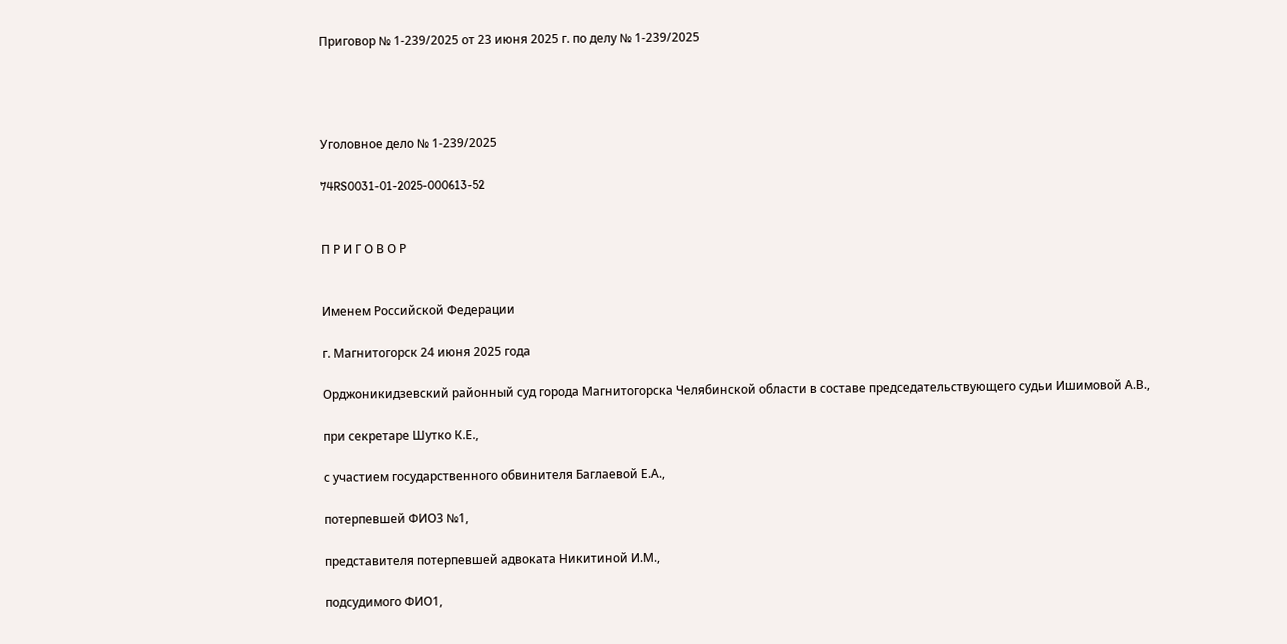Приговор № 1-239/2025 от 23 июня 2025 г. по делу № 1-239/2025




Уголовное дело № 1-239/2025

74RS0031-01-2025-000613-52


П Р И Г О В О Р


Именем Российской Федерации

г. Магнитогорск 24 июня 2025 года

Орджоникидзевский районный суд города Магнитогорска Челябинской области в составе председательствующего судьи Ишимовой А.В.,

при секретаре Шутко К.Е.,

с участием государственного обвинителя Баглаевой Е.А.,

потерпевшей ФИО3 №1,

представителя потерпевшей адвоката Никитиной И.М.,

подсудимого ФИО1,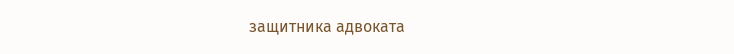защитника адвоката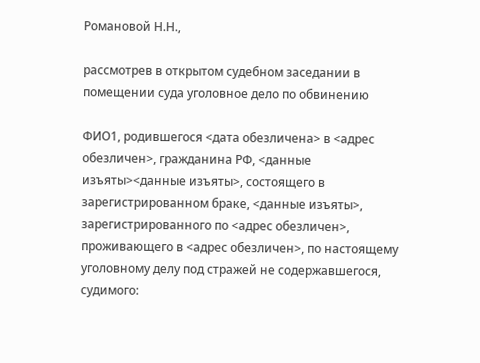Романовой Н.Н.,

рассмотрев в открытом судебном заседании в помещении суда уголовное дело по обвинению

ФИО1, родившегося <дата обезличена> в <адрес обезличен>, гражданина РФ, <данные изъяты><данные изъяты>, состоящего в зарегистрированном браке, <данные изъяты>, зарегистрированного по <адрес обезличен>, проживающего в <адрес обезличен>, по настоящему уголовному делу под стражей не содержавшегося, судимого: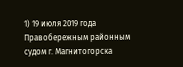1) 19 июля 2019 года Правобережным районным судом г. Магнитогорска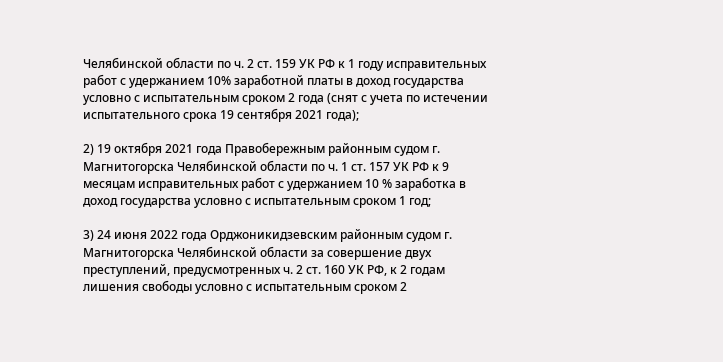Челябинской области по ч. 2 ст. 159 УК РФ к 1 году исправительных работ с удержанием 10% заработной платы в доход государства условно с испытательным сроком 2 года (снят с учета по истечении испытательного срока 19 сентября 2021 года);

2) 19 октября 2021 года Правобережным районным судом г. Магнитогорска Челябинской области по ч. 1 ст. 157 УК РФ к 9 месяцам исправительных работ с удержанием 10 % заработка в доход государства условно с испытательным сроком 1 год;

3) 24 июня 2022 года Орджоникидзевским районным судом г. Магнитогорска Челябинской области за совершение двух преступлений, предусмотренных ч. 2 ст. 160 УК РФ, к 2 годам лишения свободы условно с испытательным сроком 2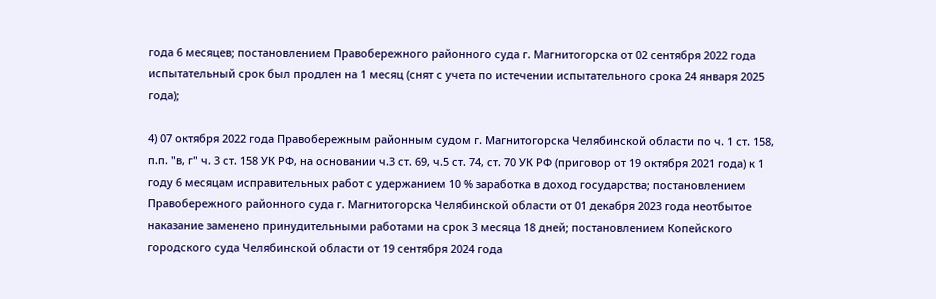года 6 месяцев; постановлением Правобережного районного суда г. Магнитогорска от 02 сентября 2022 года испытательный срок был продлен на 1 месяц (снят с учета по истечении испытательного срока 24 января 2025 года);

4) 07 октября 2022 года Правобережным районным судом г. Магнитогорска Челябинской области по ч. 1 ст. 158, п.п. "в, г" ч. 3 ст. 158 УК РФ, на основании ч.3 ст. 69, ч.5 ст. 74, ст. 70 УК РФ (приговор от 19 октября 2021 года) к 1 году 6 месяцам исправительных работ с удержанием 10 % заработка в доход государства; постановлением Правобережного районного суда г. Магнитогорска Челябинской области от 01 декабря 2023 года неотбытое наказание заменено принудительными работами на срок 3 месяца 18 дней; постановлением Копейского городского суда Челябинской области от 19 сентября 2024 года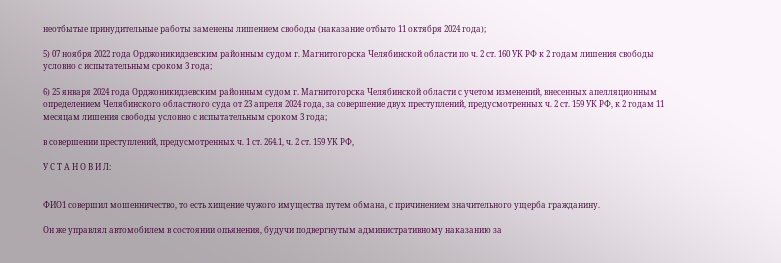неотбытые принудительные работы заменены лишением свободы (наказание отбыто 11 октября 2024 года);

5) 07 ноября 2022 года Орджоникидзевским районным судом г. Магнитогорска Челябинской области по ч. 2 ст. 160 УК РФ к 2 годам лишения свободы условно с испытательным сроком 3 года;

6) 25 января 2024 года Орджоникидзевским районным судом г. Магнитогорска Челябинской области с учетом изменений, внесенных апелляционным определением Челябинского областного суда от 23 апреля 2024 года, за совершение двух преступлений, предусмотренных ч. 2 ст. 159 УК РФ, к 2 годам 11 месяцам лишения свободы условно с испытательным сроком 3 года;

в совершении преступлений, предусмотренных ч. 1 ст. 264.1, ч. 2 ст. 159 УК РФ,

У С Т А Н О В И Л:


ФИО1 совершил мошенничество, то есть хищение чужого имущества путем обмана, с причинением значительного ущерба гражданину.

Он же управлял автомобилем в состоянии опьянения, будучи подвергнутым административному наказанию за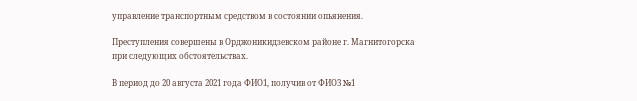управление транспортным средством в состоянии опьянения.

Преступления совершены в Орджоникидзевском районе г. Магнитогорска при следующих обстоятельствах.

В период до 20 августа 2021 года ФИО1, получив от ФИО3 №1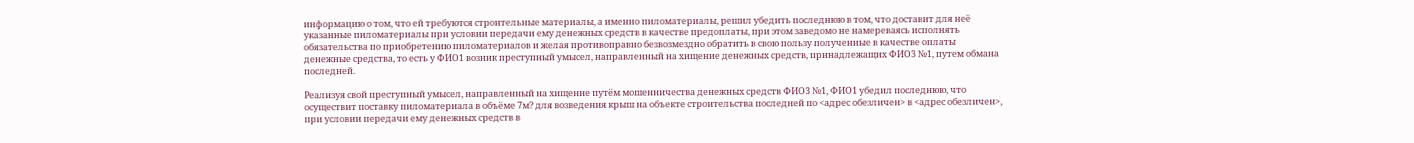информацию о том, что ей требуются строительные материалы, а именно пиломатериалы, решил убедить последнюю в том, что доставит для неё указанные пиломатериалы при условии передачи ему денежных средств в качестве предоплаты, при этом заведомо не намереваясь исполнять обязательства по приобретению пиломатериалов и желая противоправно безвозмездно обратить в свою пользу полученные в качестве оплаты денежные средства, то есть у ФИО1 возник преступный умысел, направленный на хищение денежных средств, принадлежащих ФИО3 №1, путем обмана последней.

Реализуя свой преступный умысел, направленный на хищение путём мошенничества денежных средств ФИО3 №1, ФИО1 убедил последнюю, что осуществит поставку пиломатериала в объёме 7м? для возведения крыш на объекте строительства последней по <адрес обезличен> в <адрес обезличен>, при условии передачи ему денежных средств в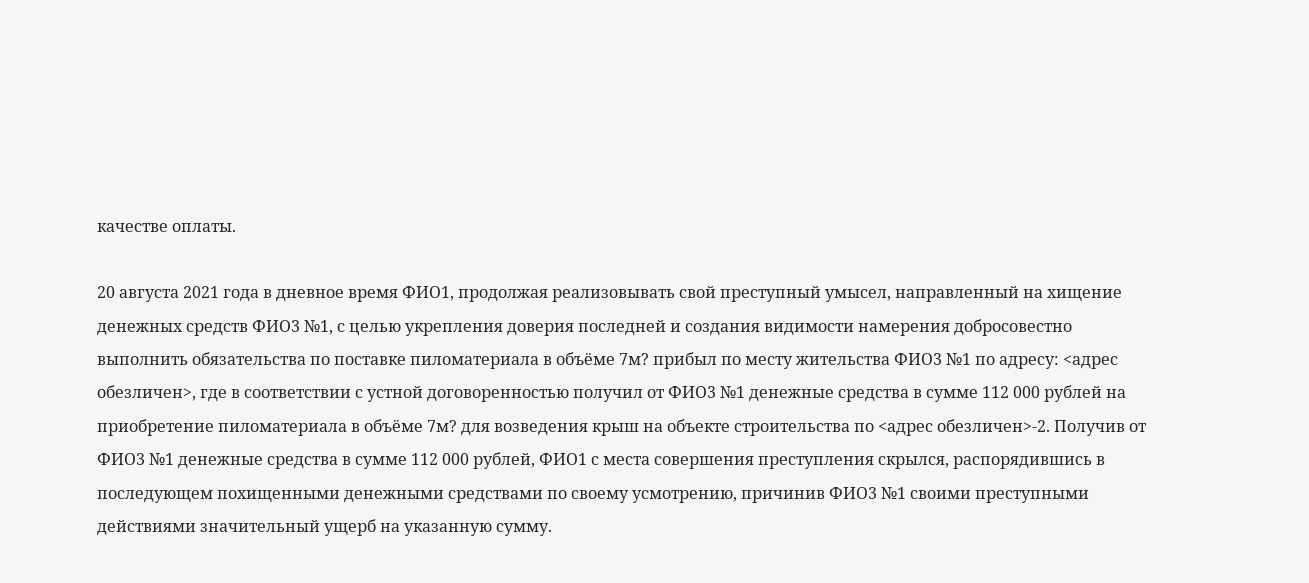качестве оплаты.

20 августа 2021 года в дневное время ФИО1, продолжая реализовывать свой преступный умысел, направленный на хищение денежных средств ФИО3 №1, с целью укрепления доверия последней и создания видимости намерения добросовестно выполнить обязательства по поставке пиломатериала в объёме 7м? прибыл по месту жительства ФИО3 №1 по адресу: <адрес обезличен>, где в соответствии с устной договоренностью получил от ФИО3 №1 денежные средства в сумме 112 000 рублей на приобретение пиломатериала в объёме 7м? для возведения крыш на объекте строительства по <адрес обезличен>-2. Получив от ФИО3 №1 денежные средства в сумме 112 000 рублей, ФИО1 с места совершения преступления скрылся, распорядившись в последующем похищенными денежными средствами по своему усмотрению, причинив ФИО3 №1 своими преступными действиями значительный ущерб на указанную сумму.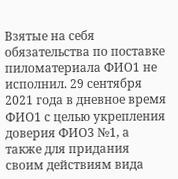Взятые на себя обязательства по поставке пиломатериала ФИО1 не исполнил. 29 сентября 2021 года в дневное время ФИО1 с целью укрепления доверия ФИО3 №1, а также для придания своим действиям вида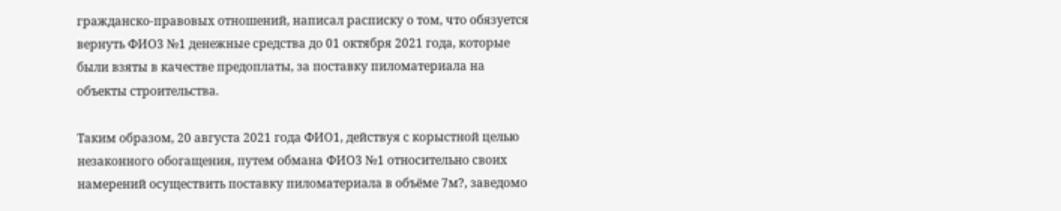гражданско-правовых отношений, написал расписку о том, что обязуется вернуть ФИО3 №1 денежные средства до 01 октября 2021 года, которые были взяты в качестве предоплаты, за поставку пиломатериала на объекты строительства.

Таким образом, 20 августа 2021 года ФИО1, действуя с корыстной целью незаконного обогащения, путем обмана ФИО3 №1 относительно своих намерений осуществить поставку пиломатериала в объёме 7м?, заведомо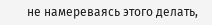не намереваясь этого делать,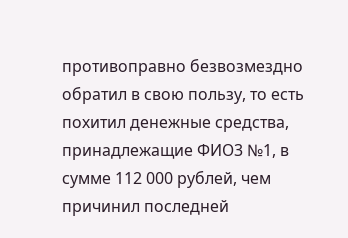противоправно безвозмездно обратил в свою пользу, то есть похитил денежные средства, принадлежащие ФИО3 №1, в сумме 112 000 рублей, чем причинил последней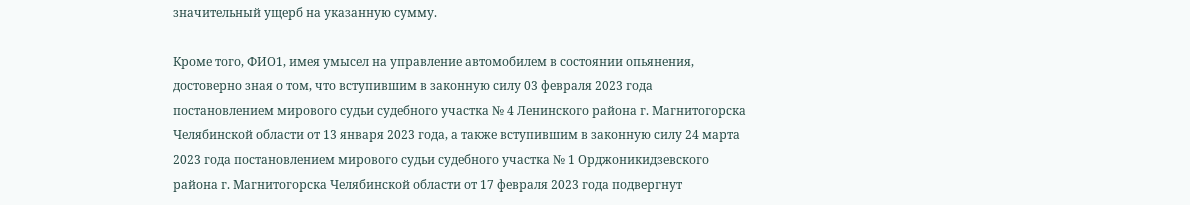значительный ущерб на указанную сумму.

Кроме того, ФИО1, имея умысел на управление автомобилем в состоянии опьянения, достоверно зная о том, что вступившим в законную силу 03 февраля 2023 года постановлением мирового судьи судебного участка № 4 Ленинского района г. Магнитогорска Челябинской области от 13 января 2023 года, а также вступившим в законную силу 24 марта 2023 года постановлением мирового судьи судебного участка № 1 Орджоникидзевского района г. Магнитогорска Челябинской области от 17 февраля 2023 года подвергнут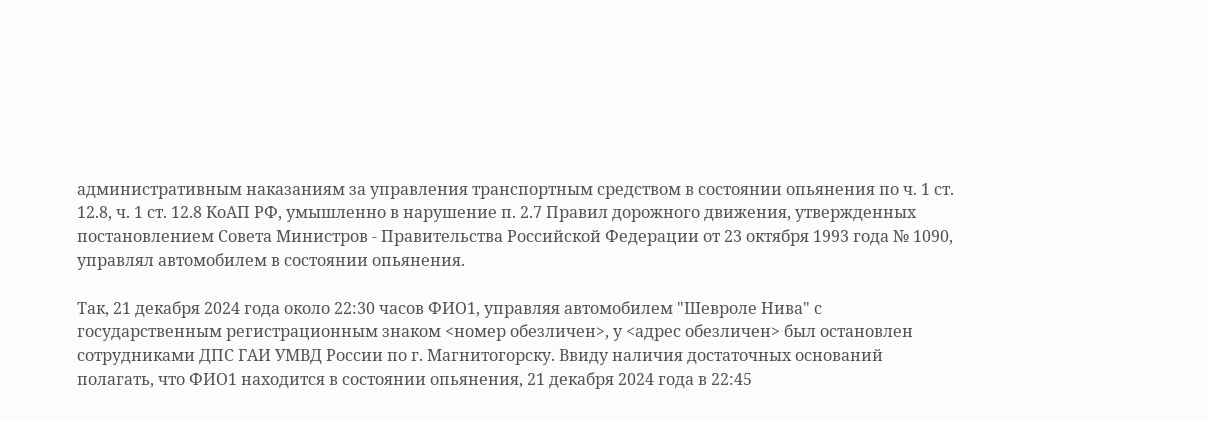административным наказаниям за управления транспортным средством в состоянии опьянения по ч. 1 ст. 12.8, ч. 1 ст. 12.8 КоАП РФ, умышленно в нарушение п. 2.7 Правил дорожного движения, утвержденных постановлением Совета Министров - Правительства Российской Федерации от 23 октября 1993 года № 1090, управлял автомобилем в состоянии опьянения.

Так, 21 декабря 2024 года около 22:30 часов ФИО1, управляя автомобилем "Шевроле Нива" с государственным регистрационным знаком <номер обезличен>, у <адрес обезличен> был остановлен сотрудниками ДПС ГАИ УМВД России по г. Магнитогорску. Ввиду наличия достаточных оснований полагать, что ФИО1 находится в состоянии опьянения, 21 декабря 2024 года в 22:45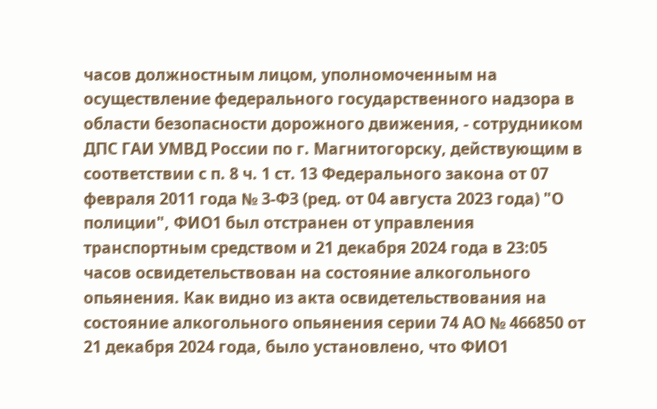часов должностным лицом, уполномоченным на осуществление федерального государственного надзора в области безопасности дорожного движения, - сотрудником ДПС ГАИ УМВД России по г. Магнитогорску, действующим в соответствии с п. 8 ч. 1 ст. 13 Федерального закона от 07 февраля 2011 года № 3-ФЗ (ред. от 04 августа 2023 года) "О полиции", ФИО1 был отстранен от управления транспортным средством и 21 декабря 2024 года в 23:05 часов освидетельствован на состояние алкогольного опьянения. Как видно из акта освидетельствования на состояние алкогольного опьянения серии 74 АО № 466850 от 21 декабря 2024 года, было установлено, что ФИО1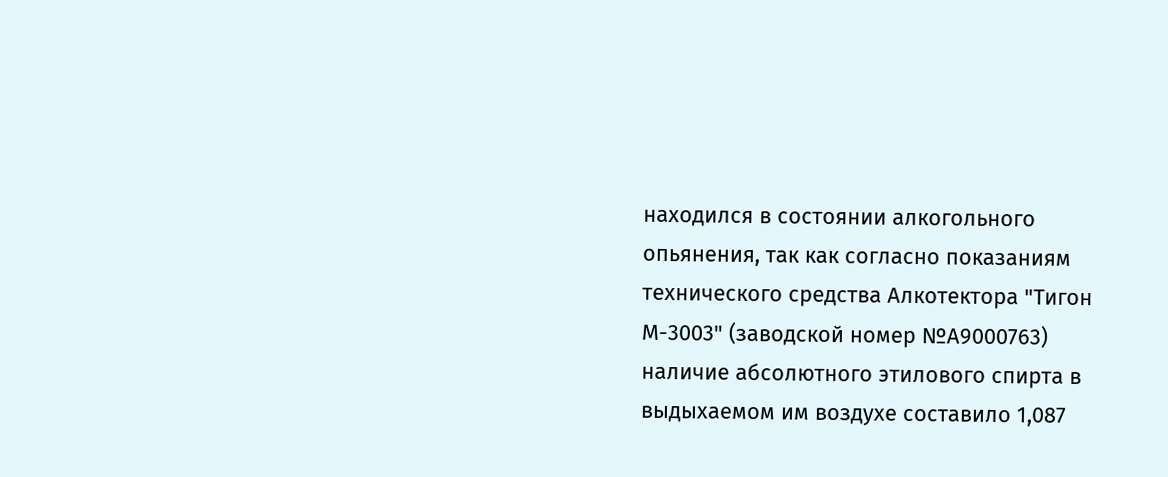находился в состоянии алкогольного опьянения, так как согласно показаниям технического средства Алкотектора "Тигон М-3003" (заводской номер №А9000763) наличие абсолютного этилового спирта в выдыхаемом им воздухе составило 1,087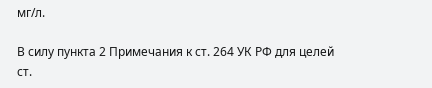мг/л.

В силу пункта 2 Примечания к ст. 264 УК РФ для целей ст.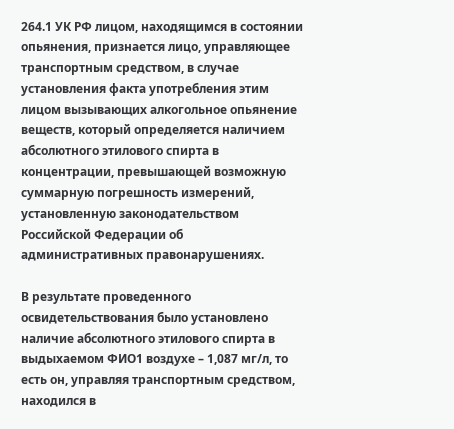264.1 УК РФ лицом, находящимся в состоянии опьянения, признается лицо, управляющее транспортным средством, в случае установления факта употребления этим лицом вызывающих алкогольное опьянение веществ, который определяется наличием абсолютного этилового спирта в концентрации, превышающей возможную суммарную погрешность измерений, установленную законодательством Российской Федерации об административных правонарушениях.

В результате проведенного освидетельствования было установлено наличие абсолютного этилового спирта в выдыхаемом ФИО1 воздухе – 1,087 мг/л, то есть он, управляя транспортным средством, находился в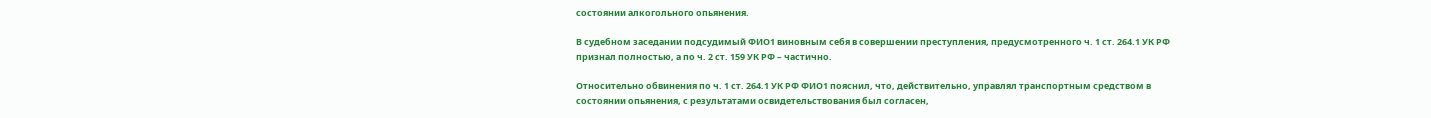состоянии алкогольного опьянения.

В судебном заседании подсудимый ФИО1 виновным себя в совершении преступления, предусмотренного ч. 1 ст. 264.1 УК РФ признал полностью, а по ч. 2 ст. 159 УК РФ – частично.

Относительно обвинения по ч. 1 ст. 264.1 УК РФ ФИО1 пояснил, что, действительно, управлял транспортным средством в состоянии опьянения, с результатами освидетельствования был согласен,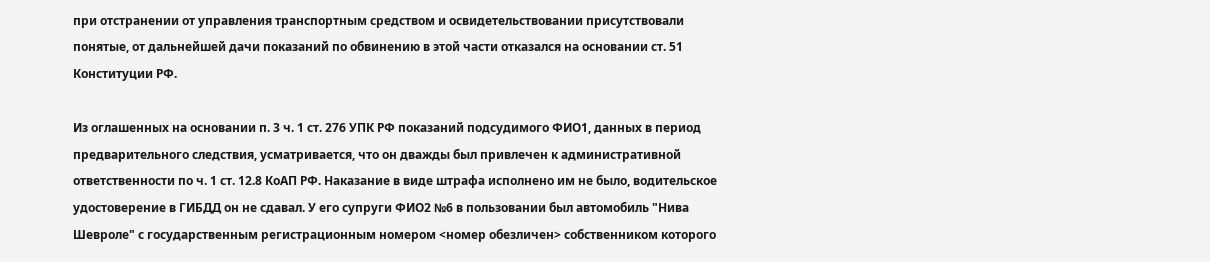при отстранении от управления транспортным средством и освидетельствовании присутствовали понятые, от дальнейшей дачи показаний по обвинению в этой части отказался на основании ст. 51 Конституции РФ.

Из оглашенных на основании п. 3 ч. 1 ст. 276 УПК РФ показаний подсудимого ФИО1, данных в период предварительного следствия, усматривается, что он дважды был привлечен к административной ответственности по ч. 1 ст. 12.8 КоАП РФ. Наказание в виде штрафа исполнено им не было, водительское удостоверение в ГИБДД он не сдавал. У его супруги ФИО2 №6 в пользовании был автомобиль "Нива Шевроле" с государственным регистрационным номером <номер обезличен> собственником которого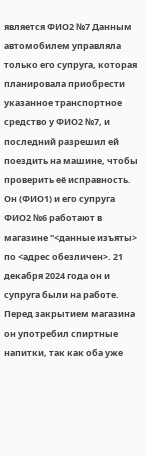является ФИО2 №7 Данным автомобилем управляла только его супруга, которая планировала приобрести указанное транспортное средство у ФИО2 №7, и последний разрешил ей поездить на машине, чтобы проверить её исправность. Он (ФИО1) и его супруга ФИО2 №6 работают в магазине "<данные изъяты> по <адрес обезличен>. 21 декабря 2024 года он и супруга были на работе. Перед закрытием магазина он употребил спиртные напитки, так как оба уже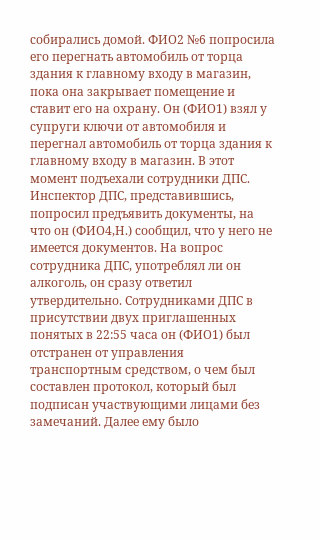собирались домой. ФИО2 №6 попросила его перегнать автомобиль от торца здания к главному входу в магазин, пока она закрывает помещение и ставит его на охрану. Он (ФИО1) взял у супруги ключи от автомобиля и перегнал автомобиль от торца здания к главному входу в магазин. В этот момент подъехали сотрудники ДПС. Инспектор ДПС, представившись, попросил предъявить документы, на что он (ФИО4,Н.) сообщил, что у него не имеется документов. На вопрос сотрудника ДПС, употреблял ли он алкоголь, он сразу ответил утвердительно. Сотрудниками ДПС в присутствии двух приглашенных понятых в 22:55 часа он (ФИО1) был отстранен от управления транспортным средством, о чем был составлен протокол, который был подписан участвующими лицами без замечаний. Далее ему было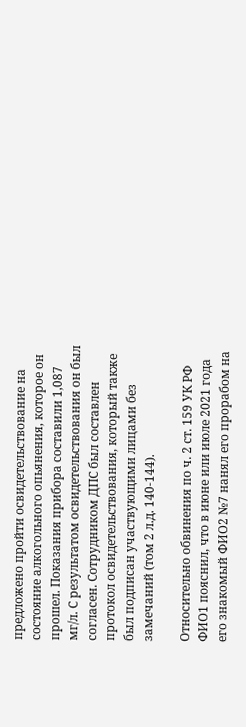предложено пройти освидетельствование на состояние алкогольного опьянения, которое он прошел. Показания прибора составили 1,087 мг/л. С результатом освидетельствования он был согласен. Сотрудником ДПС был составлен протокол освидетельствования, который также был подписан участвующими лицами без замечаний (том 2 л.д. 140-144).

Относительно обвинения по ч. 2 ст. 159 УК РФ ФИО1 пояснил, что в июне или июле 2021 года его знакомый ФИО2 №7 нанял его прорабом на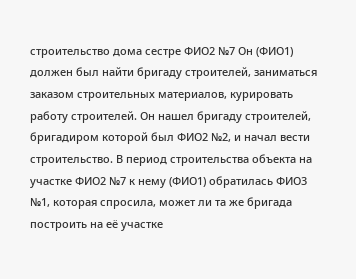строительство дома сестре ФИО2 №7 Он (ФИО1) должен был найти бригаду строителей, заниматься заказом строительных материалов, курировать работу строителей. Он нашел бригаду строителей, бригадиром которой был ФИО2 №2, и начал вести строительство. В период строительства объекта на участке ФИО2 №7 к нему (ФИО1) обратилась ФИО3 №1, которая спросила, может ли та же бригада построить на её участке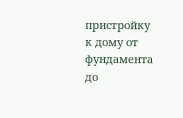пристройку к дому от фундамента до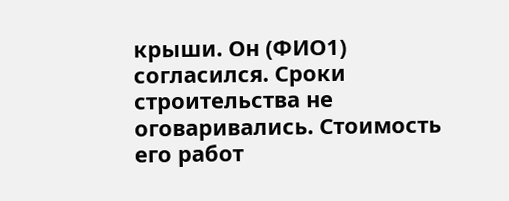крыши. Он (ФИО1) согласился. Сроки строительства не оговаривались. Стоимость его работ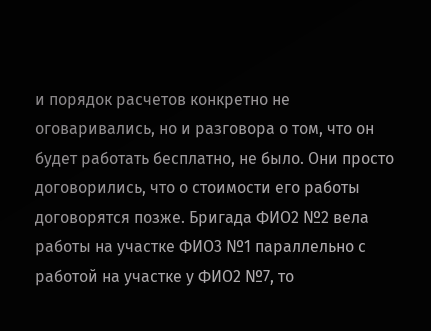и порядок расчетов конкретно не оговаривались, но и разговора о том, что он будет работать бесплатно, не было. Они просто договорились, что о стоимости его работы договорятся позже. Бригада ФИО2 №2 вела работы на участке ФИО3 №1 параллельно с работой на участке у ФИО2 №7, то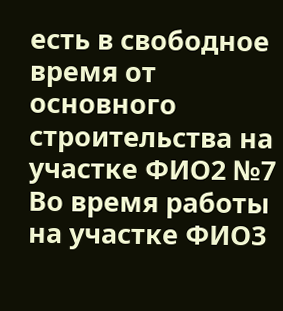есть в свободное время от основного строительства на участке ФИО2 №7 Во время работы на участке ФИО3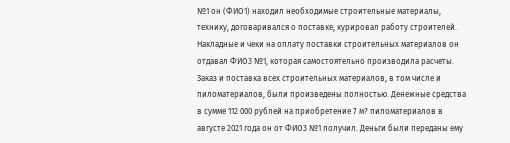№1 он (ФИО1) находил необходимые строительные материалы, технику, договаривался о поставке, курировал работу строителей. Накладные и чеки на оплату поставки строительных материалов он отдавал ФИО3 №1, которая самостоятельно производила расчеты. Заказ и поставка всех строительных материалов, в том числе и пиломатериалов, были произведены полностью. Денежные средства в сумме 112 000 рублей на приобретение 7 м? пиломатериалов в августе 2021 года он от ФИО3 №1 получил. Деньги были переданы ему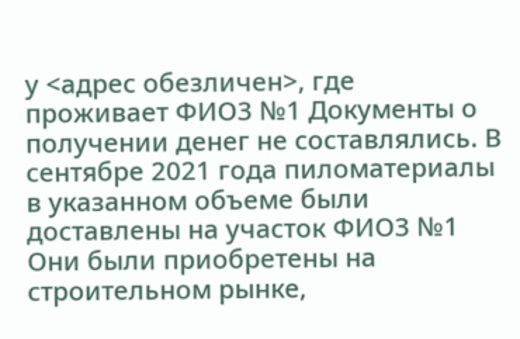у <адрес обезличен>, где проживает ФИО3 №1 Документы о получении денег не составлялись. В сентябре 2021 года пиломатериалы в указанном объеме были доставлены на участок ФИО3 №1 Они были приобретены на строительном рынке,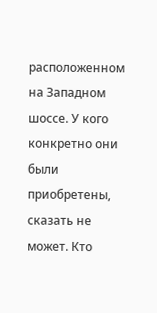расположенном на Западном шоссе. У кого конкретно они были приобретены, сказать не может. Кто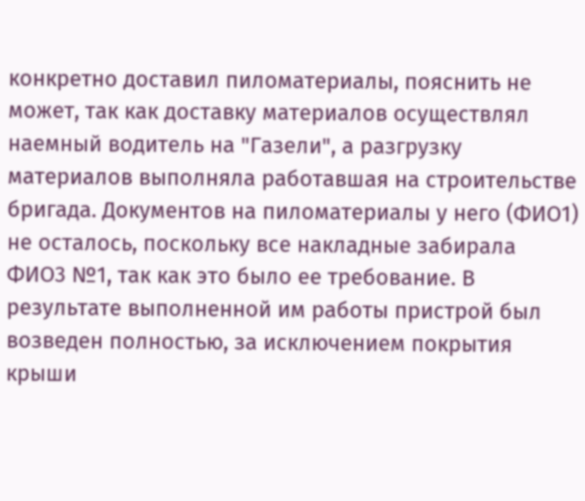конкретно доставил пиломатериалы, пояснить не может, так как доставку материалов осуществлял наемный водитель на "Газели", а разгрузку материалов выполняла работавшая на строительстве бригада. Документов на пиломатериалы у него (ФИО1) не осталось, поскольку все накладные забирала ФИО3 №1, так как это было ее требование. В результате выполненной им работы пристрой был возведен полностью, за исключением покрытия крыши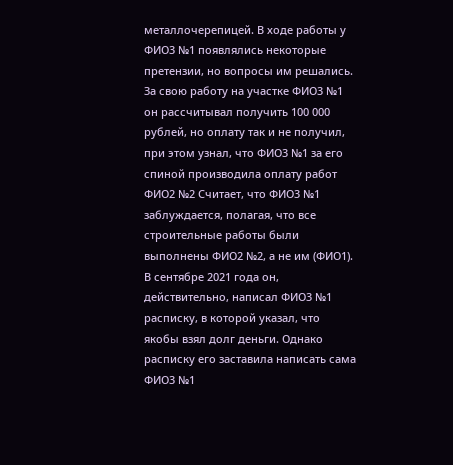металлочерепицей. В ходе работы у ФИО3 №1 появлялись некоторые претензии, но вопросы им решались. За свою работу на участке ФИО3 №1 он рассчитывал получить 100 000 рублей, но оплату так и не получил, при этом узнал, что ФИО3 №1 за его спиной производила оплату работ ФИО2 №2 Считает, что ФИО3 №1 заблуждается, полагая, что все строительные работы были выполнены ФИО2 №2, а не им (ФИО1). В сентябре 2021 года он, действительно, написал ФИО3 №1 расписку, в которой указал, что якобы взял долг деньги. Однако расписку его заставила написать сама ФИО3 №1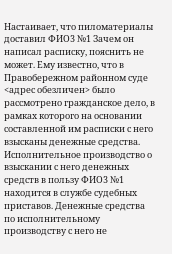Настаивает, что пиломатериалы доставил ФИО3 №1 Зачем он написал расписку, пояснить не может. Ему известно, что в Правобережном районном суде <адрес обезличен> было рассмотрено гражданское дело, в рамках которого на основании составленной им расписки с него взысканы денежные средства. Исполнительное производство о взыскании с него денежных средств в пользу ФИО3 №1 находится в службе судебных приставов. Денежные средства по исполнительному производству с него не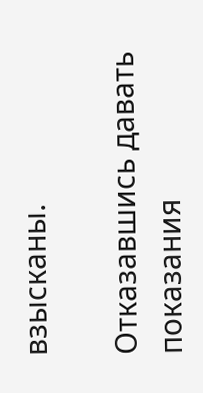взысканы.

Отказавшись давать показания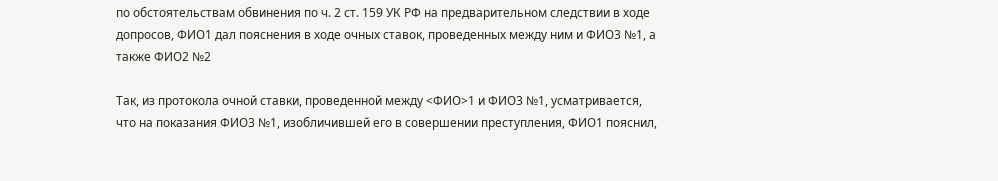по обстоятельствам обвинения по ч. 2 ст. 159 УК РФ на предварительном следствии в ходе допросов, ФИО1 дал пояснения в ходе очных ставок, проведенных между ним и ФИО3 №1, а также ФИО2 №2

Так, из протокола очной ставки, проведенной между <ФИО>1 и ФИО3 №1, усматривается, что на показания ФИО3 №1, изобличившей его в совершении преступления, ФИО1 пояснил,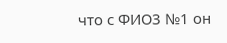что с ФИО3 №1 он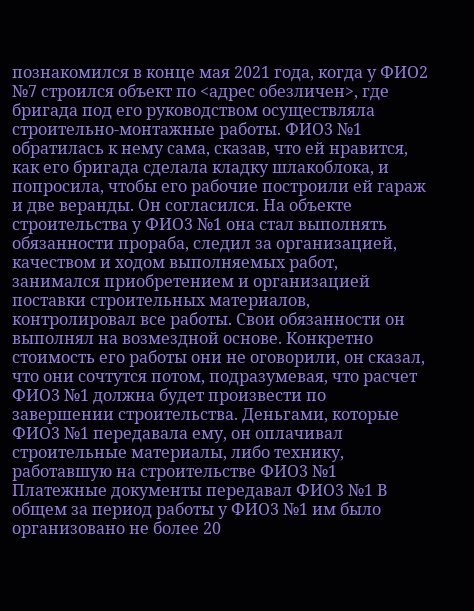познакомился в конце мая 2021 года, когда у ФИО2 №7 строился объект по <адрес обезличен>, где бригада под его руководством осуществляла строительно-монтажные работы. ФИО3 №1 обратилась к нему сама, сказав, что ей нравится, как его бригада сделала кладку шлакоблока, и попросила, чтобы его рабочие построили ей гараж и две веранды. Он согласился. На объекте строительства у ФИО3 №1 она стал выполнять обязанности прораба, следил за организацией, качеством и ходом выполняемых работ, занимался приобретением и организацией поставки строительных материалов, контролировал все работы. Свои обязанности он выполнял на возмездной основе. Конкретно стоимость его работы они не оговорили, он сказал, что они сочтутся потом, подразумевая, что расчет ФИО3 №1 должна будет произвести по завершении строительства. Деньгами, которые ФИО3 №1 передавала ему, он оплачивал строительные материалы, либо технику, работавшую на строительстве ФИО3 №1 Платежные документы передавал ФИО3 №1 В общем за период работы у ФИО3 №1 им было организовано не более 20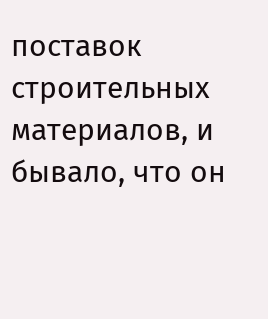поставок строительных материалов, и бывало, что он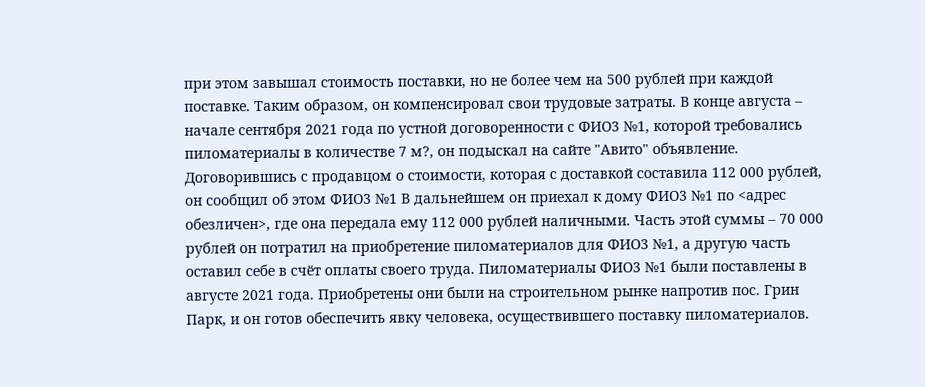при этом завышал стоимость поставки, но не более чем на 500 рублей при каждой поставке. Таким образом, он компенсировал свои трудовые затраты. В конце августа – начале сентября 2021 года по устной договоренности с ФИО3 №1, которой требовались пиломатериалы в количестве 7 м?, он подыскал на сайте "Авито" объявление. Договорившись с продавцом о стоимости, которая с доставкой составила 112 000 рублей, он сообщил об этом ФИО3 №1 В дальнейшем он приехал к дому ФИО3 №1 по <адрес обезличен>, где она передала ему 112 000 рублей наличными. Часть этой суммы – 70 000 рублей он потратил на приобретение пиломатериалов для ФИО3 №1, а другую часть оставил себе в счёт оплаты своего труда. Пиломатериалы ФИО3 №1 были поставлены в августе 2021 года. Приобретены они были на строительном рынке напротив пос. Грин Парк, и он готов обеспечить явку человека, осуществившего поставку пиломатериалов.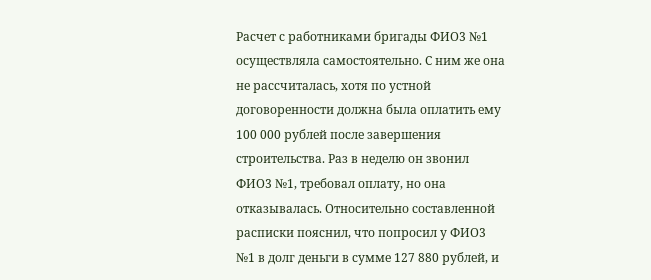Расчет с работниками бригады ФИО3 №1 осуществляла самостоятельно. С ним же она не рассчиталась, хотя по устной договоренности должна была оплатить ему 100 000 рублей после завершения строительства. Раз в неделю он звонил ФИО3 №1, требовал оплату, но она отказывалась. Относительно составленной расписки пояснил, что попросил у ФИО3 №1 в долг деньги в сумме 127 880 рублей, и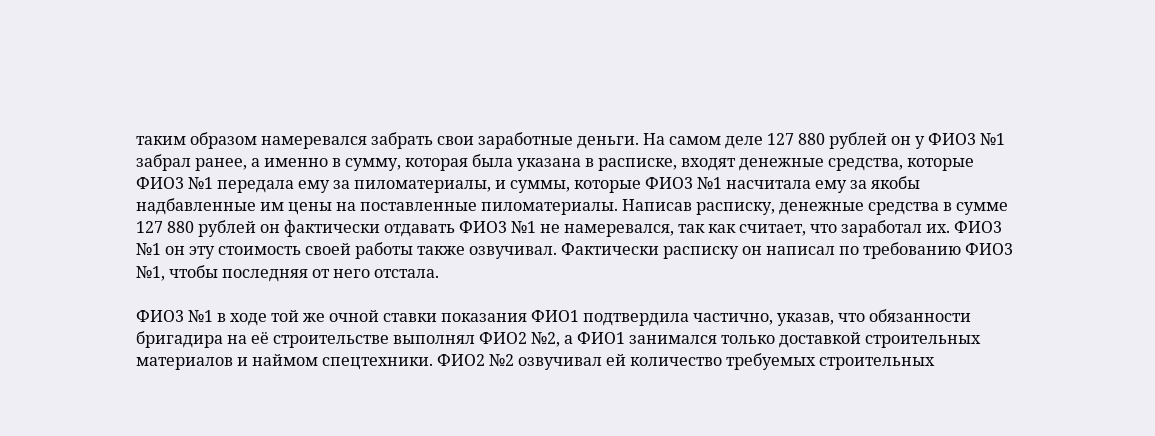таким образом намеревался забрать свои заработные деньги. На самом деле 127 880 рублей он у ФИО3 №1 забрал ранее, а именно в сумму, которая была указана в расписке, входят денежные средства, которые ФИО3 №1 передала ему за пиломатериалы, и суммы, которые ФИО3 №1 насчитала ему за якобы надбавленные им цены на поставленные пиломатериалы. Написав расписку, денежные средства в сумме 127 880 рублей он фактически отдавать ФИО3 №1 не намеревался, так как считает, что заработал их. ФИО3 №1 он эту стоимость своей работы также озвучивал. Фактически расписку он написал по требованию ФИО3 №1, чтобы последняя от него отстала.

ФИО3 №1 в ходе той же очной ставки показания ФИО1 подтвердила частично, указав, что обязанности бригадира на её строительстве выполнял ФИО2 №2, а ФИО1 занимался только доставкой строительных материалов и наймом спецтехники. ФИО2 №2 озвучивал ей количество требуемых строительных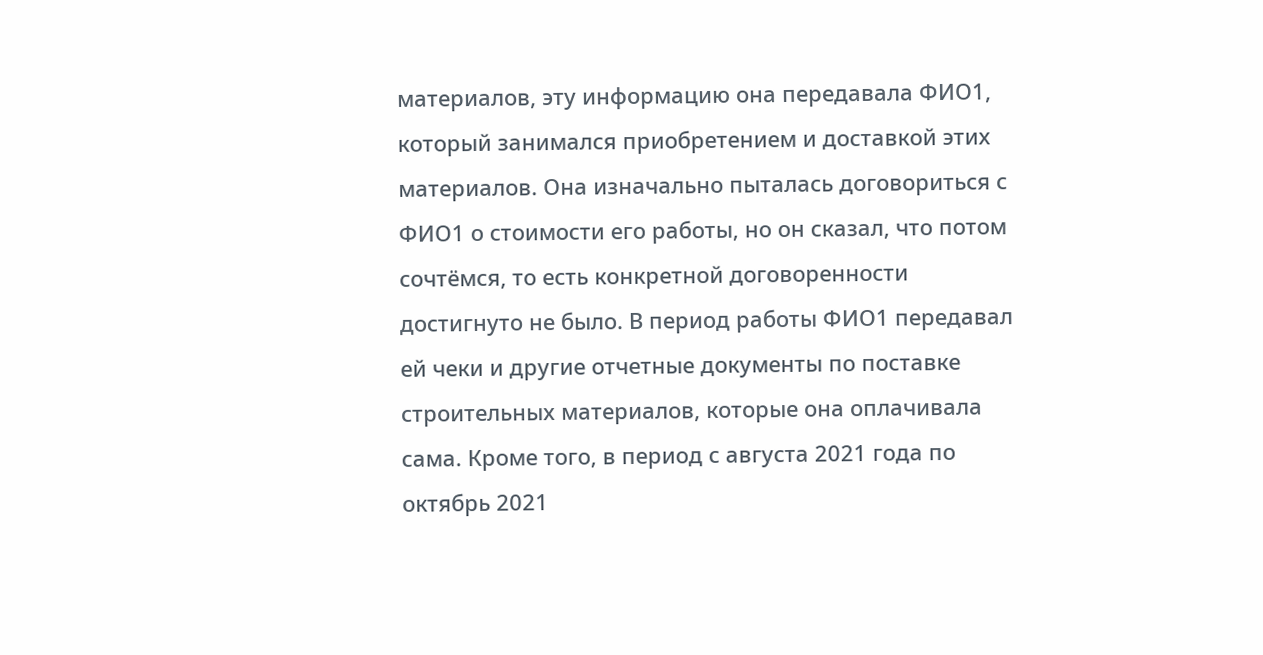материалов, эту информацию она передавала ФИО1, который занимался приобретением и доставкой этих материалов. Она изначально пыталась договориться с ФИО1 о стоимости его работы, но он сказал, что потом сочтёмся, то есть конкретной договоренности достигнуто не было. В период работы ФИО1 передавал ей чеки и другие отчетные документы по поставке строительных материалов, которые она оплачивала сама. Кроме того, в период с августа 2021 года по октябрь 2021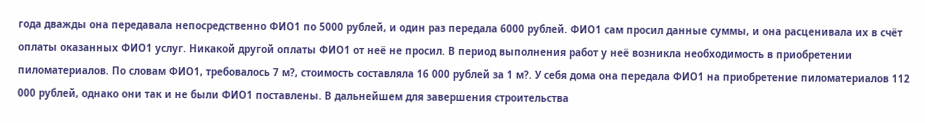года дважды она передавала непосредственно ФИО1 по 5000 рублей, и один раз передала 6000 рублей. ФИО1 сам просил данные суммы, и она расценивала их в счёт оплаты оказанных ФИО1 услуг. Никакой другой оплаты ФИО1 от неё не просил. В период выполнения работ у неё возникла необходимость в приобретении пиломатериалов. По словам ФИО1, требовалось 7 м?, стоимость составляла 16 000 рублей за 1 м?. У себя дома она передала ФИО1 на приобретение пиломатериалов 112 000 рублей, однако они так и не были ФИО1 поставлены. В дальнейшем для завершения строительства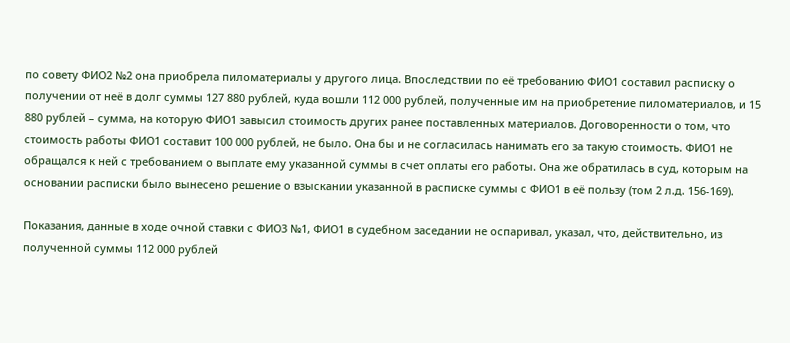по совету ФИО2 №2 она приобрела пиломатериалы у другого лица. Впоследствии по её требованию ФИО1 составил расписку о получении от неё в долг суммы 127 880 рублей, куда вошли 112 000 рублей, полученные им на приобретение пиломатериалов, и 15 880 рублей – сумма, на которую ФИО1 завысил стоимость других ранее поставленных материалов. Договоренности о том, что стоимость работы ФИО1 составит 100 000 рублей, не было. Она бы и не согласилась нанимать его за такую стоимость. ФИО1 не обращался к ней с требованием о выплате ему указанной суммы в счет оплаты его работы. Она же обратилась в суд, которым на основании расписки было вынесено решение о взыскании указанной в расписке суммы с ФИО1 в её пользу (том 2 л.д. 156-169).

Показания, данные в ходе очной ставки с ФИО3 №1, ФИО1 в судебном заседании не оспаривал, указал, что, действительно, из полученной суммы 112 000 рублей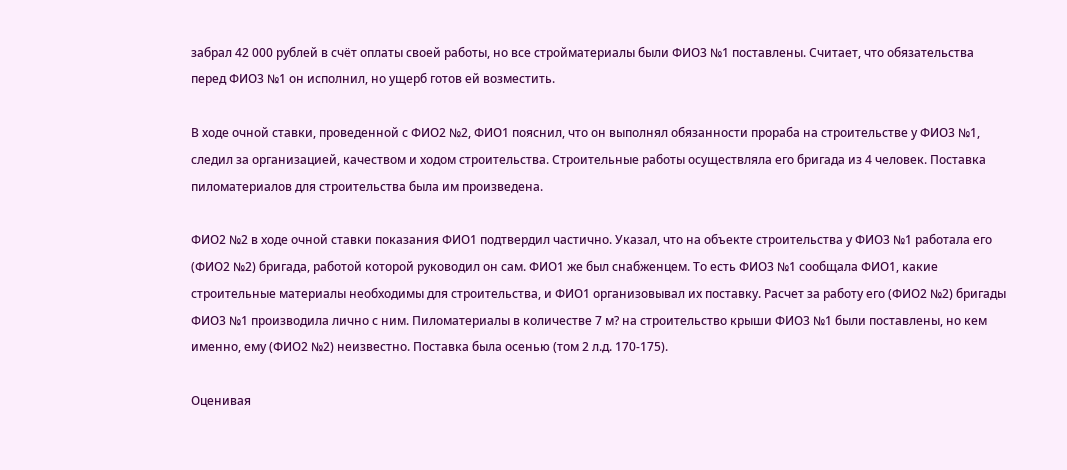забрал 42 000 рублей в счёт оплаты своей работы, но все стройматериалы были ФИО3 №1 поставлены. Считает, что обязательства перед ФИО3 №1 он исполнил, но ущерб готов ей возместить.

В ходе очной ставки, проведенной с ФИО2 №2, ФИО1 пояснил, что он выполнял обязанности прораба на строительстве у ФИО3 №1, следил за организацией, качеством и ходом строительства. Строительные работы осуществляла его бригада из 4 человек. Поставка пиломатериалов для строительства была им произведена.

ФИО2 №2 в ходе очной ставки показания ФИО1 подтвердил частично. Указал, что на объекте строительства у ФИО3 №1 работала его (ФИО2 №2) бригада, работой которой руководил он сам. ФИО1 же был снабженцем. То есть ФИО3 №1 сообщала ФИО1, какие строительные материалы необходимы для строительства, и ФИО1 организовывал их поставку. Расчет за работу его (ФИО2 №2) бригады ФИО3 №1 производила лично с ним. Пиломатериалы в количестве 7 м? на строительство крыши ФИО3 №1 были поставлены, но кем именно, ему (ФИО2 №2) неизвестно. Поставка была осенью (том 2 л.д. 170-175).

Оценивая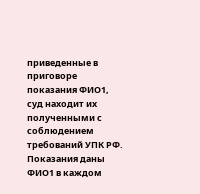приведенные в приговоре показания ФИО1, суд находит их полученными с соблюдением требований УПК РФ. Показания даны ФИО1 в каждом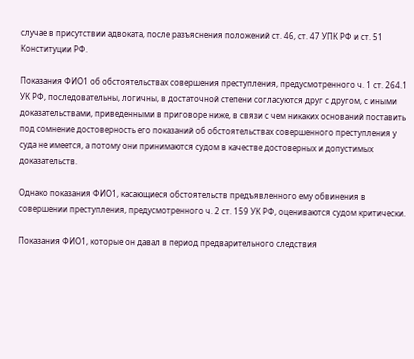случае в присутствии адвоката, после разъяснения положений ст. 46, ст. 47 УПК РФ и ст. 51 Конституции РФ.

Показания ФИО1 об обстоятельствах совершения преступления, предусмотренного ч. 1 ст. 264.1 УК РФ, последовательны, логичны, в достаточной степени согласуются друг с другом, с иными доказательствами, приведенными в приговоре ниже, в связи с чем никаких оснований поставить под сомнение достоверность его показаний об обстоятельствах совершенного преступления у суда не имеется, а потому они принимаются судом в качестве достоверных и допустимых доказательств.

Однако показания ФИО1, касающиеся обстоятельств предъявленного ему обвинения в совершении преступления, предусмотренного ч. 2 ст. 159 УК РФ, оцениваются судом критически.

Показания ФИО1, которые он давал в период предварительного следствия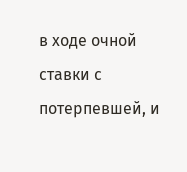в ходе очной ставки с потерпевшей, и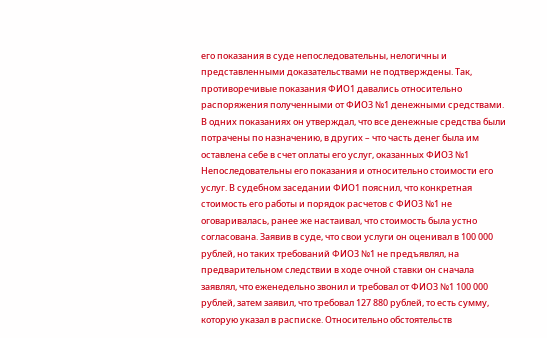его показания в суде непоследовательны, нелогичны и представленными доказательствами не подтверждены. Так, противоречивые показания ФИО1 давались относительно распоряжения полученными от ФИО3 №1 денежными средствами. В одних показаниях он утверждал, что все денежные средства были потрачены по назначению, в других – что часть денег была им оставлена себе в счет оплаты его услуг, оказанных ФИО3 №1 Непоследовательны его показания и относительно стоимости его услуг. В судебном заседании ФИО1 пояснил, что конкретная стоимость его работы и порядок расчетов с ФИО3 №1 не оговаривалась, ранее же настаивал, что стоимость была устно согласована. Заявив в суде, что свои услуги он оценивал в 100 000 рублей, но таких требований ФИО3 №1 не предъявлял, на предварительном следствии в ходе очной ставки он сначала заявлял, что еженедельно звонил и требовал от ФИО3 №1 100 000 рублей, затем заявил, что требовал 127 880 рублей, то есть сумму, которую указал в расписке. Относительно обстоятельств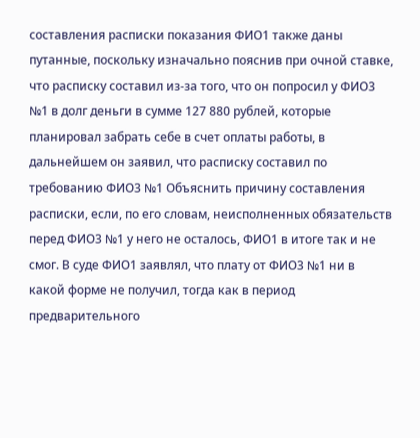составления расписки показания ФИО1 также даны путанные, поскольку изначально пояснив при очной ставке, что расписку составил из-за того, что он попросил у ФИО3 №1 в долг деньги в сумме 127 880 рублей, которые планировал забрать себе в счет оплаты работы, в дальнейшем он заявил, что расписку составил по требованию ФИО3 №1 Объяснить причину составления расписки, если, по его словам, неисполненных обязательств перед ФИО3 №1 у него не осталось, ФИО1 в итоге так и не смог. В суде ФИО1 заявлял, что плату от ФИО3 №1 ни в какой форме не получил, тогда как в период предварительного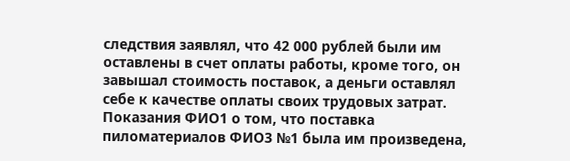следствия заявлял, что 42 000 рублей были им оставлены в счет оплаты работы, кроме того, он завышал стоимость поставок, а деньги оставлял себе к качестве оплаты своих трудовых затрат. Показания ФИО1 о том, что поставка пиломатериалов ФИО3 №1 была им произведена,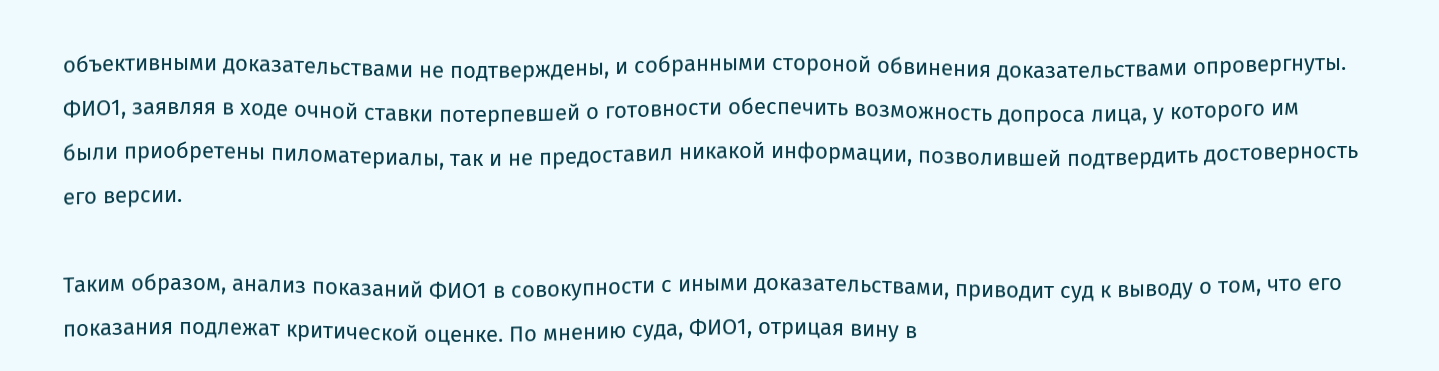объективными доказательствами не подтверждены, и собранными стороной обвинения доказательствами опровергнуты. ФИО1, заявляя в ходе очной ставки потерпевшей о готовности обеспечить возможность допроса лица, у которого им были приобретены пиломатериалы, так и не предоставил никакой информации, позволившей подтвердить достоверность его версии.

Таким образом, анализ показаний ФИО1 в совокупности с иными доказательствами, приводит суд к выводу о том, что его показания подлежат критической оценке. По мнению суда, ФИО1, отрицая вину в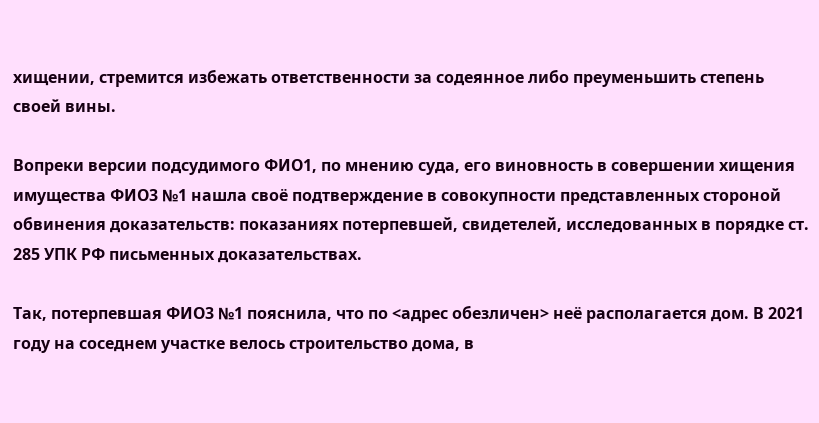хищении, стремится избежать ответственности за содеянное либо преуменьшить степень своей вины.

Вопреки версии подсудимого ФИО1, по мнению суда, его виновность в совершении хищения имущества ФИО3 №1 нашла своё подтверждение в совокупности представленных стороной обвинения доказательств: показаниях потерпевшей, свидетелей, исследованных в порядке ст. 285 УПК РФ письменных доказательствах.

Так, потерпевшая ФИО3 №1 пояснила, что по <адрес обезличен> неё располагается дом. В 2021 году на соседнем участке велось строительство дома, в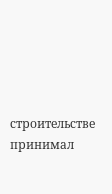строительстве принимал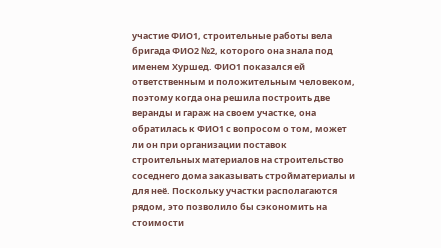участие ФИО1, строительные работы вела бригада ФИО2 №2, которого она знала под именем Хуршед. ФИО1 показался ей ответственным и положительным человеком, поэтому когда она решила построить две веранды и гараж на своем участке, она обратилась к ФИО1 с вопросом о том, может ли он при организации поставок строительных материалов на строительство соседнего дома заказывать стройматериалы и для неё. Поскольку участки располагаются рядом, это позволило бы сэкономить на стоимости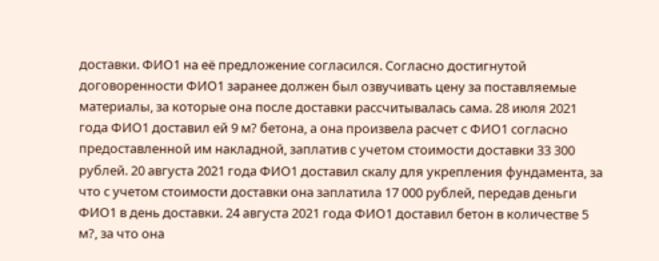доставки. ФИО1 на её предложение согласился. Согласно достигнутой договоренности ФИО1 заранее должен был озвучивать цену за поставляемые материалы, за которые она после доставки рассчитывалась сама. 28 июля 2021 года ФИО1 доставил ей 9 м? бетона, а она произвела расчет с ФИО1 согласно предоставленной им накладной, заплатив с учетом стоимости доставки 33 300 рублей. 20 августа 2021 года ФИО1 доставил скалу для укрепления фундамента, за что с учетом стоимости доставки она заплатила 17 000 рублей, передав деньги ФИО1 в день доставки. 24 августа 2021 года ФИО1 доставил бетон в количестве 5 м?, за что она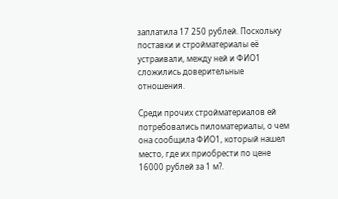заплатила 17 250 рублей. Поскольку поставки и стройматериалы её устраивали, между ней и ФИО1 сложились доверительные отношения.

Среди прочих стройматериалов ей потребовались пиломатериалы, о чем она сообщила ФИО1, который нашел место, где их приобрести по цене 16000 рублей за 1 м?.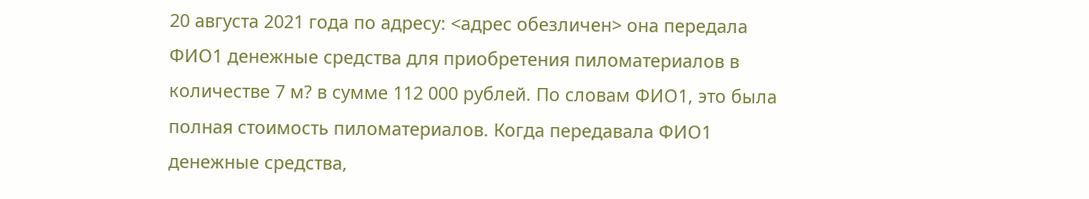20 августа 2021 года по адресу: <адрес обезличен> она передала ФИО1 денежные средства для приобретения пиломатериалов в количестве 7 м? в сумме 112 000 рублей. По словам ФИО1, это была полная стоимость пиломатериалов. Когда передавала ФИО1 денежные средства,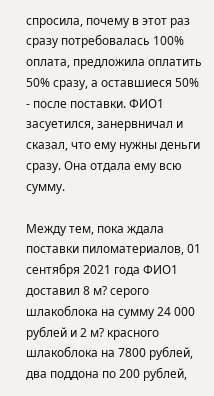спросила, почему в этот раз сразу потребовалась 100% оплата, предложила оплатить 50% сразу, а оставшиеся 50% - после поставки. ФИО1 засуетился, занервничал и сказал, что ему нужны деньги сразу. Она отдала ему всю сумму.

Между тем, пока ждала поставки пиломатериалов, 01 сентября 2021 года ФИО1 доставил 8 м? серого шлакоблока на сумму 24 000 рублей и 2 м? красного шлакоблока на 7800 рублей, два поддона по 200 рублей,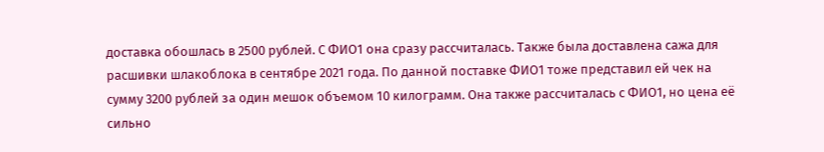доставка обошлась в 2500 рублей. С ФИО1 она сразу рассчиталась. Также была доставлена сажа для расшивки шлакоблока в сентябре 2021 года. По данной поставке ФИО1 тоже представил ей чек на сумму 3200 рублей за один мешок объемом 10 килограмм. Она также рассчиталась с ФИО1, но цена её сильно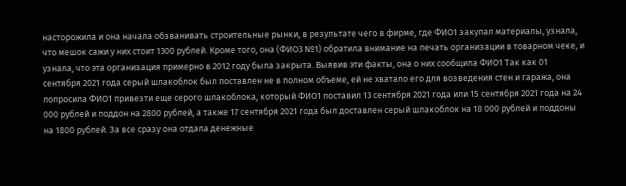насторожила и она начала обзванивать строительные рынки, в результате чего в фирме, где ФИО1 закупал материалы, узнала, что мешок сажи у них стоит 1300 рублей. Кроме того, она (ФИО3 №1) обратила внимание на печать организации в товарном чеке, и узнала, что эта организация примерно в 2012 году была закрыта. Выявив эти факты, она о них сообщила ФИО1 Так как 01 сентября 2021 года серый шлакоблок был поставлен не в полном объеме, ей не хватало его для возведения стен и гаража, она попросила ФИО1 привезти еще серого шлакоблока, который ФИО1 поставил 13 сентября 2021 года или 15 сентября 2021 года на 24 000 рублей и поддон на 2800 рублей, а также 17 сентября 2021 года был доставлен серый шлакоблок на 18 000 рублей и поддоны на 1800 рублей. За все сразу она отдала денежные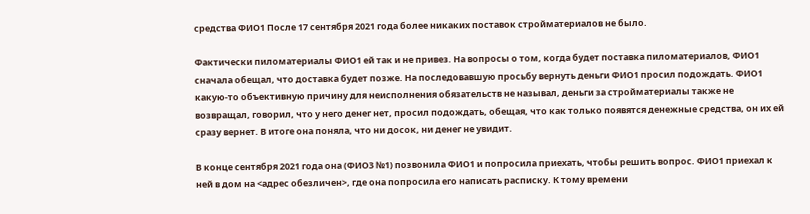средства ФИО1 После 17 сентября 2021 года более никаких поставок стройматериалов не было.

Фактически пиломатериалы ФИО1 ей так и не привез. На вопросы о том, когда будет поставка пиломатериалов, ФИО1 сначала обещал, что доставка будет позже. На последовавшую просьбу вернуть деньги ФИО1 просил подождать. ФИО1 какую-то объективную причину для неисполнения обязательств не называл, деньги за стройматериалы также не возвращал, говорил, что у него денег нет, просил подождать, обещая, что как только появятся денежные средства, он их ей сразу вернет. В итоге она поняла, что ни досок, ни денег не увидит.

В конце сентября 2021 года она (ФИО3 №1) позвонила ФИО1 и попросила приехать, чтобы решить вопрос. ФИО1 приехал к ней в дом на <адрес обезличен>, где она попросила его написать расписку. К тому времени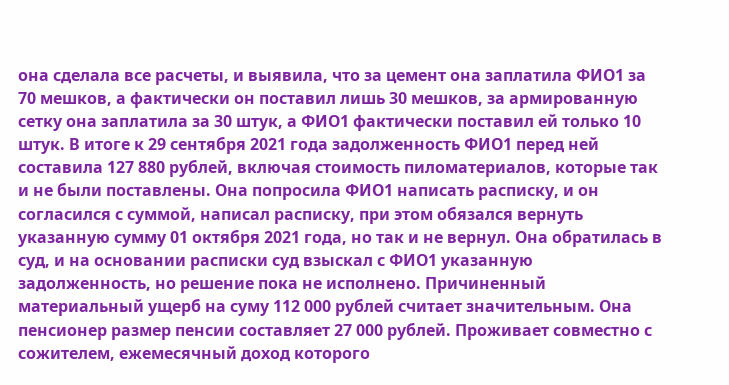она сделала все расчеты, и выявила, что за цемент она заплатила ФИО1 за 70 мешков, а фактически он поставил лишь 30 мешков, за армированную сетку она заплатила за 30 штук, а ФИО1 фактически поставил ей только 10 штук. В итоге к 29 сентября 2021 года задолженность ФИО1 перед ней составила 127 880 рублей, включая стоимость пиломатериалов, которые так и не были поставлены. Она попросила ФИО1 написать расписку, и он согласился с суммой, написал расписку, при этом обязался вернуть указанную сумму 01 октября 2021 года, но так и не вернул. Она обратилась в суд, и на основании расписки суд взыскал с ФИО1 указанную задолженность, но решение пока не исполнено. Причиненный материальный ущерб на суму 112 000 рублей считает значительным. Она пенсионер размер пенсии составляет 27 000 рублей. Проживает совместно с сожителем, ежемесячный доход которого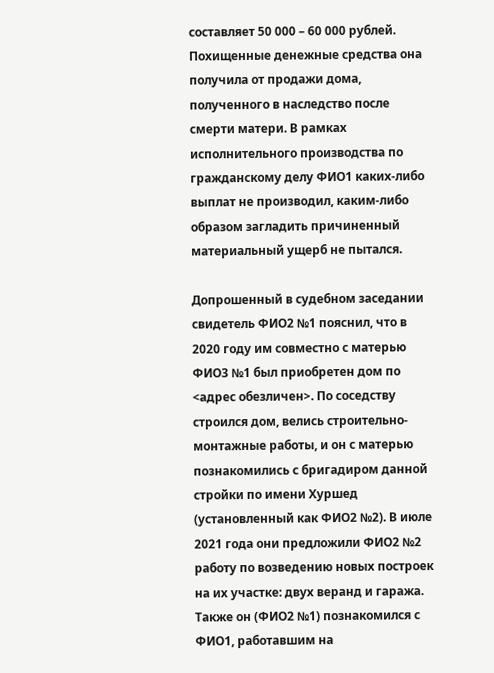составляет 50 000 – 60 000 рублей. Похищенные денежные средства она получила от продажи дома, полученного в наследство после смерти матери. В рамках исполнительного производства по гражданскому делу ФИО1 каких-либо выплат не производил, каким-либо образом загладить причиненный материальный ущерб не пытался.

Допрошенный в судебном заседании свидетель ФИО2 №1 пояснил, что в 2020 году им совместно с матерью ФИО3 №1 был приобретен дом по <адрес обезличен>. По соседству строился дом, велись строительно-монтажные работы, и он с матерью познакомились с бригадиром данной стройки по имени Хуршед (установленный как ФИО2 №2). В июле 2021 года они предложили ФИО2 №2 работу по возведению новых построек на их участке: двух веранд и гаража. Также он (ФИО2 №1) познакомился с ФИО1, работавшим на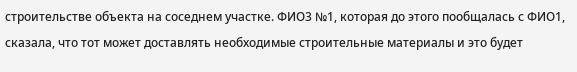строительстве объекта на соседнем участке. ФИО3 №1, которая до этого пообщалась с ФИО1, сказала, что тот может доставлять необходимые строительные материалы и это будет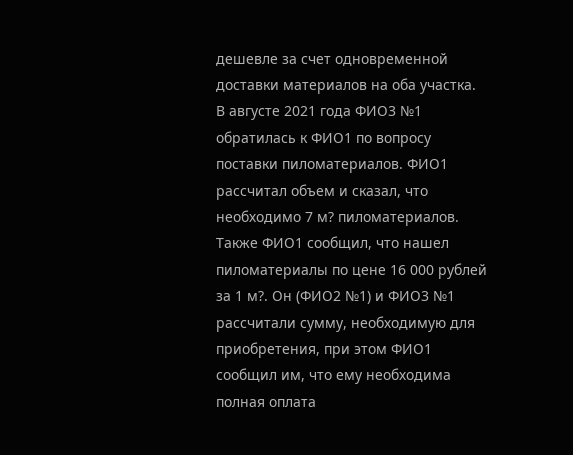дешевле за счет одновременной доставки материалов на оба участка. В августе 2021 года ФИО3 №1 обратилась к ФИО1 по вопросу поставки пиломатериалов. ФИО1 рассчитал объем и сказал, что необходимо 7 м? пиломатериалов. Также ФИО1 сообщил, что нашел пиломатериалы по цене 16 000 рублей за 1 м?. Он (ФИО2 №1) и ФИО3 №1 рассчитали сумму, необходимую для приобретения, при этом ФИО1 сообщил им, что ему необходима полная оплата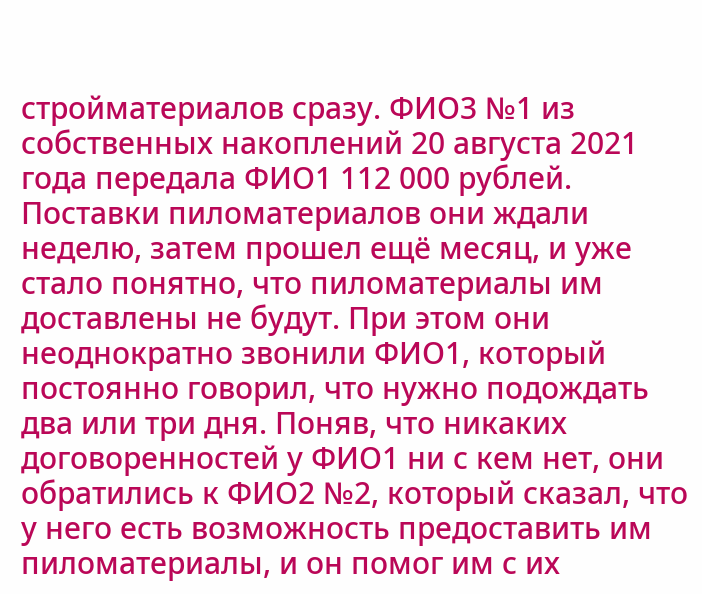стройматериалов сразу. ФИО3 №1 из собственных накоплений 20 августа 2021 года передала ФИО1 112 000 рублей. Поставки пиломатериалов они ждали неделю, затем прошел ещё месяц, и уже стало понятно, что пиломатериалы им доставлены не будут. При этом они неоднократно звонили ФИО1, который постоянно говорил, что нужно подождать два или три дня. Поняв, что никаких договоренностей у ФИО1 ни с кем нет, они обратились к ФИО2 №2, который сказал, что у него есть возможность предоставить им пиломатериалы, и он помог им с их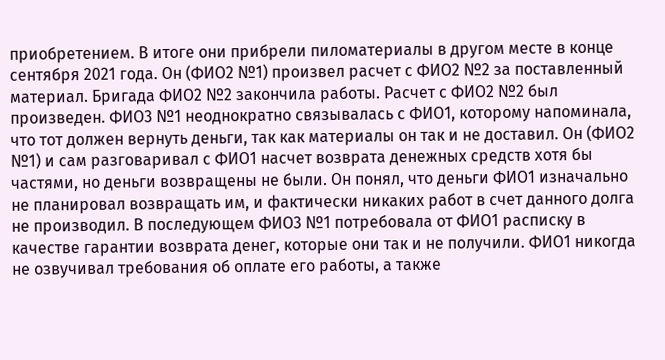приобретением. В итоге они прибрели пиломатериалы в другом месте в конце сентября 2021 года. Он (ФИО2 №1) произвел расчет с ФИО2 №2 за поставленный материал. Бригада ФИО2 №2 закончила работы. Расчет с ФИО2 №2 был произведен. ФИО3 №1 неоднократно связывалась с ФИО1, которому напоминала, что тот должен вернуть деньги, так как материалы он так и не доставил. Он (ФИО2 №1) и сам разговаривал с ФИО1 насчет возврата денежных средств хотя бы частями, но деньги возвращены не были. Он понял, что деньги ФИО1 изначально не планировал возвращать им, и фактически никаких работ в счет данного долга не производил. В последующем ФИО3 №1 потребовала от ФИО1 расписку в качестве гарантии возврата денег, которые они так и не получили. ФИО1 никогда не озвучивал требования об оплате его работы, а также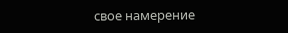свое намерение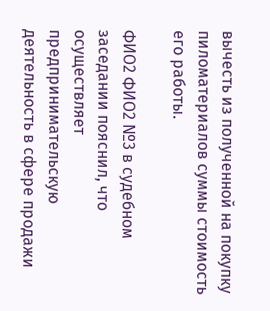вычесть из полученной на покупку пиломатериалов суммы стоимость его работы.

ФИО2 ФИО2 №3 в судебном заседании пояснил, что осуществляет предпринимательскую деятельность в сфере продажи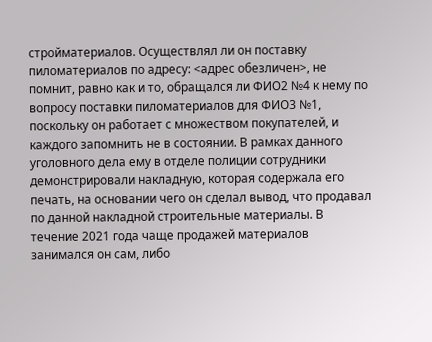стройматериалов. Осуществлял ли он поставку пиломатериалов по адресу: <адрес обезличен>, не помнит, равно как и то, обращался ли ФИО2 №4 к нему по вопросу поставки пиломатериалов для ФИО3 №1, поскольку он работает с множеством покупателей, и каждого запомнить не в состоянии. В рамках данного уголовного дела ему в отделе полиции сотрудники демонстрировали накладную, которая содержала его печать, на основании чего он сделал вывод, что продавал по данной накладной строительные материалы. В течение 2021 года чаще продажей материалов занимался он сам, либо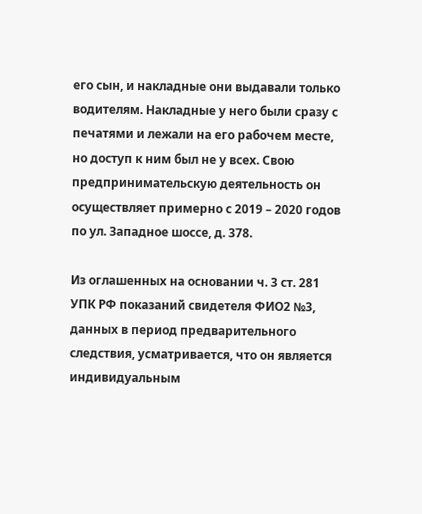его сын, и накладные они выдавали только водителям. Накладные у него были сразу с печатями и лежали на его рабочем месте, но доступ к ним был не у всех. Свою предпринимательскую деятельность он осуществляет примерно с 2019 – 2020 годов по ул. Западное шоссе, д. 378.

Из оглашенных на основании ч. 3 ст. 281 УПК РФ показаний свидетеля ФИО2 №3, данных в период предварительного следствия, усматривается, что он является индивидуальным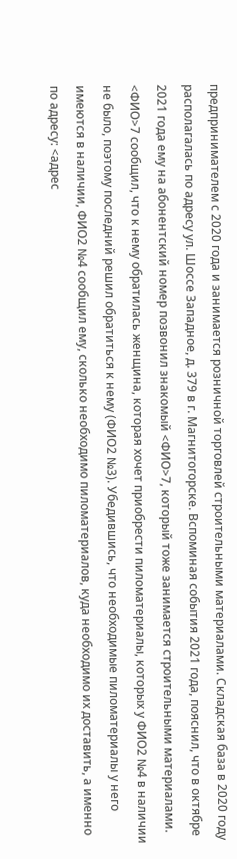предпринимателем с 2020 года и занимается розничной торговлей строительными материалами. Складская база в 2020 году располагалась по адресу ул. Шоссе Западное, д. 379 в г. Магнитогорске. Вспоминая события 2021 года, пояснил, что в октябре 2021 года ему на абонентский номер позвонил знакомый <ФИО>7, который тоже занимается строительными материалами. <ФИО>7 сообщил, что к нему обратилась женщина, которая хочет приобрести пиломатериалы, которых у ФИО2 №4 в наличии не было, поэтому последний решил обратиться к нему (ФИО2 №3). Убедившись, что необходимые пиломатериалы у него имеются в наличии, ФИО2 №4 сообщил ему, сколько необходимо пиломатериалов, куда необходимо их доставить, а именно по адресу: <адрес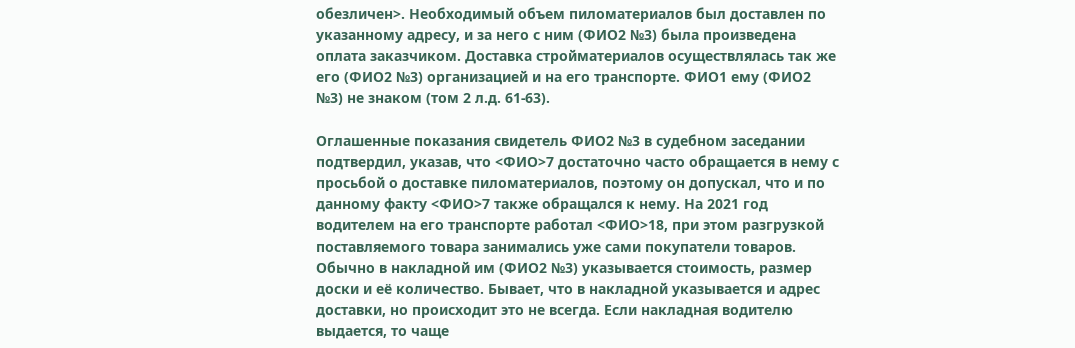обезличен>. Необходимый объем пиломатериалов был доставлен по указанному адресу, и за него с ним (ФИО2 №3) была произведена оплата заказчиком. Доставка стройматериалов осуществлялась так же его (ФИО2 №3) организацией и на его транспорте. ФИО1 ему (ФИО2 №3) не знаком (том 2 л.д. 61-63).

Оглашенные показания свидетель ФИО2 №3 в судебном заседании подтвердил, указав, что <ФИО>7 достаточно часто обращается в нему с просьбой о доставке пиломатериалов, поэтому он допускал, что и по данному факту <ФИО>7 также обращался к нему. На 2021 год водителем на его транспорте работал <ФИО>18, при этом разгрузкой поставляемого товара занимались уже сами покупатели товаров. Обычно в накладной им (ФИО2 №3) указывается стоимость, размер доски и её количество. Бывает, что в накладной указывается и адрес доставки, но происходит это не всегда. Если накладная водителю выдается, то чаще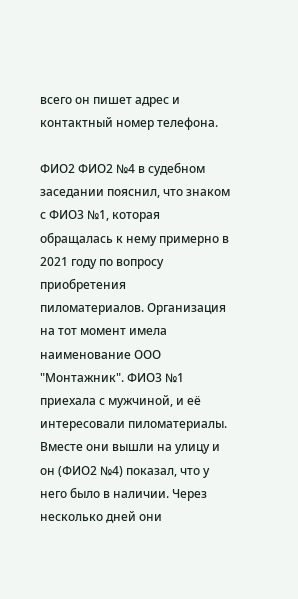всего он пишет адрес и контактный номер телефона.

ФИО2 ФИО2 №4 в судебном заседании пояснил, что знаком с ФИО3 №1, которая обращалась к нему примерно в 2021 году по вопросу приобретения пиломатериалов. Организация на тот момент имела наименование ООО "Монтажник". ФИО3 №1 приехала с мужчиной, и её интересовали пиломатериалы. Вместе они вышли на улицу и он (ФИО2 №4) показал, что у него было в наличии. Через несколько дней они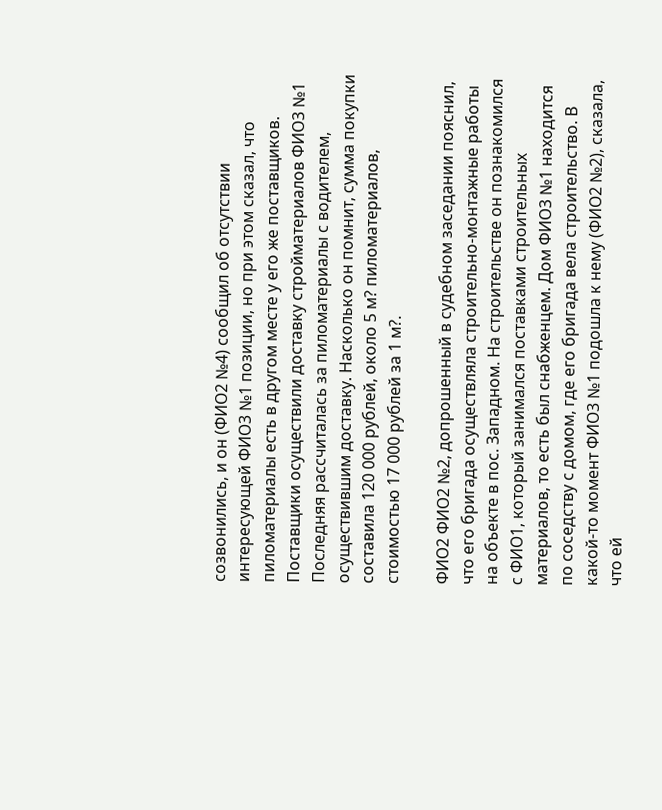созвонились, и он (ФИО2 №4) сообщил об отсутствии интересующей ФИО3 №1 позиции, но при этом сказал, что пиломатериалы есть в другом месте у его же поставщиков. Поставщики осуществили доставку стройматериалов ФИО3 №1 Последняя рассчиталась за пиломатериалы с водителем, осуществившим доставку. Насколько он помнит, сумма покупки составила 120 000 рублей, около 5 м? пиломатериалов, стоимостью 17 000 рублей за 1 м?.

ФИО2 ФИО2 №2, допрошенный в судебном заседании пояснил, что его бригада осуществляла строительно-монтажные работы на объекте в пос. Западном. На строительстве он познакомился с ФИО1, который занимался поставками строительных материалов, то есть был снабженцем. Дом ФИО3 №1 находится по соседству с домом, где его бригада вела строительство. В какой-то момент ФИО3 №1 подошла к нему (ФИО2 №2), сказала, что ей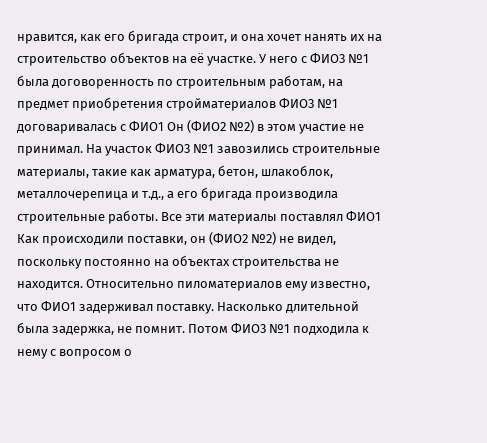нравится, как его бригада строит, и она хочет нанять их на строительство объектов на её участке. У него с ФИО3 №1 была договоренность по строительным работам, на предмет приобретения стройматериалов ФИО3 №1 договаривалась с ФИО1 Он (ФИО2 №2) в этом участие не принимал. На участок ФИО3 №1 завозились строительные материалы, такие как арматура, бетон, шлакоблок, металлочерепица и т.д., а его бригада производила строительные работы. Все эти материалы поставлял ФИО1 Как происходили поставки, он (ФИО2 №2) не видел, поскольку постоянно на объектах строительства не находится. Относительно пиломатериалов ему известно, что ФИО1 задерживал поставку. Насколько длительной была задержка, не помнит. Потом ФИО3 №1 подходила к нему с вопросом о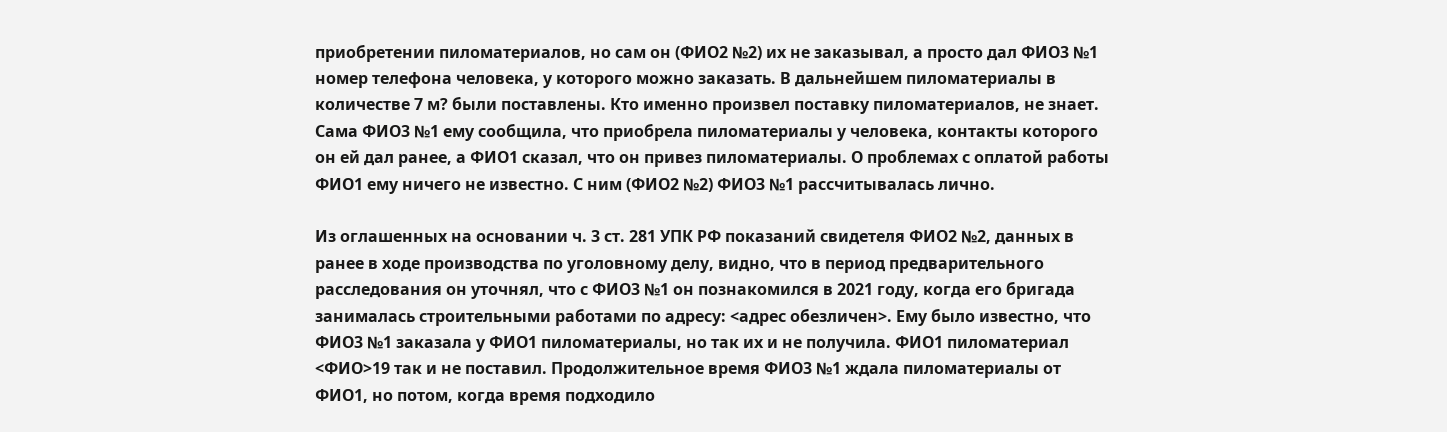приобретении пиломатериалов, но сам он (ФИО2 №2) их не заказывал, а просто дал ФИО3 №1 номер телефона человека, у которого можно заказать. В дальнейшем пиломатериалы в количестве 7 м? были поставлены. Кто именно произвел поставку пиломатериалов, не знает. Сама ФИО3 №1 ему сообщила, что приобрела пиломатериалы у человека, контакты которого он ей дал ранее, а ФИО1 сказал, что он привез пиломатериалы. О проблемах с оплатой работы ФИО1 ему ничего не известно. С ним (ФИО2 №2) ФИО3 №1 рассчитывалась лично.

Из оглашенных на основании ч. 3 ст. 281 УПК РФ показаний свидетеля ФИО2 №2, данных в ранее в ходе производства по уголовному делу, видно, что в период предварительного расследования он уточнял, что с ФИО3 №1 он познакомился в 2021 году, когда его бригада занималась строительными работами по адресу: <адрес обезличен>. Ему было известно, что ФИО3 №1 заказала у ФИО1 пиломатериалы, но так их и не получила. ФИО1 пиломатериал <ФИО>19 так и не поставил. Продолжительное время ФИО3 №1 ждала пиломатериалы от ФИО1, но потом, когда время подходило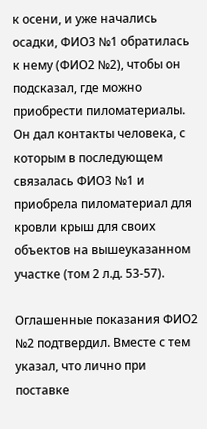к осени, и уже начались осадки, ФИО3 №1 обратилась к нему (ФИО2 №2), чтобы он подсказал, где можно приобрести пиломатериалы. Он дал контакты человека, с которым в последующем связалась ФИО3 №1 и приобрела пиломатериал для кровли крыш для своих объектов на вышеуказанном участке (том 2 л.д. 53-57).

Оглашенные показания ФИО2 №2 подтвердил. Вместе с тем указал, что лично при поставке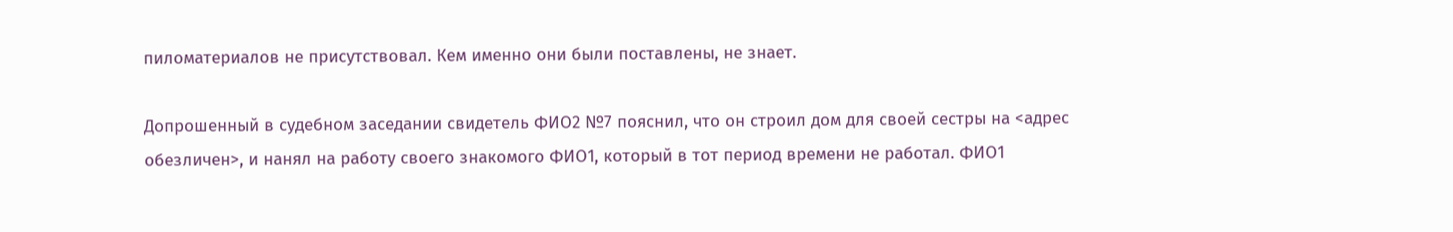пиломатериалов не присутствовал. Кем именно они были поставлены, не знает.

Допрошенный в судебном заседании свидетель ФИО2 №7 пояснил, что он строил дом для своей сестры на <адрес обезличен>, и нанял на работу своего знакомого ФИО1, который в тот период времени не работал. ФИО1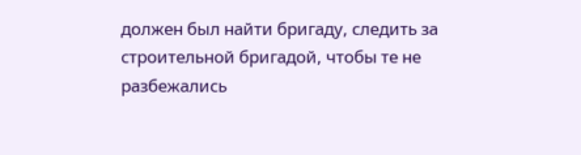должен был найти бригаду, следить за строительной бригадой, чтобы те не разбежались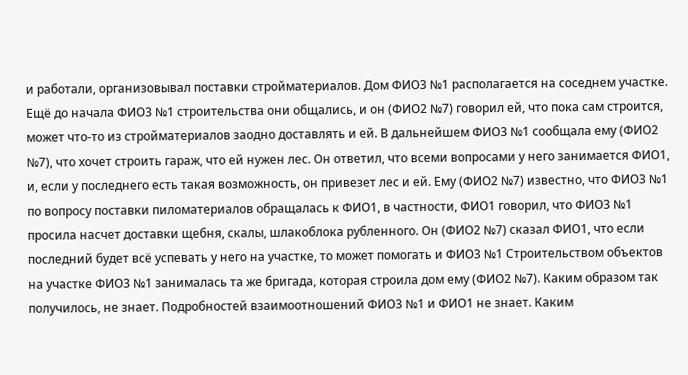и работали, организовывал поставки стройматериалов. Дом ФИО3 №1 располагается на соседнем участке. Ещё до начала ФИО3 №1 строительства они общались, и он (ФИО2 №7) говорил ей, что пока сам строится, может что-то из стройматериалов заодно доставлять и ей. В дальнейшем ФИО3 №1 сообщала ему (ФИО2 №7), что хочет строить гараж, что ей нужен лес. Он ответил, что всеми вопросами у него занимается ФИО1, и, если у последнего есть такая возможность, он привезет лес и ей. Ему (ФИО2 №7) известно, что ФИО3 №1 по вопросу поставки пиломатериалов обращалась к ФИО1, в частности, ФИО1 говорил, что ФИО3 №1 просила насчет доставки щебня, скалы, шлакоблока рубленного. Он (ФИО2 №7) сказал ФИО1, что если последний будет всё успевать у него на участке, то может помогать и ФИО3 №1 Строительством объектов на участке ФИО3 №1 занималась та же бригада, которая строила дом ему (ФИО2 №7). Каким образом так получилось, не знает. Подробностей взаимоотношений ФИО3 №1 и ФИО1 не знает. Каким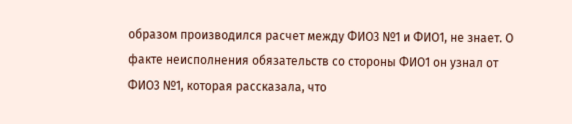образом производился расчет между ФИО3 №1 и ФИО1, не знает. О факте неисполнения обязательств со стороны ФИО1 он узнал от ФИО3 №1, которая рассказала, что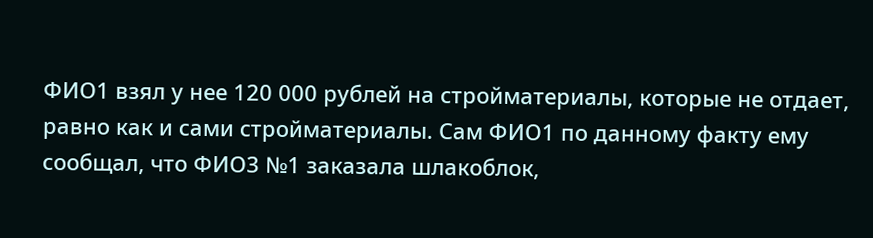ФИО1 взял у нее 120 000 рублей на стройматериалы, которые не отдает, равно как и сами стройматериалы. Сам ФИО1 по данному факту ему сообщал, что ФИО3 №1 заказала шлакоблок,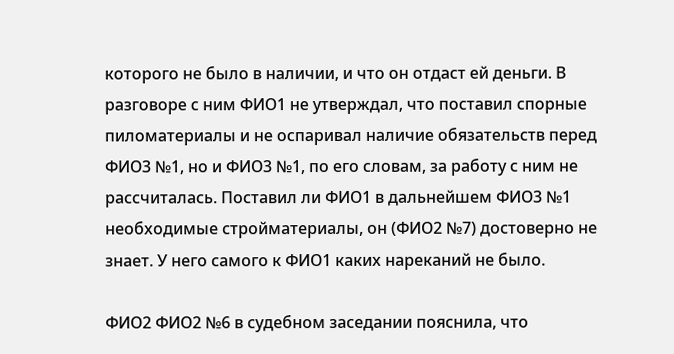которого не было в наличии, и что он отдаст ей деньги. В разговоре с ним ФИО1 не утверждал, что поставил спорные пиломатериалы и не оспаривал наличие обязательств перед ФИО3 №1, но и ФИО3 №1, по его словам, за работу с ним не рассчиталась. Поставил ли ФИО1 в дальнейшем ФИО3 №1 необходимые стройматериалы, он (ФИО2 №7) достоверно не знает. У него самого к ФИО1 каких нареканий не было.

ФИО2 ФИО2 №6 в судебном заседании пояснила, что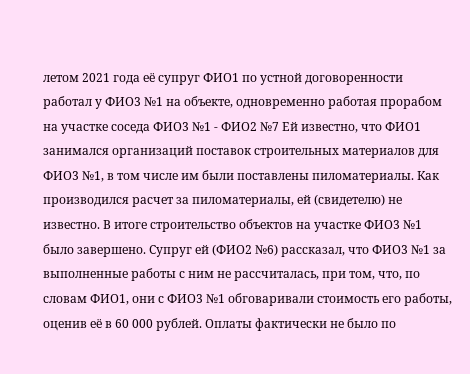летом 2021 года её супруг ФИО1 по устной договоренности работал у ФИО3 №1 на объекте, одновременно работая прорабом на участке соседа ФИО3 №1 - ФИО2 №7 Ей известно, что ФИО1 занимался организаций поставок строительных материалов для ФИО3 №1, в том числе им были поставлены пиломатериалы. Как производился расчет за пиломатериалы, ей (свидетелю) не известно. В итоге строительство объектов на участке ФИО3 №1 было завершено. Супруг ей (ФИО2 №6) рассказал, что ФИО3 №1 за выполненные работы с ним не рассчиталась, при том, что, по словам ФИО1, они с ФИО3 №1 обговаривали стоимость его работы, оценив её в 60 000 рублей. Оплаты фактически не было по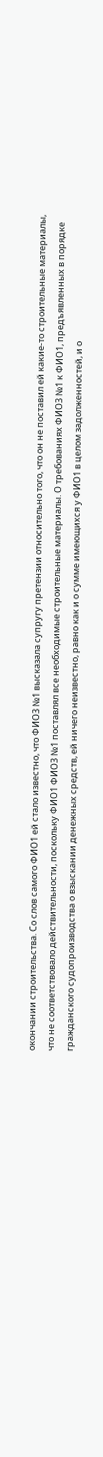окончании строительства. Со слов самого ФИО1 ей стало известно, что ФИО3 №1 высказала супругу претензии относительно того, что он не поставил ей какие-то строительные материалы, что не соответствовало действительности, поскольку ФИО1 ФИО3 №1 поставлял все необходимые строительные материалы. О требованиях ФИО3 №1 к ФИО1, предъявленных в порядке гражданского судопроизводства о взыскании денежных средств, ей ничего неизвестно, равно как и о сумме имеющихся у ФИО1 в целом задолженностей, и о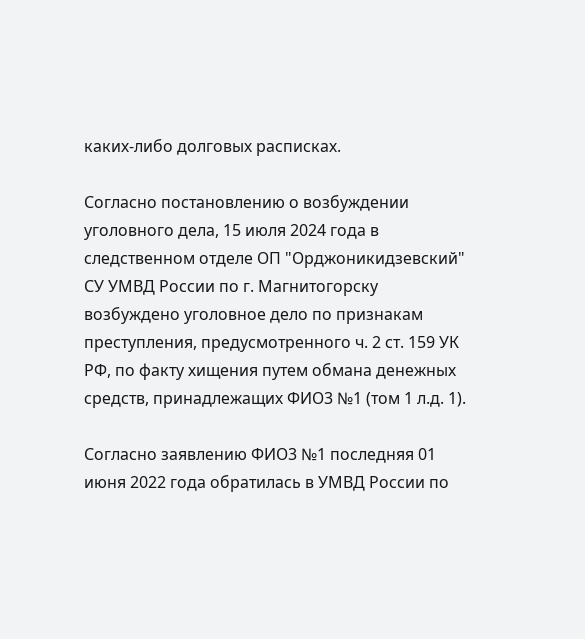каких-либо долговых расписках.

Согласно постановлению о возбуждении уголовного дела, 15 июля 2024 года в следственном отделе ОП "Орджоникидзевский" СУ УМВД России по г. Магнитогорску возбуждено уголовное дело по признакам преступления, предусмотренного ч. 2 ст. 159 УК РФ, по факту хищения путем обмана денежных средств, принадлежащих ФИО3 №1 (том 1 л.д. 1).

Согласно заявлению ФИО3 №1 последняя 01 июня 2022 года обратилась в УМВД России по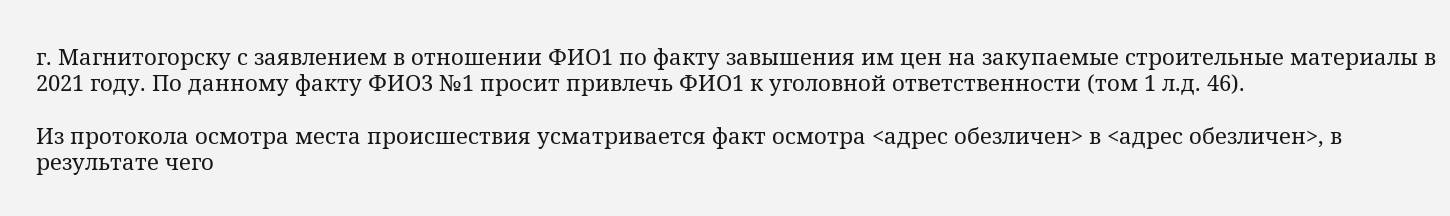г. Магнитогорску с заявлением в отношении ФИО1 по факту завышения им цен на закупаемые строительные материалы в 2021 году. По данному факту ФИО3 №1 просит привлечь ФИО1 к уголовной ответственности (том 1 л.д. 46).

Из протокола осмотра места происшествия усматривается факт осмотра <адрес обезличен> в <адрес обезличен>, в результате чего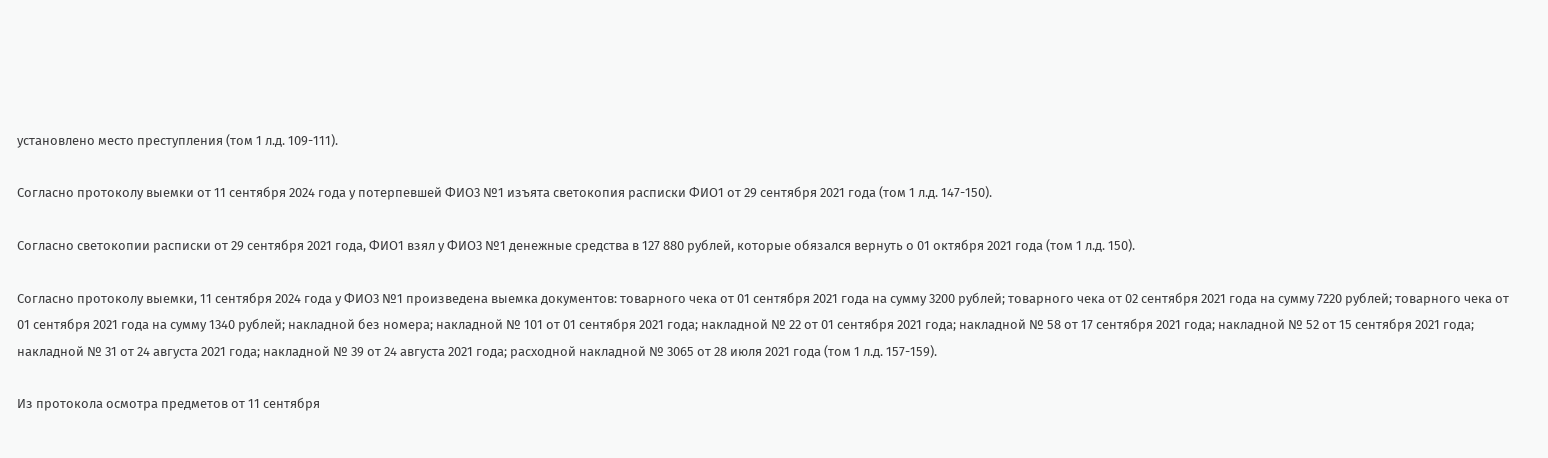установлено место преступления (том 1 л.д. 109-111).

Согласно протоколу выемки от 11 сентября 2024 года у потерпевшей ФИО3 №1 изъята светокопия расписки ФИО1 от 29 сентября 2021 года (том 1 л.д. 147-150).

Согласно светокопии расписки от 29 сентября 2021 года, ФИО1 взял у ФИО3 №1 денежные средства в 127 880 рублей, которые обязался вернуть о 01 октября 2021 года (том 1 л.д. 150).

Согласно протоколу выемки, 11 сентября 2024 года у ФИО3 №1 произведена выемка документов: товарного чека от 01 сентября 2021 года на сумму 3200 рублей; товарного чека от 02 сентября 2021 года на сумму 7220 рублей; товарного чека от 01 сентября 2021 года на сумму 1340 рублей; накладной без номера; накладной № 101 от 01 сентября 2021 года; накладной № 22 от 01 сентября 2021 года; накладной № 58 от 17 сентября 2021 года; накладной № 52 от 15 сентября 2021 года; накладной № 31 от 24 августа 2021 года; накладной № 39 от 24 августа 2021 года; расходной накладной № 3065 от 28 июля 2021 года (том 1 л.д. 157-159).

Из протокола осмотра предметов от 11 сентября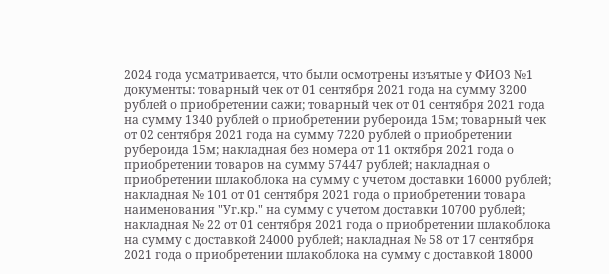2024 года усматривается, что были осмотрены изъятые у ФИО3 №1 документы: товарный чек от 01 сентября 2021 года на сумму 3200 рублей о приобретении сажи; товарный чек от 01 сентября 2021 года на сумму 1340 рублей о приобретении рубероида 15м; товарный чек от 02 сентября 2021 года на сумму 7220 рублей о приобретении рубероида 15м; накладная без номера от 11 октября 2021 года о приобретении товаров на сумму 57447 рублей; накладная о приобретении шлакоблока на сумму с учетом доставки 16000 рублей; накладная № 101 от 01 сентября 2021 года о приобретении товара наименования "Уг.кр." на сумму с учетом доставки 10700 рублей; накладная № 22 от 01 сентября 2021 года о приобретении шлакоблока на сумму с доставкой 24000 рублей; накладная № 58 от 17 сентября 2021 года о приобретении шлакоблока на сумму с доставкой 18000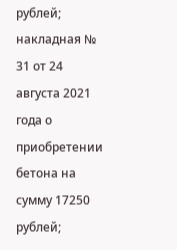рублей; накладная № 31 от 24 августа 2021 года о приобретении бетона на сумму 17250 рублей;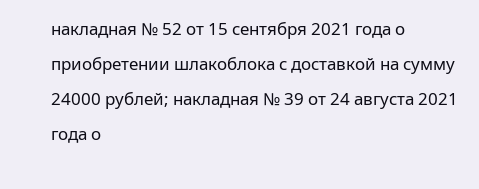накладная № 52 от 15 сентября 2021 года о приобретении шлакоблока с доставкой на сумму 24000 рублей; накладная № 39 от 24 августа 2021 года о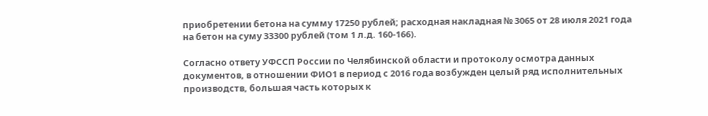приобретении бетона на сумму 17250 рублей; расходная накладная № 3065 от 28 июля 2021 года на бетон на суму 33300 рублей (том 1 л.д. 160-166).

Согласно ответу УФССП России по Челябинской области и протоколу осмотра данных документов, в отношении ФИО1 в период с 2016 года возбужден целый ряд исполнительных производств, большая часть которых к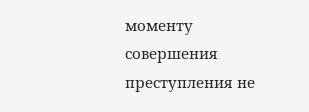моменту совершения преступления не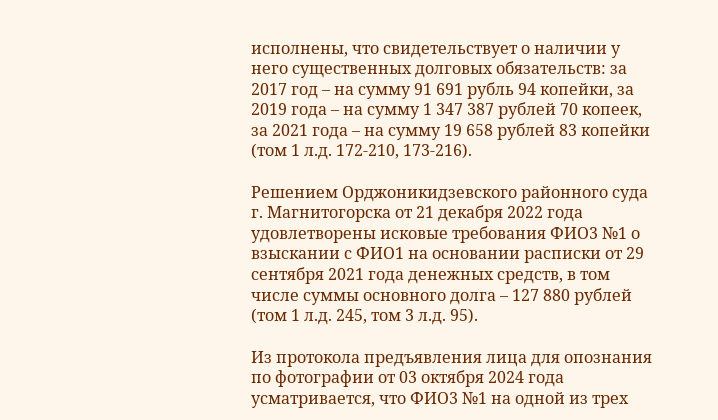исполнены, что свидетельствует о наличии у него существенных долговых обязательств: за 2017 год – на сумму 91 691 рубль 94 копейки, за 2019 года – на сумму 1 347 387 рублей 70 копеек, за 2021 года – на сумму 19 658 рублей 83 копейки (том 1 л.д. 172-210, 173-216).

Решением Орджоникидзевского районного суда г. Магнитогорска от 21 декабря 2022 года удовлетворены исковые требования ФИО3 №1 о взыскании с ФИО1 на основании расписки от 29 сентября 2021 года денежных средств, в том числе суммы основного долга – 127 880 рублей (том 1 л.д. 245, том 3 л.д. 95).

Из протокола предъявления лица для опознания по фотографии от 03 октября 2024 года усматривается, что ФИО3 №1 на одной из трех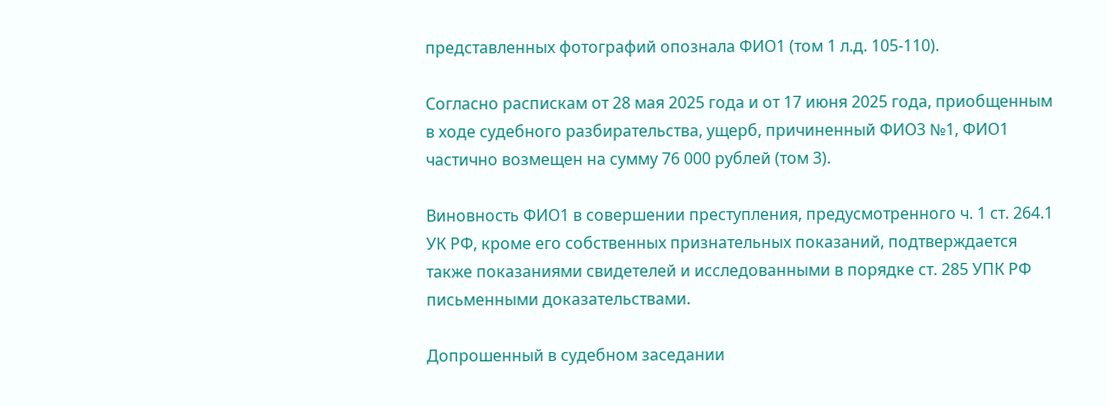представленных фотографий опознала ФИО1 (том 1 л.д. 105-110).

Согласно распискам от 28 мая 2025 года и от 17 июня 2025 года, приобщенным в ходе судебного разбирательства, ущерб, причиненный ФИО3 №1, ФИО1 частично возмещен на сумму 76 000 рублей (том 3).

Виновность ФИО1 в совершении преступления, предусмотренного ч. 1 ст. 264.1 УК РФ, кроме его собственных признательных показаний, подтверждается также показаниями свидетелей и исследованными в порядке ст. 285 УПК РФ письменными доказательствами.

Допрошенный в судебном заседании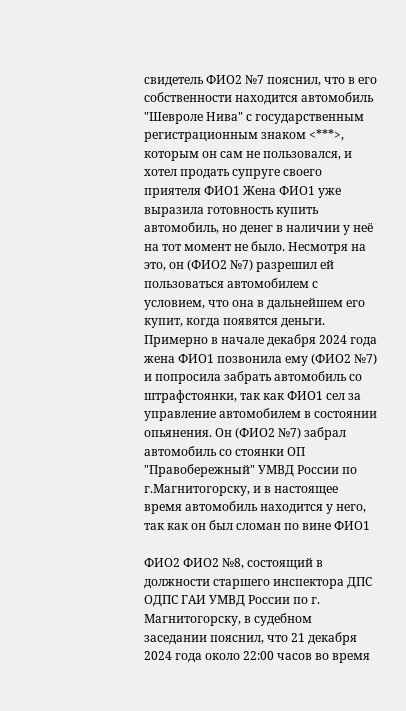свидетель ФИО2 №7 пояснил, что в его собственности находится автомобиль "Шевроле Нива" с государственным регистрационным знаком <***>, которым он сам не пользовался, и хотел продать супруге своего приятеля ФИО1 Жена ФИО1 уже выразила готовность купить автомобиль, но денег в наличии у неё на тот момент не было. Несмотря на это, он (ФИО2 №7) разрешил ей пользоваться автомобилем с условием, что она в дальнейшем его купит, когда появятся деньги. Примерно в начале декабря 2024 года жена ФИО1 позвонила ему (ФИО2 №7) и попросила забрать автомобиль со штрафстоянки, так как ФИО1 сел за управление автомобилем в состоянии опьянения. Он (ФИО2 №7) забрал автомобиль со стоянки ОП "Правобережный" УМВД России по г.Магнитогорску, и в настоящее время автомобиль находится у него, так как он был сломан по вине ФИО1

ФИО2 ФИО2 №8, состоящий в должности старшего инспектора ДПС ОДПС ГАИ УМВД России по г. Магнитогорску, в судебном заседании пояснил, что 21 декабря 2024 года около 22:00 часов во время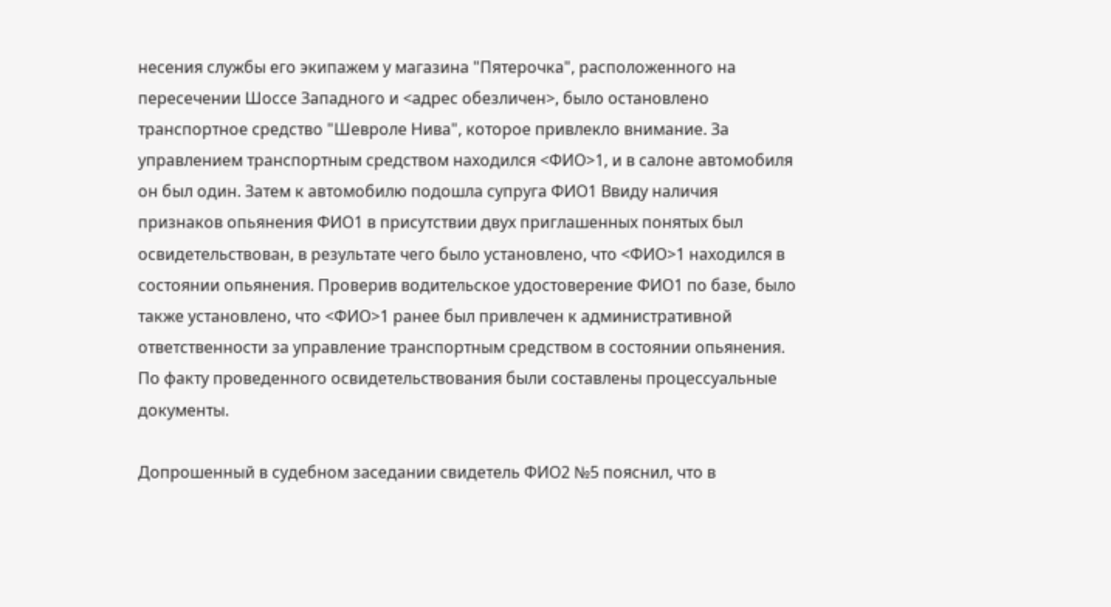несения службы его экипажем у магазина "Пятерочка", расположенного на пересечении Шоссе Западного и <адрес обезличен>, было остановлено транспортное средство "Шевроле Нива", которое привлекло внимание. За управлением транспортным средством находился <ФИО>1, и в салоне автомобиля он был один. Затем к автомобилю подошла супруга ФИО1 Ввиду наличия признаков опьянения ФИО1 в присутствии двух приглашенных понятых был освидетельствован, в результате чего было установлено, что <ФИО>1 находился в состоянии опьянения. Проверив водительское удостоверение ФИО1 по базе, было также установлено, что <ФИО>1 ранее был привлечен к административной ответственности за управление транспортным средством в состоянии опьянения. По факту проведенного освидетельствования были составлены процессуальные документы.

Допрошенный в судебном заседании свидетель ФИО2 №5 пояснил, что в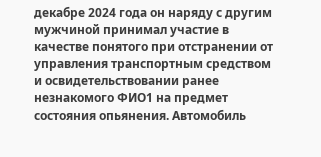декабре 2024 года он наряду с другим мужчиной принимал участие в качестве понятого при отстранении от управления транспортным средством и освидетельствовании ранее незнакомого ФИО1 на предмет состояния опьянения. Автомобиль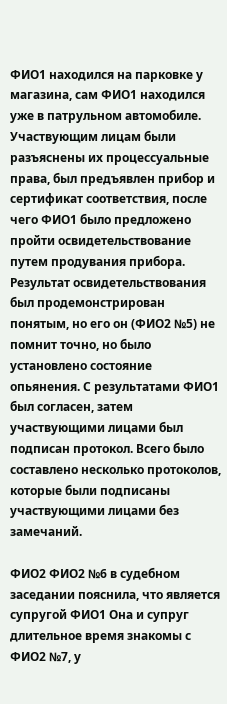ФИО1 находился на парковке у магазина, сам ФИО1 находился уже в патрульном автомобиле. Участвующим лицам были разъяснены их процессуальные права, был предъявлен прибор и сертификат соответствия, после чего ФИО1 было предложено пройти освидетельствование путем продувания прибора. Результат освидетельствования был продемонстрирован понятым, но его он (ФИО2 №5) не помнит точно, но было установлено состояние опьянения. С результатами ФИО1 был согласен, затем участвующими лицами был подписан протокол. Всего было составлено несколько протоколов, которые были подписаны участвующими лицами без замечаний.

ФИО2 ФИО2 №6 в судебном заседании пояснила, что является супругой ФИО1 Она и супруг длительное время знакомы с ФИО2 №7, у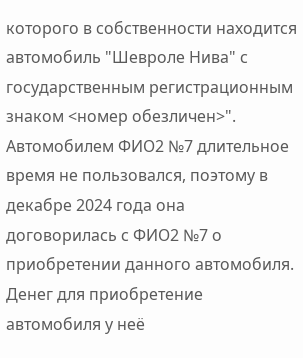которого в собственности находится автомобиль "Шевроле Нива" с государственным регистрационным знаком <номер обезличен>". Автомобилем ФИО2 №7 длительное время не пользовался, поэтому в декабре 2024 года она договорилась с ФИО2 №7 о приобретении данного автомобиля. Денег для приобретение автомобиля у неё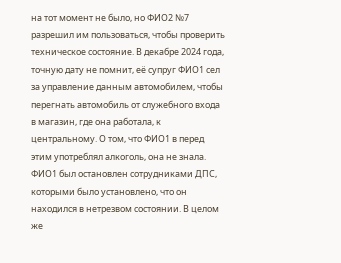на тот момент не было, но ФИО2 №7 разрешил им пользоваться, чтобы проверить техническое состояние. В декабре 2024 года, точную дату не помнит, её супруг ФИО1 сел за управление данным автомобилем, чтобы перегнать автомобиль от служебного входа в магазин, где она работала, к центральному. О том, что ФИО1 в перед этим употреблял алкоголь, она не знала. ФИО1 был остановлен сотрудниками ДПС, которыми было установлено, что он находился в нетрезвом состоянии. В целом же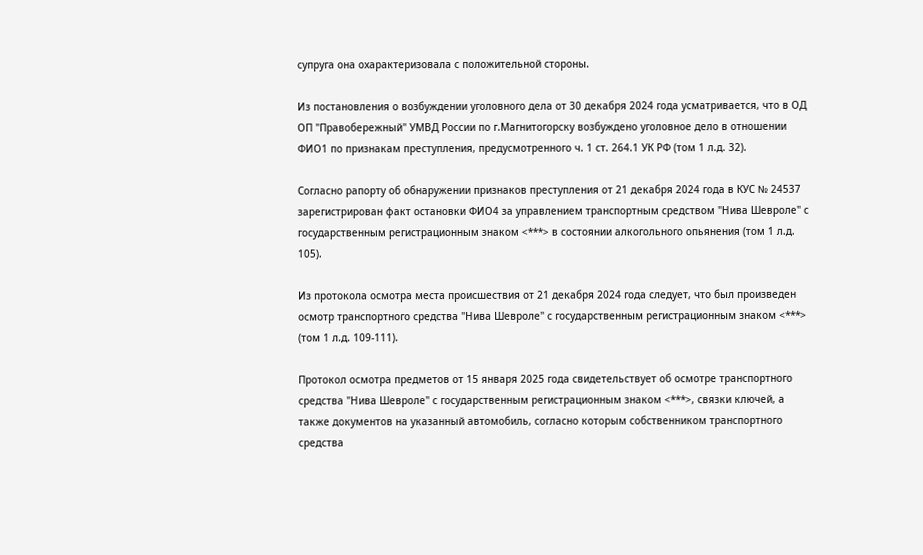супруга она охарактеризовала с положительной стороны.

Из постановления о возбуждении уголовного дела от 30 декабря 2024 года усматривается, что в ОД ОП "Правобережный" УМВД России по г.Магнитогорску возбуждено уголовное дело в отношении ФИО1 по признакам преступления, предусмотренного ч. 1 ст. 264.1 УК РФ (том 1 л.д. 32).

Согласно рапорту об обнаружении признаков преступления от 21 декабря 2024 года в КУС № 24537 зарегистрирован факт остановки ФИО4 за управлением транспортным средством "Нива Шевроле" с государственным регистрационным знаком <***> в состоянии алкогольного опьянения (том 1 л.д. 105).

Из протокола осмотра места происшествия от 21 декабря 2024 года следует, что был произведен осмотр транспортного средства "Нива Шевроле" с государственным регистрационным знаком <***> (том 1 л.д. 109-111).

Протокол осмотра предметов от 15 января 2025 года свидетельствует об осмотре транспортного средства "Нива Шевроле" с государственным регистрационным знаком <***>, связки ключей, а также документов на указанный автомобиль, согласно которым собственником транспортного средства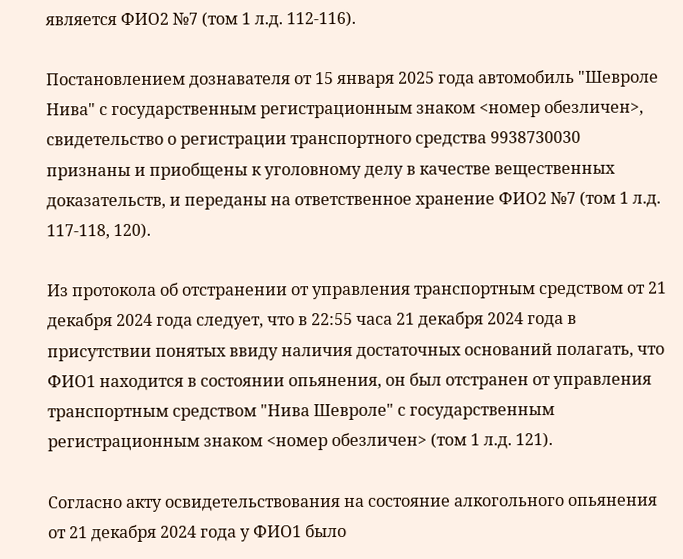является ФИО2 №7 (том 1 л.д. 112-116).

Постановлением дознавателя от 15 января 2025 года автомобиль "Шевроле Нива" с государственным регистрационным знаком <номер обезличен>, свидетельство о регистрации транспортного средства 9938730030 признаны и приобщены к уголовному делу в качестве вещественных доказательств, и переданы на ответственное хранение ФИО2 №7 (том 1 л.д. 117-118, 120).

Из протокола об отстранении от управления транспортным средством от 21 декабря 2024 года следует, что в 22:55 часа 21 декабря 2024 года в присутствии понятых ввиду наличия достаточных оснований полагать, что ФИО1 находится в состоянии опьянения, он был отстранен от управления транспортным средством "Нива Шевроле" с государственным регистрационным знаком <номер обезличен> (том 1 л.д. 121).

Согласно акту освидетельствования на состояние алкогольного опьянения от 21 декабря 2024 года у ФИО1 было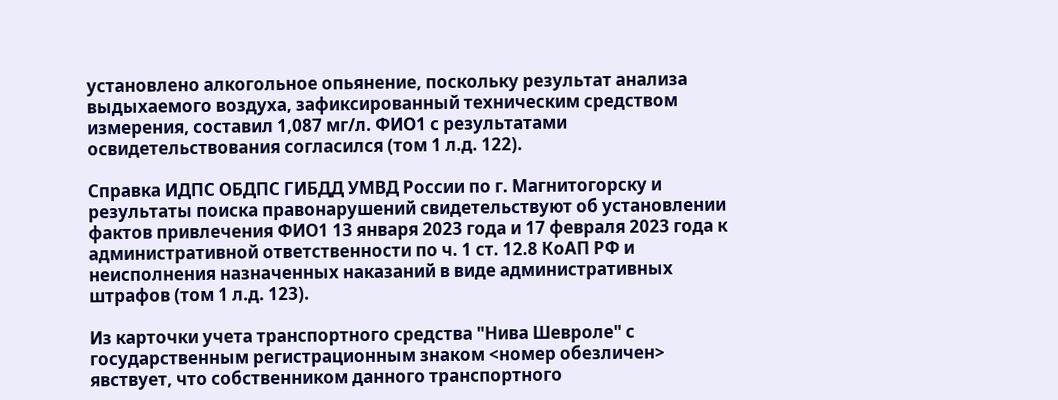установлено алкогольное опьянение, поскольку результат анализа выдыхаемого воздуха, зафиксированный техническим средством измерения, составил 1,087 мг/л. ФИО1 с результатами освидетельствования согласился (том 1 л.д. 122).

Справка ИДПС ОБДПС ГИБДД УМВД России по г. Магнитогорску и результаты поиска правонарушений свидетельствуют об установлении фактов привлечения ФИО1 13 января 2023 года и 17 февраля 2023 года к административной ответственности по ч. 1 ст. 12.8 КоАП РФ и неисполнения назначенных наказаний в виде административных штрафов (том 1 л.д. 123).

Из карточки учета транспортного средства "Нива Шевроле" с государственным регистрационным знаком <номер обезличен> явствует, что собственником данного транспортного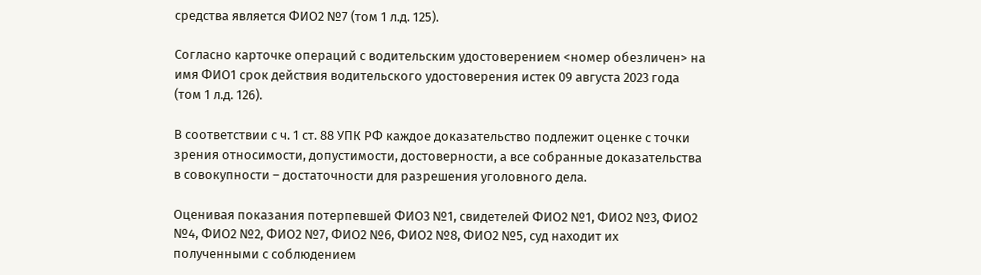средства является ФИО2 №7 (том 1 л.д. 125).

Согласно карточке операций с водительским удостоверением <номер обезличен> на имя ФИО1 срок действия водительского удостоверения истек 09 августа 2023 года (том 1 л.д. 126).

В соответствии с ч. 1 ст. 88 УПК РФ каждое доказательство подлежит оценке с точки зрения относимости, допустимости, достоверности, а все собранные доказательства в совокупности – достаточности для разрешения уголовного дела.

Оценивая показания потерпевшей ФИО3 №1, свидетелей ФИО2 №1, ФИО2 №3, ФИО2 №4, ФИО2 №2, ФИО2 №7, ФИО2 №6, ФИО2 №8, ФИО2 №5, суд находит их полученными с соблюдением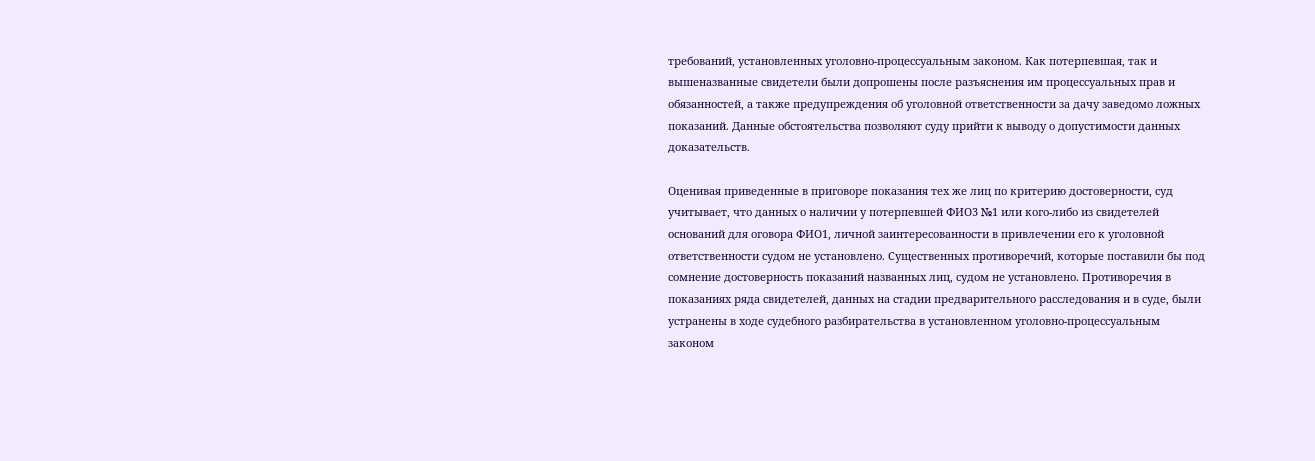требований, установленных уголовно-процессуальным законом. Как потерпевшая, так и вышеназванные свидетели были допрошены после разъяснения им процессуальных прав и обязанностей, а также предупреждения об уголовной ответственности за дачу заведомо ложных показаний. Данные обстоятельства позволяют суду прийти к выводу о допустимости данных доказательств.

Оценивая приведенные в приговоре показания тех же лиц по критерию достоверности, суд учитывает, что данных о наличии у потерпевшей ФИО3 №1 или кого-либо из свидетелей оснований для оговора ФИО1, личной заинтересованности в привлечении его к уголовной ответственности судом не установлено. Существенных противоречий, которые поставили бы под сомнение достоверность показаний названных лиц, судом не установлено. Противоречия в показаниях ряда свидетелей, данных на стадии предварительного расследования и в суде, были устранены в ходе судебного разбирательства в установленном уголовно-процессуальным законом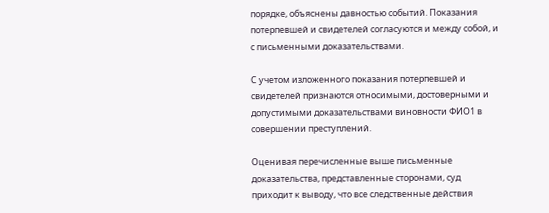порядке, объяснены давностью событий. Показания потерпевшей и свидетелей согласуются и между собой, и с письменными доказательствами.

С учетом изложенного показания потерпевшей и свидетелей признаются относимыми, достоверными и допустимыми доказательствами виновности ФИО1 в совершении преступлений.

Оценивая перечисленные выше письменные доказательства, представленные сторонами, суд приходит к выводу, что все следственные действия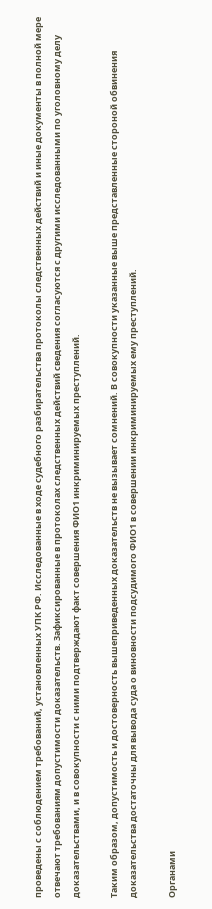проведены с соблюдением требований, установленных УПК РФ. Исследованные в ходе судебного разбирательства протоколы следственных действий и иные документы в полной мере отвечают требованиям допустимости доказательств. Зафиксированные в протоколах следственных действий сведения согласуются с другими исследованными по уголовному делу доказательствами, и в совокупности с ними подтверждают факт совершения ФИО1 инкриминируемых преступлений.

Таким образом, допустимость и достоверность вышеприведенных доказательств не вызывает сомнений. В совокупности указанные выше представленные стороной обвинения доказательства достаточны для вывода суда о виновности подсудимого ФИО1 в совершении инкриминируемых ему преступлений.

Органами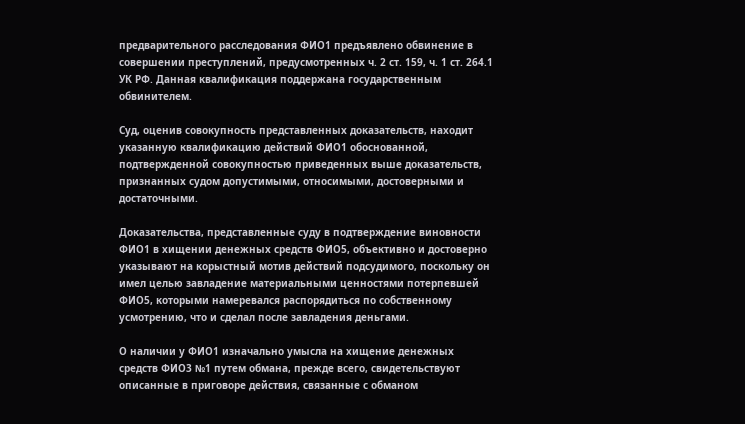предварительного расследования ФИО1 предъявлено обвинение в совершении преступлений, предусмотренных ч. 2 ст. 159, ч. 1 ст. 264.1 УК РФ. Данная квалификация поддержана государственным обвинителем.

Суд, оценив совокупность представленных доказательств, находит указанную квалификацию действий ФИО1 обоснованной, подтвержденной совокупностью приведенных выше доказательств, признанных судом допустимыми, относимыми, достоверными и достаточными.

Доказательства, представленные суду в подтверждение виновности ФИО1 в хищении денежных средств ФИО5, объективно и достоверно указывают на корыстный мотив действий подсудимого, поскольку он имел целью завладение материальными ценностями потерпевшей ФИО5, которыми намеревался распорядиться по собственному усмотрению, что и сделал после завладения деньгами.

О наличии у ФИО1 изначально умысла на хищение денежных средств ФИО3 №1 путем обмана, прежде всего, свидетельствуют описанные в приговоре действия, связанные с обманом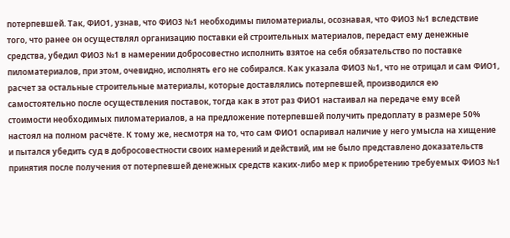потерпевшей. Так, ФИО1, узнав, что ФИО3 №1 необходимы пиломатериалы, осознавая, что ФИО3 №1 вследствие того, что ранее он осуществлял организацию поставки ей строительных материалов, передаст ему денежные средства, убедил ФИО3 №1 в намерении добросовестно исполнить взятое на себя обязательство по поставке пиломатериалов, при этом, очевидно, исполнять его не собирался. Как указала ФИО3 №1, что не отрицал и сам ФИО1, расчет за остальные строительные материалы, которые доставлялись потерпевшей, производился ею самостоятельно после осуществления поставок, тогда как в этот раз ФИО1 настаивал на передаче ему всей стоимости необходимых пиломатериалов, а на предложение потерпевшей получить предоплату в размере 50% настоял на полном расчёте. К тому же, несмотря на то, что сам ФИО1 оспаривал наличие у него умысла на хищение и пытался убедить суд в добросовестности своих намерений и действий, им не было представлено доказательств принятия после получения от потерпевшей денежных средств каких-либо мер к приобретению требуемых ФИО3 №1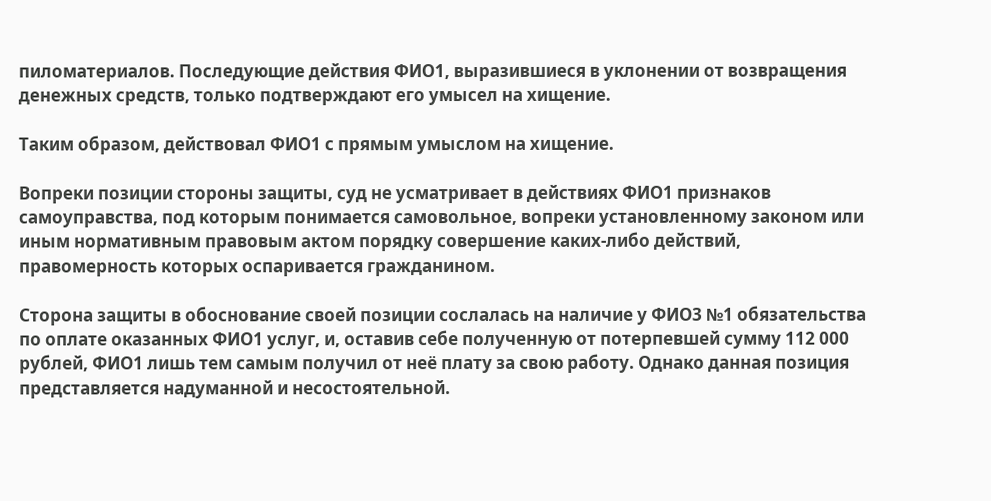пиломатериалов. Последующие действия ФИО1, выразившиеся в уклонении от возвращения денежных средств, только подтверждают его умысел на хищение.

Таким образом, действовал ФИО1 с прямым умыслом на хищение.

Вопреки позиции стороны защиты, суд не усматривает в действиях ФИО1 признаков самоуправства, под которым понимается самовольное, вопреки установленному законом или иным нормативным правовым актом порядку совершение каких-либо действий, правомерность которых оспаривается гражданином.

Сторона защиты в обоснование своей позиции сослалась на наличие у ФИО3 №1 обязательства по оплате оказанных ФИО1 услуг, и, оставив себе полученную от потерпевшей сумму 112 000 рублей, ФИО1 лишь тем самым получил от неё плату за свою работу. Однако данная позиция представляется надуманной и несостоятельной.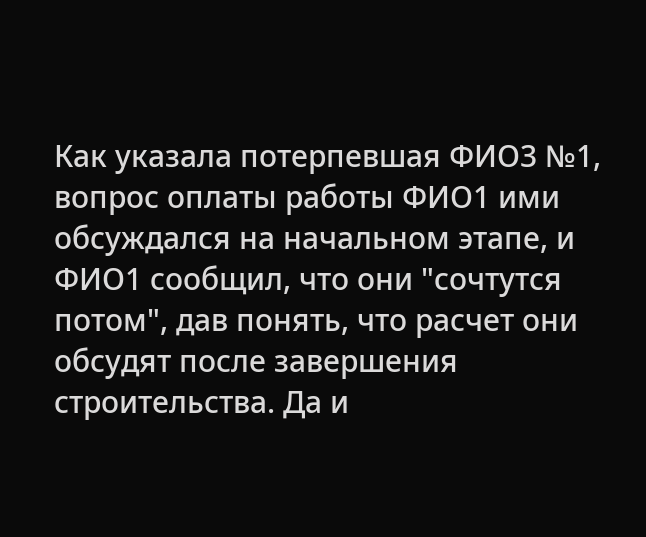Как указала потерпевшая ФИО3 №1, вопрос оплаты работы ФИО1 ими обсуждался на начальном этапе, и ФИО1 сообщил, что они "сочтутся потом", дав понять, что расчет они обсудят после завершения строительства. Да и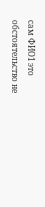сам ФИО1 это обстоятельство не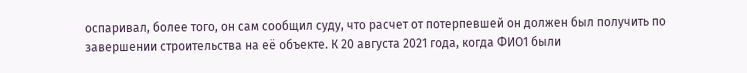оспаривал, более того, он сам сообщил суду, что расчет от потерпевшей он должен был получить по завершении строительства на её объекте. К 20 августа 2021 года, когда ФИО1 были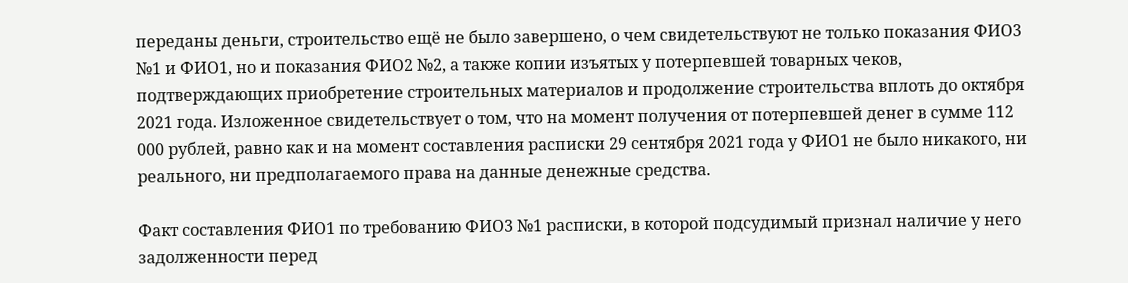переданы деньги, строительство ещё не было завершено, о чем свидетельствуют не только показания ФИО3 №1 и ФИО1, но и показания ФИО2 №2, а также копии изъятых у потерпевшей товарных чеков, подтверждающих приобретение строительных материалов и продолжение строительства вплоть до октября 2021 года. Изложенное свидетельствует о том, что на момент получения от потерпевшей денег в сумме 112 000 рублей, равно как и на момент составления расписки 29 сентября 2021 года у ФИО1 не было никакого, ни реального, ни предполагаемого права на данные денежные средства.

Факт составления ФИО1 по требованию ФИО3 №1 расписки, в которой подсудимый признал наличие у него задолженности перед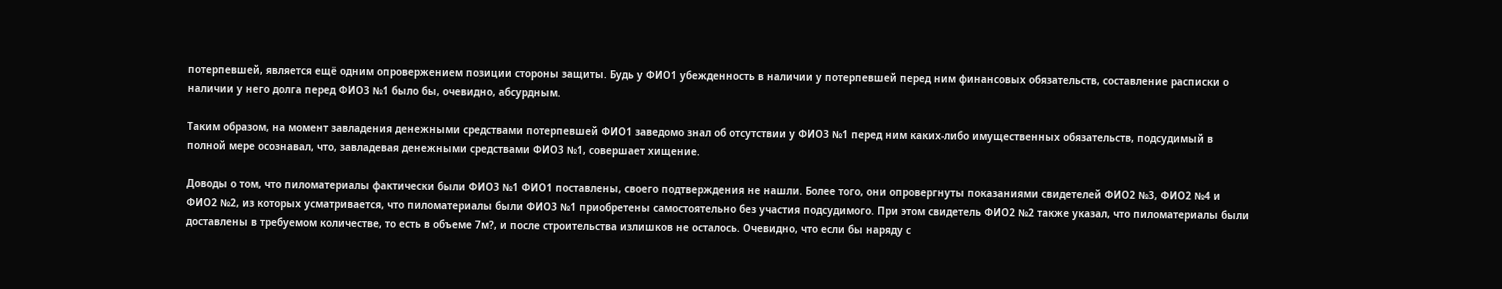потерпевшей, является ещё одним опровержением позиции стороны защиты. Будь у ФИО1 убежденность в наличии у потерпевшей перед ним финансовых обязательств, составление расписки о наличии у него долга перед ФИО3 №1 было бы, очевидно, абсурдным.

Таким образом, на момент завладения денежными средствами потерпевшей ФИО1 заведомо знал об отсутствии у ФИО3 №1 перед ним каких-либо имущественных обязательств, подсудимый в полной мере осознавал, что, завладевая денежными средствами ФИО3 №1, совершает хищение.

Доводы о том, что пиломатериалы фактически были ФИО3 №1 ФИО1 поставлены, своего подтверждения не нашли. Более того, они опровергнуты показаниями свидетелей ФИО2 №3, ФИО2 №4 и ФИО2 №2, из которых усматривается, что пиломатериалы были ФИО3 №1 приобретены самостоятельно без участия подсудимого. При этом свидетель ФИО2 №2 также указал, что пиломатериалы были доставлены в требуемом количестве, то есть в объеме 7м?, и после строительства излишков не осталось. Очевидно, что если бы наряду с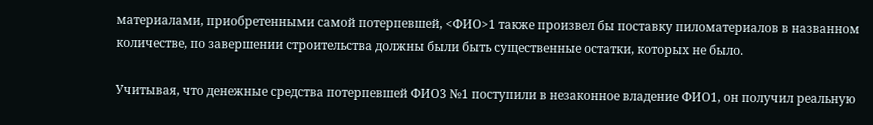материалами, приобретенными самой потерпевшей, <ФИО>1 также произвел бы поставку пиломатериалов в названном количестве, по завершении строительства должны были быть существенные остатки, которых не было.

Учитывая, что денежные средства потерпевшей ФИО3 №1 поступили в незаконное владение ФИО1, он получил реальную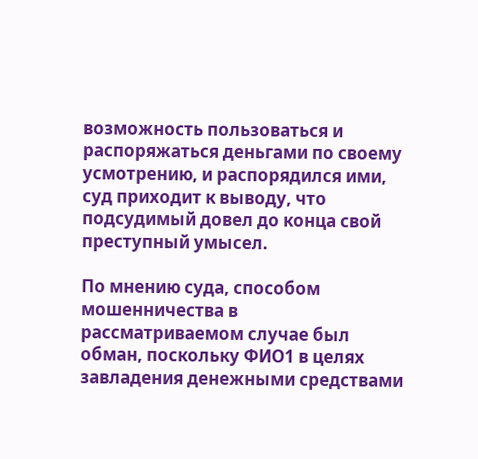возможность пользоваться и распоряжаться деньгами по своему усмотрению, и распорядился ими, суд приходит к выводу, что подсудимый довел до конца свой преступный умысел.

По мнению суда, способом мошенничества в рассматриваемом случае был обман, поскольку ФИО1 в целях завладения денежными средствами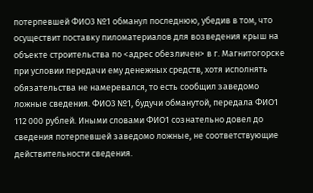потерпевшей ФИО3 №1 обманул последнюю, убедив в том, что осуществит поставку пиломатериалов для возведения крыш на объекте строительства по <адрес обезличен> в г. Магнитогорске при условии передачи ему денежных средств, хотя исполнять обязательства не намеревался, то есть сообщил заведомо ложные сведения. ФИО3 №1, будучи обманутой, передала ФИО1 112 000 рублей. Иными словами ФИО1 сознательно довел до сведения потерпевшей заведомо ложные, не соответствующие действительности сведения.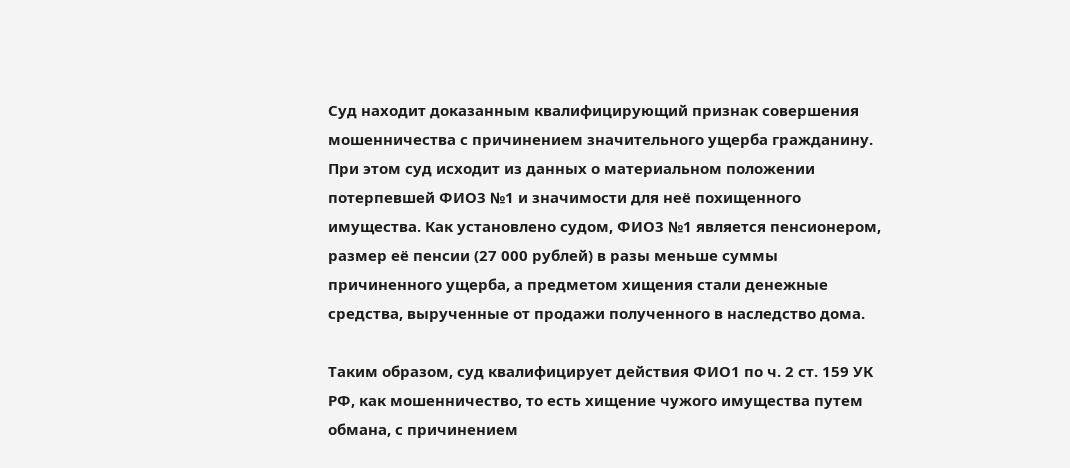Суд находит доказанным квалифицирующий признак совершения мошенничества с причинением значительного ущерба гражданину. При этом суд исходит из данных о материальном положении потерпевшей ФИО3 №1 и значимости для неё похищенного имущества. Как установлено судом, ФИО3 №1 является пенсионером, размер её пенсии (27 000 рублей) в разы меньше суммы причиненного ущерба, а предметом хищения стали денежные средства, вырученные от продажи полученного в наследство дома.

Таким образом, суд квалифицирует действия ФИО1 по ч. 2 ст. 159 УК РФ, как мошенничество, то есть хищение чужого имущества путем обмана, с причинением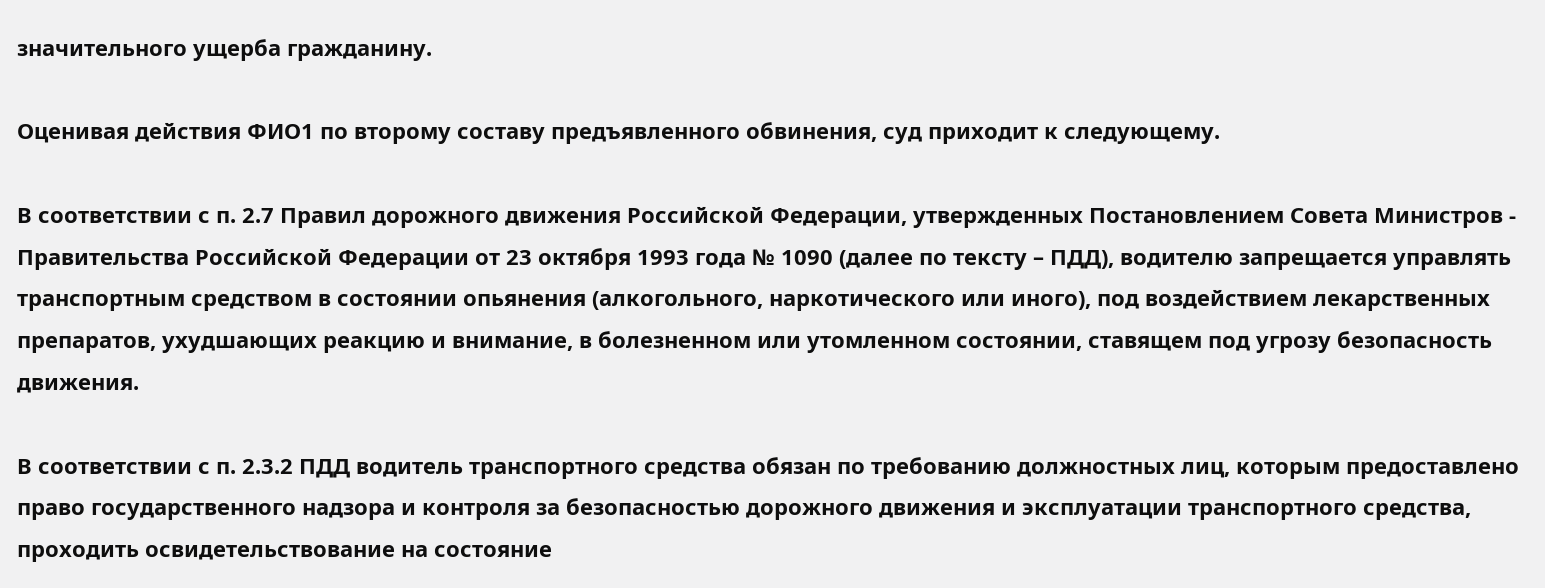значительного ущерба гражданину.

Оценивая действия ФИО1 по второму составу предъявленного обвинения, суд приходит к следующему.

В соответствии с п. 2.7 Правил дорожного движения Российской Федерации, утвержденных Постановлением Совета Министров - Правительства Российской Федерации от 23 октября 1993 года № 1090 (далее по тексту – ПДД), водителю запрещается управлять транспортным средством в состоянии опьянения (алкогольного, наркотического или иного), под воздействием лекарственных препаратов, ухудшающих реакцию и внимание, в болезненном или утомленном состоянии, ставящем под угрозу безопасность движения.

В соответствии с п. 2.3.2 ПДД водитель транспортного средства обязан по требованию должностных лиц, которым предоставлено право государственного надзора и контроля за безопасностью дорожного движения и эксплуатации транспортного средства, проходить освидетельствование на состояние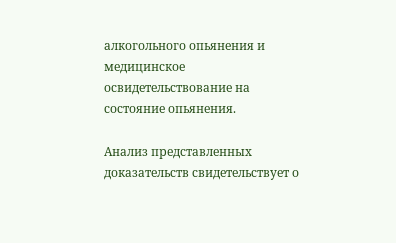алкогольного опьянения и медицинское освидетельствование на состояние опьянения.

Анализ представленных доказательств свидетельствует о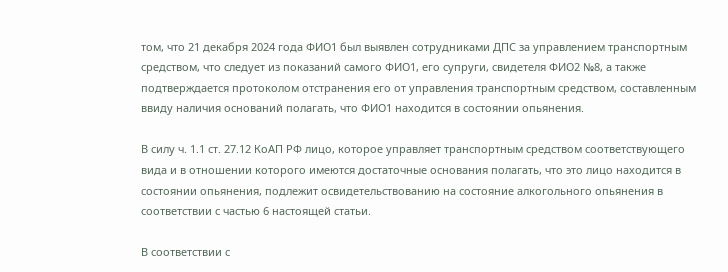том, что 21 декабря 2024 года ФИО1 был выявлен сотрудниками ДПС за управлением транспортным средством, что следует из показаний самого ФИО1, его супруги, свидетеля ФИО2 №8, а также подтверждается протоколом отстранения его от управления транспортным средством, составленным ввиду наличия оснований полагать, что ФИО1 находится в состоянии опьянения.

В силу ч. 1.1 ст. 27.12 КоАП РФ лицо, которое управляет транспортным средством соответствующего вида и в отношении которого имеются достаточные основания полагать, что это лицо находится в состоянии опьянения, подлежит освидетельствованию на состояние алкогольного опьянения в соответствии с частью 6 настоящей статьи.

В соответствии с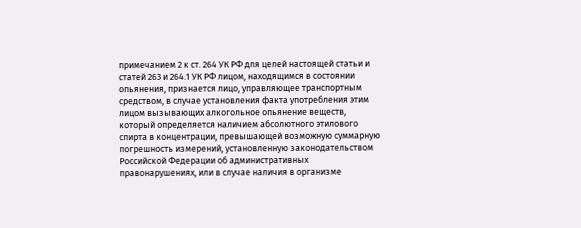примечанием 2 к ст. 264 УК РФ для целей настоящей статьи и статей 263 и 264.1 УК РФ лицом, находящимся в состоянии опьянения, признается лицо, управляющее транспортным средством, в случае установления факта употребления этим лицом вызывающих алкогольное опьянение веществ, который определяется наличием абсолютного этилового спирта в концентрации, превышающей возможную суммарную погрешность измерений, установленную законодательством Российской Федерации об административных правонарушениях, или в случае наличия в организме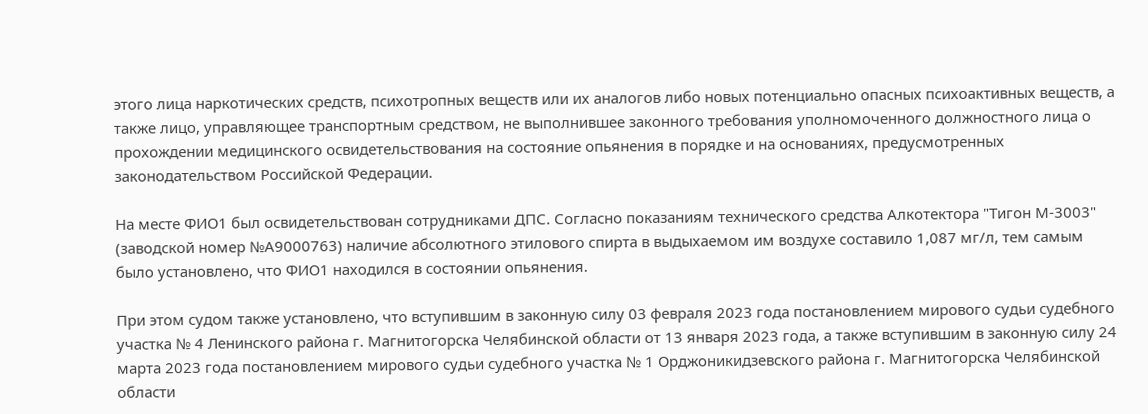этого лица наркотических средств, психотропных веществ или их аналогов либо новых потенциально опасных психоактивных веществ, а также лицо, управляющее транспортным средством, не выполнившее законного требования уполномоченного должностного лица о прохождении медицинского освидетельствования на состояние опьянения в порядке и на основаниях, предусмотренных законодательством Российской Федерации.

На месте ФИО1 был освидетельствован сотрудниками ДПС. Согласно показаниям технического средства Алкотектора "Тигон М-3003" (заводской номер №А9000763) наличие абсолютного этилового спирта в выдыхаемом им воздухе составило 1,087 мг/л, тем самым было установлено, что ФИО1 находился в состоянии опьянения.

При этом судом также установлено, что вступившим в законную силу 03 февраля 2023 года постановлением мирового судьи судебного участка № 4 Ленинского района г. Магнитогорска Челябинской области от 13 января 2023 года, а также вступившим в законную силу 24 марта 2023 года постановлением мирового судьи судебного участка № 1 Орджоникидзевского района г. Магнитогорска Челябинской области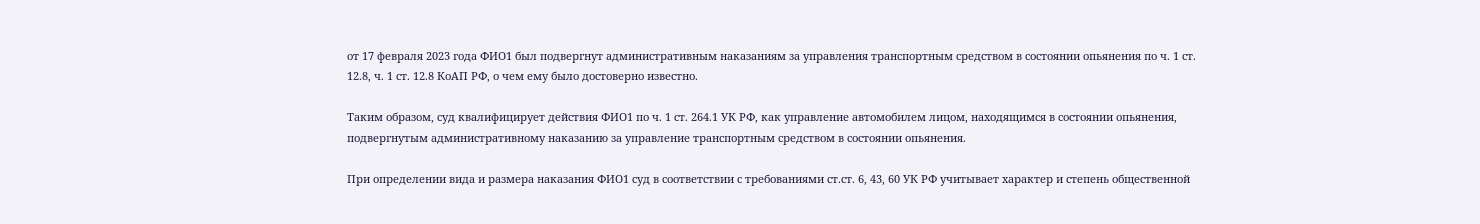от 17 февраля 2023 года ФИО1 был подвергнут административным наказаниям за управления транспортным средством в состоянии опьянения по ч. 1 ст. 12.8, ч. 1 ст. 12.8 КоАП РФ, о чем ему было достоверно известно.

Таким образом, суд квалифицирует действия ФИО1 по ч. 1 ст. 264.1 УК РФ, как управление автомобилем лицом, находящимся в состоянии опьянения, подвергнутым административному наказанию за управление транспортным средством в состоянии опьянения.

При определении вида и размера наказания ФИО1 суд в соответствии с требованиями ст.ст. 6, 43, 60 УК РФ учитывает характер и степень общественной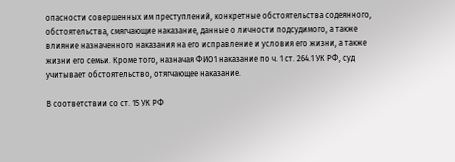опасности совершенных им преступлений, конкретные обстоятельства содеянного, обстоятельства, смягчающие наказание, данные о личности подсудимого, а также влияние назначенного наказания на его исправление и условия его жизни, а также жизни его семьи. Кроме того, назначая ФИО1 наказание по ч. 1 ст. 264.1 УК РФ, суд учитывает обстоятельство, отягчающее наказание.

В соответствии со ст. 15 УК РФ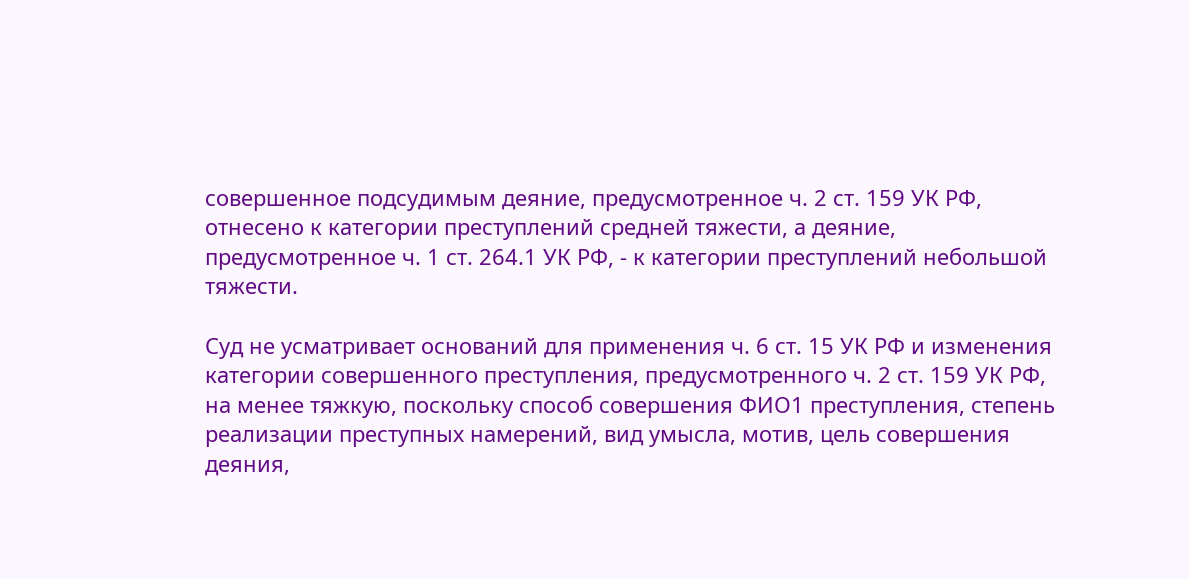совершенное подсудимым деяние, предусмотренное ч. 2 ст. 159 УК РФ, отнесено к категории преступлений средней тяжести, а деяние, предусмотренное ч. 1 ст. 264.1 УК РФ, - к категории преступлений небольшой тяжести.

Суд не усматривает оснований для применения ч. 6 ст. 15 УК РФ и изменения категории совершенного преступления, предусмотренного ч. 2 ст. 159 УК РФ, на менее тяжкую, поскольку способ совершения ФИО1 преступления, степень реализации преступных намерений, вид умысла, мотив, цель совершения деяния,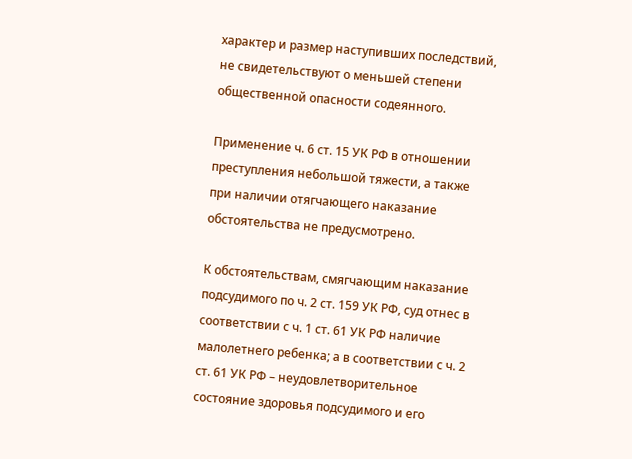характер и размер наступивших последствий, не свидетельствуют о меньшей степени общественной опасности содеянного.

Применение ч. 6 ст. 15 УК РФ в отношении преступления небольшой тяжести, а также при наличии отягчающего наказание обстоятельства не предусмотрено.

К обстоятельствам, смягчающим наказание подсудимого по ч. 2 ст. 159 УК РФ, суд отнес в соответствии с ч. 1 ст. 61 УК РФ наличие малолетнего ребенка; а в соответствии с ч. 2 ст. 61 УК РФ – неудовлетворительное состояние здоровья подсудимого и его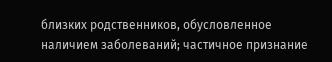близких родственников, обусловленное наличием заболеваний; частичное признание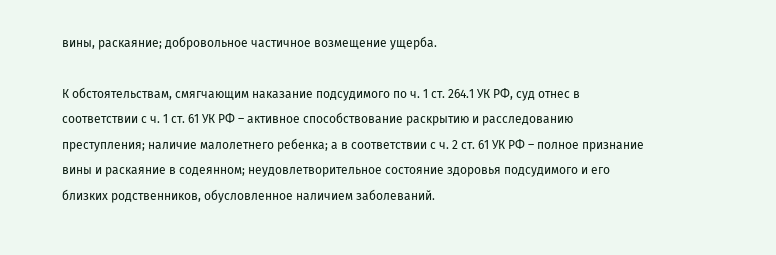вины, раскаяние; добровольное частичное возмещение ущерба.

К обстоятельствам, смягчающим наказание подсудимого по ч. 1 ст. 264.1 УК РФ, суд отнес в соответствии с ч. 1 ст. 61 УК РФ – активное способствование раскрытию и расследованию преступления; наличие малолетнего ребенка; а в соответствии с ч. 2 ст. 61 УК РФ – полное признание вины и раскаяние в содеянном; неудовлетворительное состояние здоровья подсудимого и его близких родственников, обусловленное наличием заболеваний.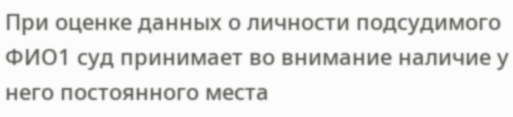При оценке данных о личности подсудимого ФИО1 суд принимает во внимание наличие у него постоянного места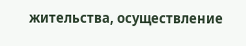жительства, осуществление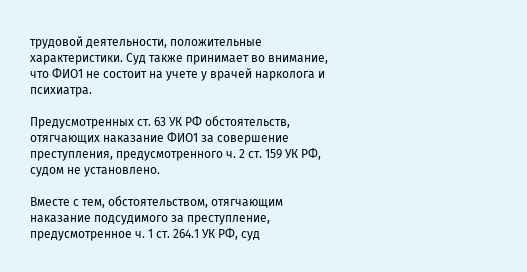трудовой деятельности, положительные характеристики. Суд также принимает во внимание, что ФИО1 не состоит на учете у врачей нарколога и психиатра.

Предусмотренных ст. 63 УК РФ обстоятельств, отягчающих наказание ФИО1 за совершение преступления, предусмотренного ч. 2 ст. 159 УК РФ, судом не установлено.

Вместе с тем, обстоятельством, отягчающим наказание подсудимого за преступление, предусмотренное ч. 1 ст. 264.1 УК РФ, суд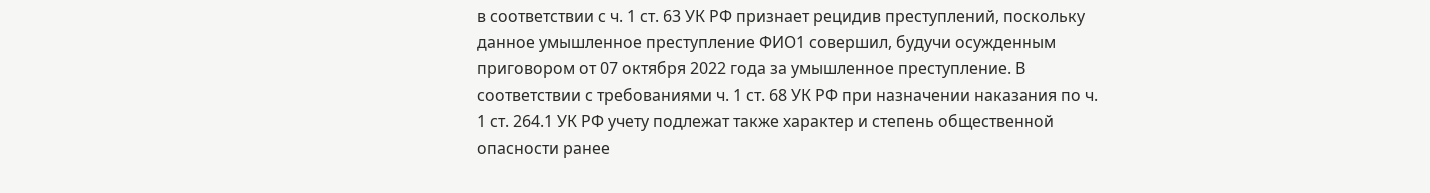в соответствии с ч. 1 ст. 63 УК РФ признает рецидив преступлений, поскольку данное умышленное преступление ФИО1 совершил, будучи осужденным приговором от 07 октября 2022 года за умышленное преступление. В соответствии с требованиями ч. 1 ст. 68 УК РФ при назначении наказания по ч. 1 ст. 264.1 УК РФ учету подлежат также характер и степень общественной опасности ранее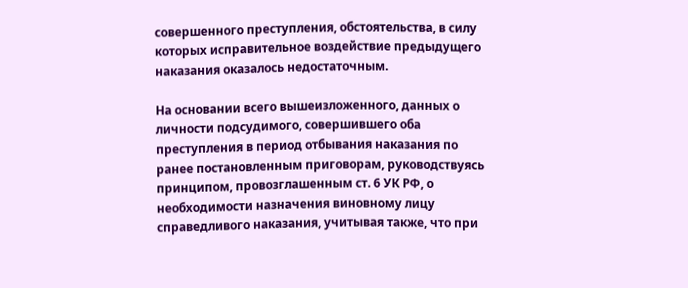совершенного преступления, обстоятельства, в силу которых исправительное воздействие предыдущего наказания оказалось недостаточным.

На основании всего вышеизложенного, данных о личности подсудимого, совершившего оба преступления в период отбывания наказания по ранее постановленным приговорам, руководствуясь принципом, провозглашенным ст. 6 УК РФ, о необходимости назначения виновному лицу справедливого наказания, учитывая также, что при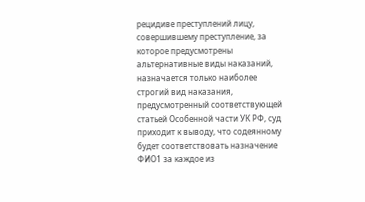рецидиве преступлений лицу, совершившему преступление, за которое предусмотрены альтернативные виды наказаний, назначается только наиболее строгий вид наказания, предусмотренный соответствующей статьей Особенной части УК РФ, суд приходит к выводу, что содеянному будет соответствовать назначение ФИО1 за каждое из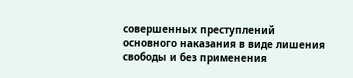совершенных преступлений основного наказания в виде лишения свободы и без применения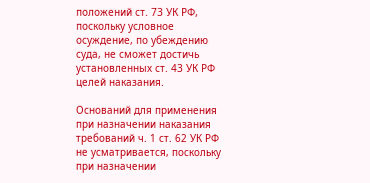положений ст. 73 УК РФ, поскольку условное осуждение, по убеждению суда, не сможет достичь установленных ст. 43 УК РФ целей наказания.

Оснований для применения при назначении наказания требований ч. 1 ст. 62 УК РФ не усматривается, поскольку при назначении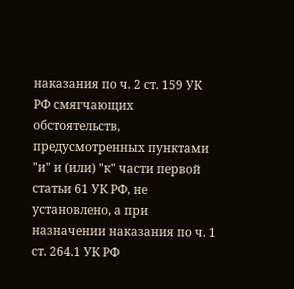наказания по ч. 2 ст. 159 УК РФ смягчающих обстоятельств, предусмотренных пунктами "и" и (или) "к" части первой статьи 61 УК РФ, не установлено, а при назначении наказания по ч. 1 ст. 264.1 УК РФ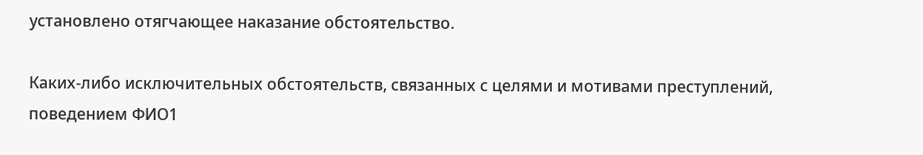установлено отягчающее наказание обстоятельство.

Каких-либо исключительных обстоятельств, связанных с целями и мотивами преступлений, поведением ФИО1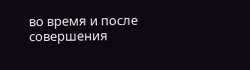во время и после совершения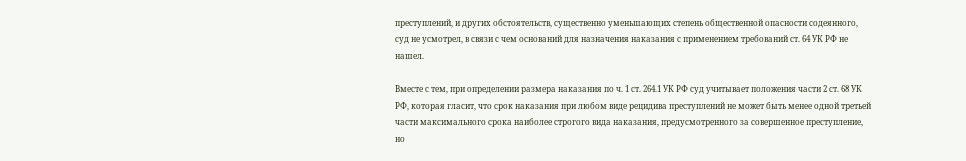преступлений, и других обстоятельств, существенно уменьшающих степень общественной опасности содеянного, суд не усмотрел, в связи с чем оснований для назначения наказания с применением требований ст. 64 УК РФ не нашел.

Вместе с тем, при определении размера наказания по ч. 1 ст. 264.1 УК РФ суд учитывает положения части 2 ст. 68 УК РФ, которая гласит, что срок наказания при любом виде рецидива преступлений не может быть менее одной третьей части максимального срока наиболее строгого вида наказания, предусмотренного за совершенное преступление, но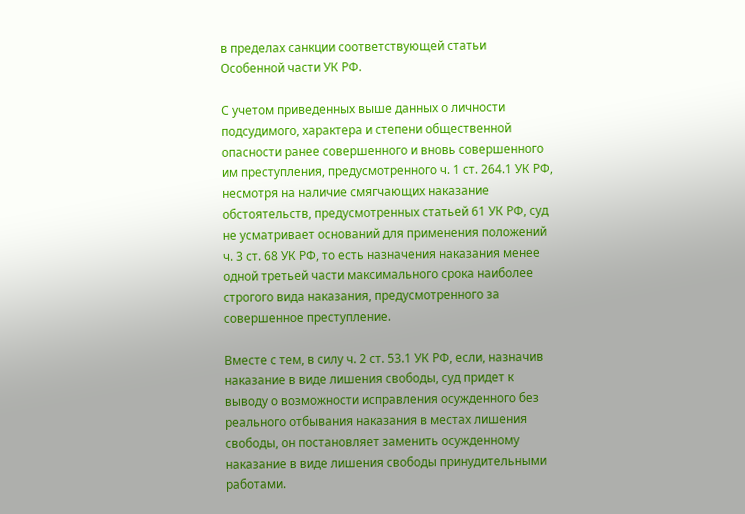в пределах санкции соответствующей статьи Особенной части УК РФ.

С учетом приведенных выше данных о личности подсудимого, характера и степени общественной опасности ранее совершенного и вновь совершенного им преступления, предусмотренного ч. 1 ст. 264.1 УК РФ, несмотря на наличие смягчающих наказание обстоятельств, предусмотренных статьей 61 УК РФ, суд не усматривает оснований для применения положений ч. 3 ст. 68 УК РФ, то есть назначения наказания менее одной третьей части максимального срока наиболее строгого вида наказания, предусмотренного за совершенное преступление.

Вместе с тем, в силу ч. 2 ст. 53.1 УК РФ, если, назначив наказание в виде лишения свободы, суд придет к выводу о возможности исправления осужденного без реального отбывания наказания в местах лишения свободы, он постановляет заменить осужденному наказание в виде лишения свободы принудительными работами.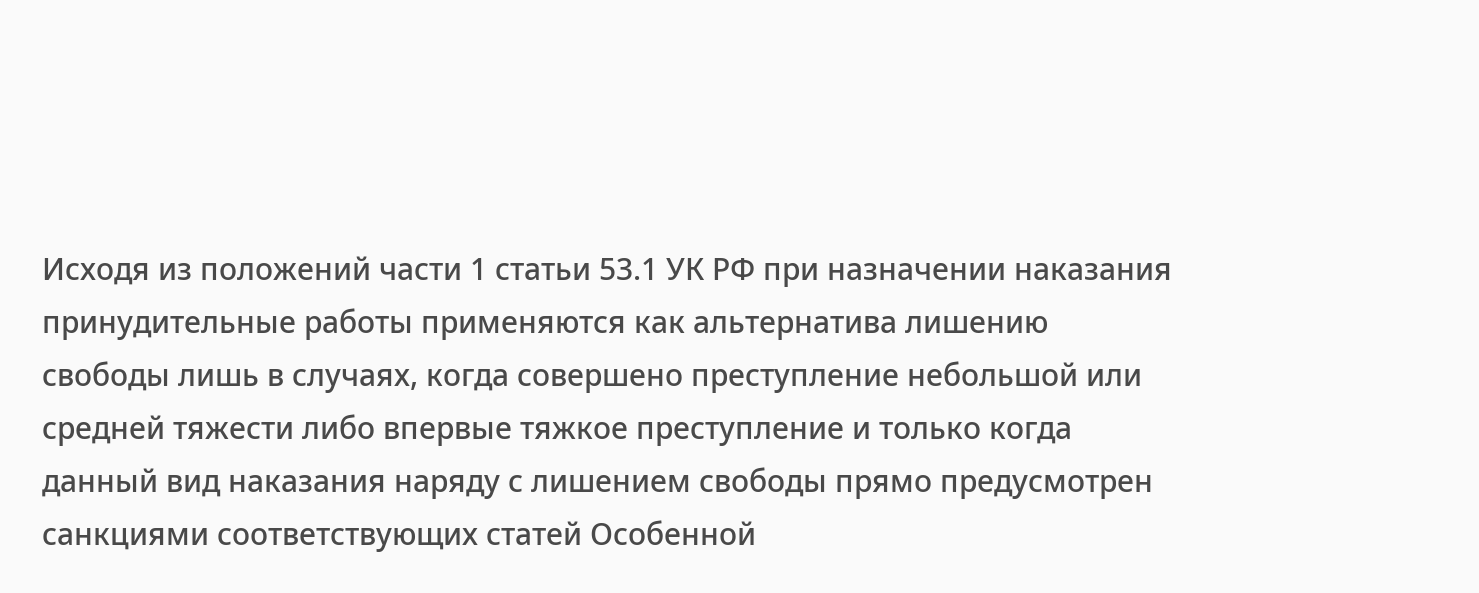Исходя из положений части 1 статьи 53.1 УК РФ при назначении наказания принудительные работы применяются как альтернатива лишению свободы лишь в случаях, когда совершено преступление небольшой или средней тяжести либо впервые тяжкое преступление и только когда данный вид наказания наряду с лишением свободы прямо предусмотрен санкциями соответствующих статей Особенной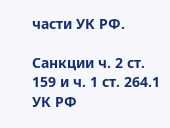части УК РФ.

Санкции ч. 2 ст. 159 и ч. 1 ст. 264.1 УК РФ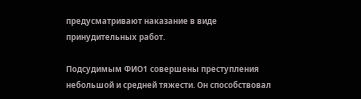предусматривают наказание в виде принудительных работ.

Подсудимым ФИО1 совершены преступления небольшой и средней тяжести. Он способствовал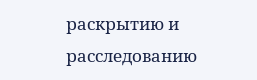раскрытию и расследованию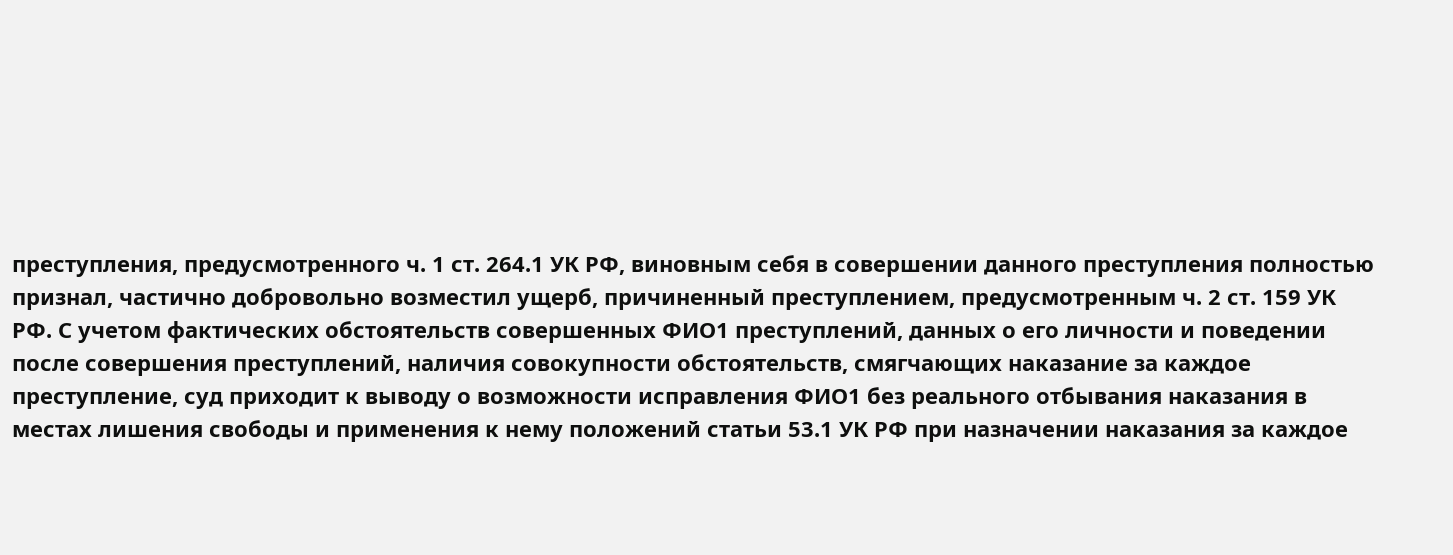преступления, предусмотренного ч. 1 ст. 264.1 УК РФ, виновным себя в совершении данного преступления полностью признал, частично добровольно возместил ущерб, причиненный преступлением, предусмотренным ч. 2 ст. 159 УК РФ. С учетом фактических обстоятельств совершенных ФИО1 преступлений, данных о его личности и поведении после совершения преступлений, наличия совокупности обстоятельств, смягчающих наказание за каждое преступление, суд приходит к выводу о возможности исправления ФИО1 без реального отбывания наказания в местах лишения свободы и применения к нему положений статьи 53.1 УК РФ при назначении наказания за каждое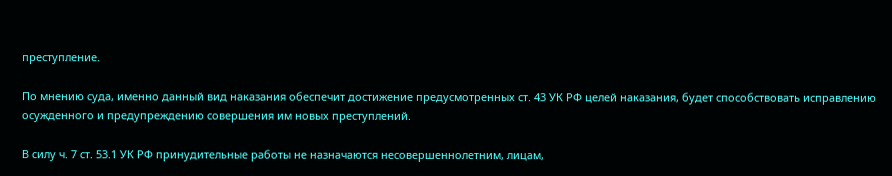преступление.

По мнению суда, именно данный вид наказания обеспечит достижение предусмотренных ст. 43 УК РФ целей наказания, будет способствовать исправлению осужденного и предупреждению совершения им новых преступлений.

В силу ч. 7 ст. 53.1 УК РФ принудительные работы не назначаются несовершеннолетним, лицам,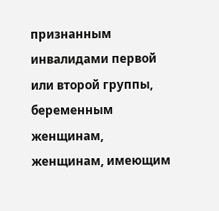признанным инвалидами первой или второй группы, беременным женщинам, женщинам, имеющим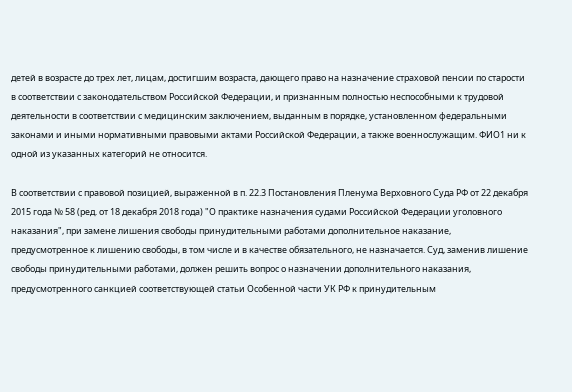детей в возрасте до трех лет, лицам, достигшим возраста, дающего право на назначение страховой пенсии по старости в соответствии с законодательством Российской Федерации, и признанным полностью неспособными к трудовой деятельности в соответствии с медицинским заключением, выданным в порядке, установленном федеральными законами и иными нормативными правовыми актами Российской Федерации, а также военнослужащим. ФИО1 ни к одной из указанных категорий не относится.

В соответствии с правовой позицией, выраженной в п. 22.3 Постановления Пленума Верховного Суда РФ от 22 декабря 2015 года № 58 (ред. от 18 декабря 2018 года) "О практике назначения судами Российской Федерации уголовного наказания", при замене лишения свободы принудительными работами дополнительное наказание, предусмотренное к лишению свободы, в том числе и в качестве обязательного, не назначается. Суд, заменив лишение свободы принудительными работами, должен решить вопрос о назначении дополнительного наказания, предусмотренного санкцией соответствующей статьи Особенной части УК РФ к принудительным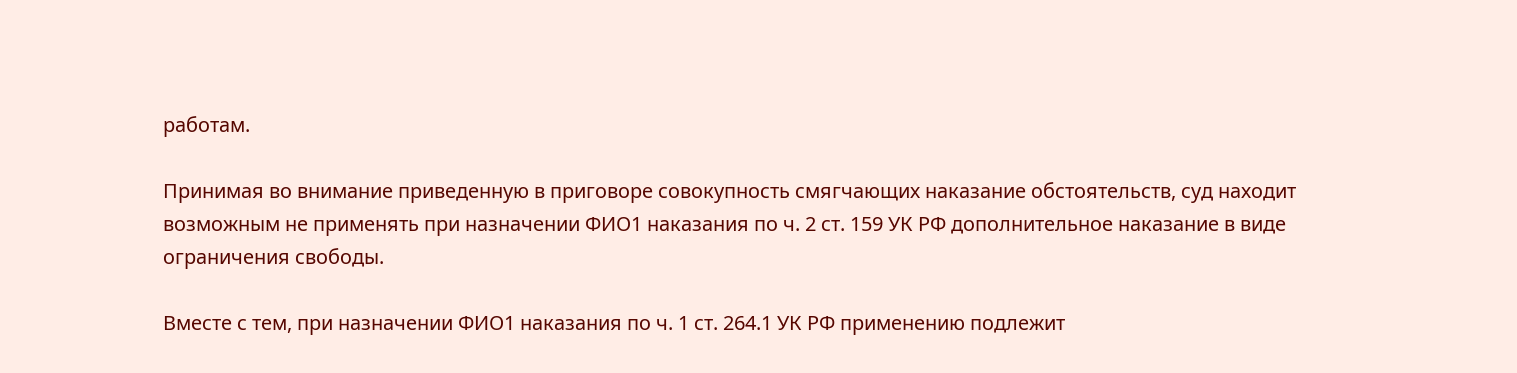работам.

Принимая во внимание приведенную в приговоре совокупность смягчающих наказание обстоятельств, суд находит возможным не применять при назначении ФИО1 наказания по ч. 2 ст. 159 УК РФ дополнительное наказание в виде ограничения свободы.

Вместе с тем, при назначении ФИО1 наказания по ч. 1 ст. 264.1 УК РФ применению подлежит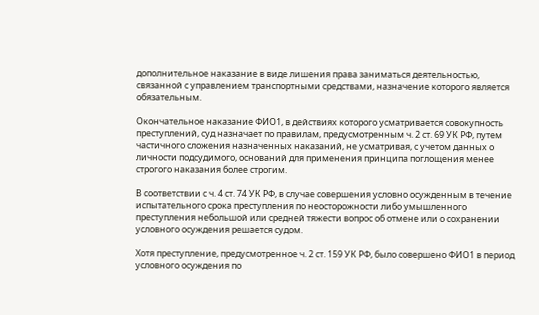дополнительное наказание в виде лишения права заниматься деятельностью, связанной с управлением транспортными средствами, назначение которого является обязательным.

Окончательное наказание ФИО1, в действиях которого усматривается совокупность преступлений, суд назначает по правилам, предусмотренным ч. 2 ст. 69 УК РФ, путем частичного сложения назначенных наказаний, не усматривая, с учетом данных о личности подсудимого, оснований для применения принципа поглощения менее строгого наказания более строгим.

В соответствии с ч. 4 ст. 74 УК РФ, в случае совершения условно осужденным в течение испытательного срока преступления по неосторожности либо умышленного преступления небольшой или средней тяжести вопрос об отмене или о сохранении условного осуждения решается судом.

Хотя преступление, предусмотренное ч. 2 ст. 159 УК РФ, было совершено ФИО1 в период условного осуждения по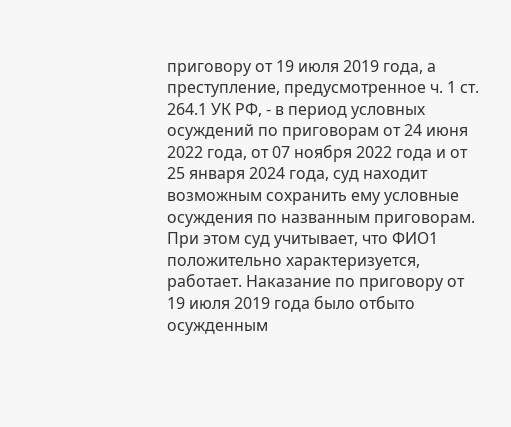приговору от 19 июля 2019 года, а преступление, предусмотренное ч. 1 ст. 264.1 УК РФ, - в период условных осуждений по приговорам от 24 июня 2022 года, от 07 ноября 2022 года и от 25 января 2024 года, суд находит возможным сохранить ему условные осуждения по названным приговорам. При этом суд учитывает, что ФИО1 положительно характеризуется, работает. Наказание по приговору от 19 июля 2019 года было отбыто осужденным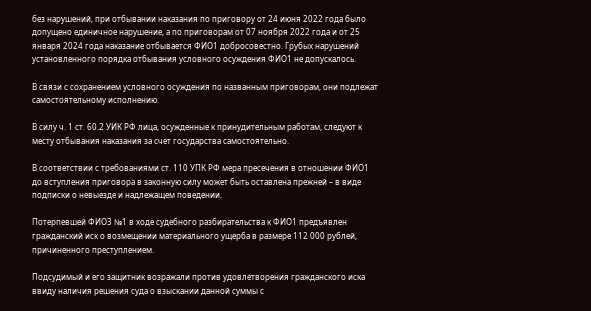без нарушений, при отбывании наказания по приговору от 24 июня 2022 года было допущено единичное нарушение, а по приговорам от 07 ноября 2022 года и от 25 января 2024 года наказание отбывается ФИО1 добросовестно. Грубых нарушений установленного порядка отбывания условного осуждения ФИО1 не допускалось.

В связи с сохранением условного осуждения по названным приговорам, они подлежат самостоятельному исполнению.

В силу ч. 1 ст. 60.2 УИК РФ лица, осужденные к принудительным работам, следуют к месту отбывания наказания за счет государства самостоятельно.

В соответствии с требованиями ст. 110 УПК РФ мера пресечения в отношении ФИО1 до вступления приговора в законную силу может быть оставлена прежней – в виде подписки о невыезде и надлежащем поведении.

Потерпевшей ФИО3 №1 в ходе судебного разбирательства к ФИО1 предъявлен гражданский иск о возмещении материального ущерба в размере 112 000 рублей, причиненного преступлением.

Подсудимый и его защитник возражали против удовлетворения гражданского иска ввиду наличия решения суда о взыскании данной суммы с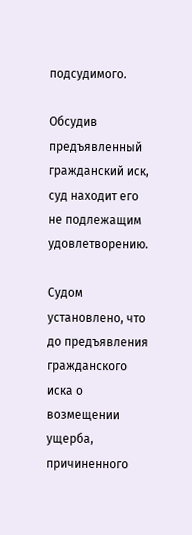подсудимого.

Обсудив предъявленный гражданский иск, суд находит его не подлежащим удовлетворению.

Судом установлено, что до предъявления гражданского иска о возмещении ущерба, причиненного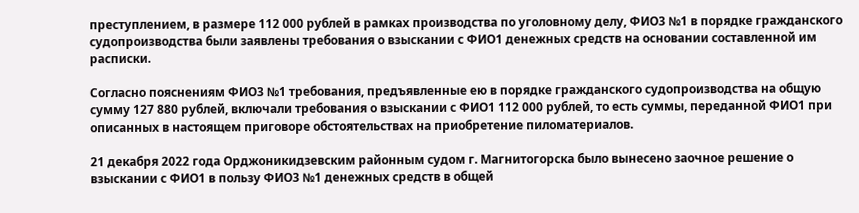преступлением, в размере 112 000 рублей в рамках производства по уголовному делу, ФИО3 №1 в порядке гражданского судопроизводства были заявлены требования о взыскании с ФИО1 денежных средств на основании составленной им расписки.

Согласно пояснениям ФИО3 №1 требования, предъявленные ею в порядке гражданского судопроизводства на общую сумму 127 880 рублей, включали требования о взыскании с ФИО1 112 000 рублей, то есть суммы, переданной ФИО1 при описанных в настоящем приговоре обстоятельствах на приобретение пиломатериалов.

21 декабря 2022 года Орджоникидзевским районным судом г. Магнитогорска было вынесено заочное решение о взыскании с ФИО1 в пользу ФИО3 №1 денежных средств в общей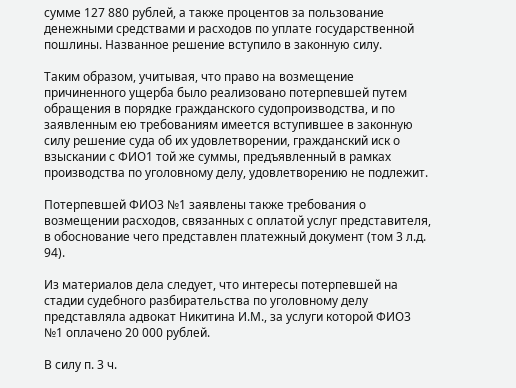сумме 127 880 рублей, а также процентов за пользование денежными средствами и расходов по уплате государственной пошлины. Названное решение вступило в законную силу.

Таким образом, учитывая, что право на возмещение причиненного ущерба было реализовано потерпевшей путем обращения в порядке гражданского судопроизводства, и по заявленным ею требованиям имеется вступившее в законную силу решение суда об их удовлетворении, гражданский иск о взыскании с ФИО1 той же суммы, предъявленный в рамках производства по уголовному делу, удовлетворению не подлежит.

Потерпевшей ФИО3 №1 заявлены также требования о возмещении расходов, связанных с оплатой услуг представителя, в обоснование чего представлен платежный документ (том 3 л.д. 94).

Из материалов дела следует, что интересы потерпевшей на стадии судебного разбирательства по уголовному делу представляла адвокат Никитина И.М., за услуги которой ФИО3 №1 оплачено 20 000 рублей.

В силу п. 3 ч.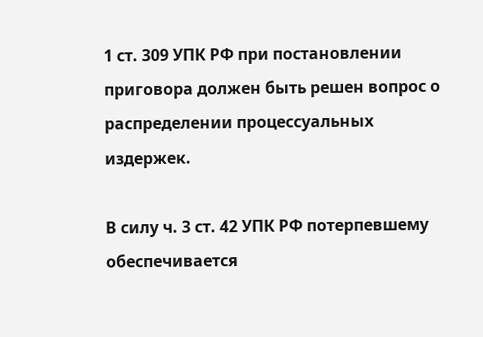1 ст. 309 УПК РФ при постановлении приговора должен быть решен вопрос о распределении процессуальных издержек.

В силу ч. 3 ст. 42 УПК РФ потерпевшему обеспечивается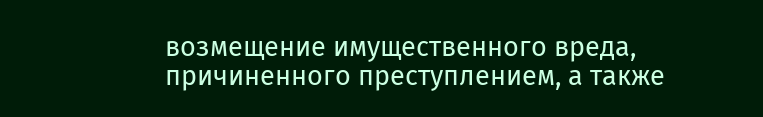возмещение имущественного вреда, причиненного преступлением, а также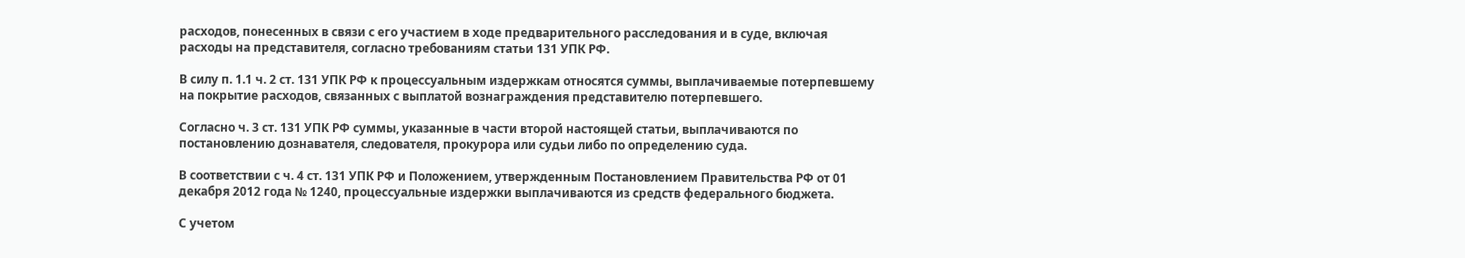расходов, понесенных в связи с его участием в ходе предварительного расследования и в суде, включая расходы на представителя, согласно требованиям статьи 131 УПК РФ.

В силу п. 1.1 ч. 2 ст. 131 УПК РФ к процессуальным издержкам относятся суммы, выплачиваемые потерпевшему на покрытие расходов, связанных с выплатой вознаграждения представителю потерпевшего.

Согласно ч. 3 ст. 131 УПК РФ суммы, указанные в части второй настоящей статьи, выплачиваются по постановлению дознавателя, следователя, прокурора или судьи либо по определению суда.

В соответствии с ч. 4 ст. 131 УПК РФ и Положением, утвержденным Постановлением Правительства РФ от 01 декабря 2012 года № 1240, процессуальные издержки выплачиваются из средств федерального бюджета.

С учетом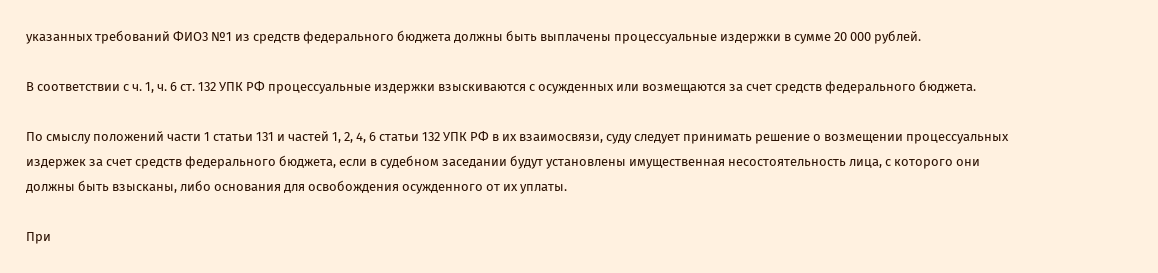указанных требований ФИО3 №1 из средств федерального бюджета должны быть выплачены процессуальные издержки в сумме 20 000 рублей.

В соответствии с ч. 1, ч. 6 ст. 132 УПК РФ процессуальные издержки взыскиваются с осужденных или возмещаются за счет средств федерального бюджета.

По смыслу положений части 1 статьи 131 и частей 1, 2, 4, 6 статьи 132 УПК РФ в их взаимосвязи, суду следует принимать решение о возмещении процессуальных издержек за счет средств федерального бюджета, если в судебном заседании будут установлены имущественная несостоятельность лица, с которого они должны быть взысканы, либо основания для освобождения осужденного от их уплаты.

При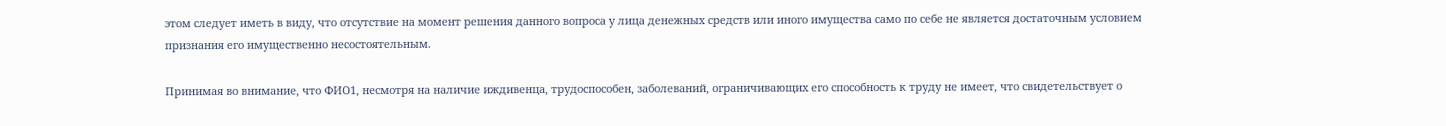этом следует иметь в виду, что отсутствие на момент решения данного вопроса у лица денежных средств или иного имущества само по себе не является достаточным условием признания его имущественно несостоятельным.

Принимая во внимание, что ФИО1, несмотря на наличие иждивенца, трудоспособен, заболеваний, ограничивающих его способность к труду не имеет, что свидетельствует о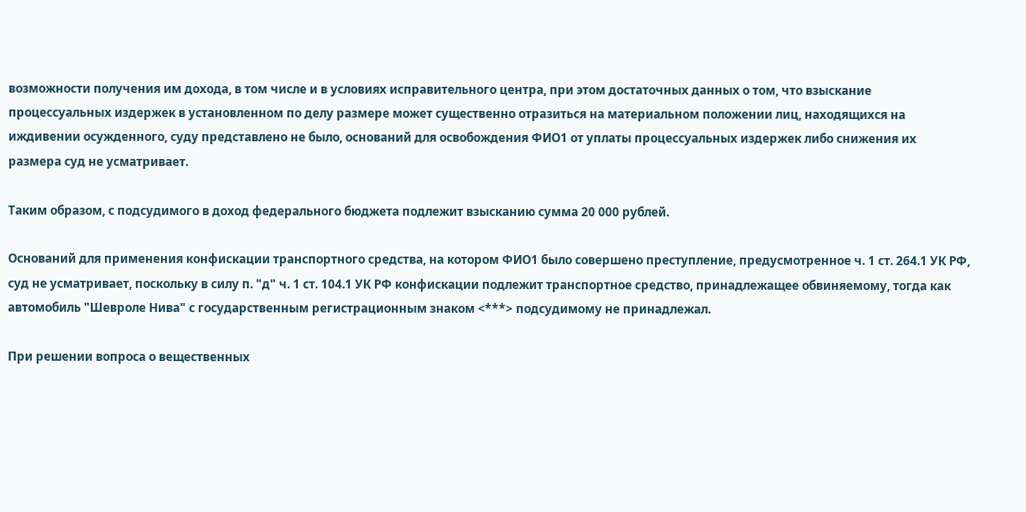возможности получения им дохода, в том числе и в условиях исправительного центра, при этом достаточных данных о том, что взыскание процессуальных издержек в установленном по делу размере может существенно отразиться на материальном положении лиц, находящихся на иждивении осужденного, суду представлено не было, оснований для освобождения ФИО1 от уплаты процессуальных издержек либо снижения их размера суд не усматривает.

Таким образом, с подсудимого в доход федерального бюджета подлежит взысканию сумма 20 000 рублей.

Оснований для применения конфискации транспортного средства, на котором ФИО1 было совершено преступление, предусмотренное ч. 1 ст. 264.1 УК РФ, суд не усматривает, поскольку в силу п. "д" ч. 1 ст. 104.1 УК РФ конфискации подлежит транспортное средство, принадлежащее обвиняемому, тогда как автомобиль "Шевроле Нива" с государственным регистрационным знаком <***> подсудимому не принадлежал.

При решении вопроса о вещественных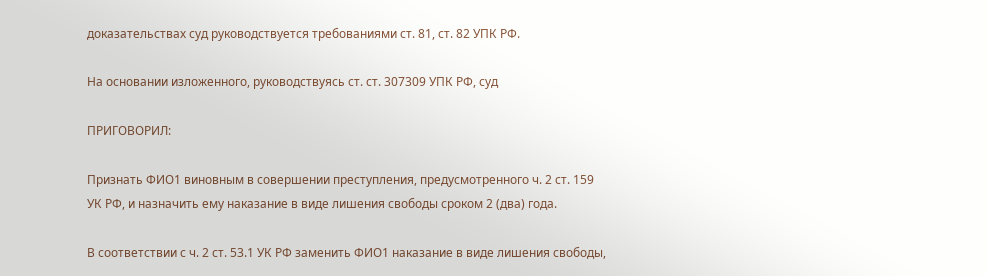доказательствах суд руководствуется требованиями ст. 81, ст. 82 УПК РФ.

На основании изложенного, руководствуясь ст. ст. 307309 УПК РФ, суд

ПРИГОВОРИЛ:

Признать ФИО1 виновным в совершении преступления, предусмотренного ч. 2 ст. 159 УК РФ, и назначить ему наказание в виде лишения свободы сроком 2 (два) года.

В соответствии с ч. 2 ст. 53.1 УК РФ заменить ФИО1 наказание в виде лишения свободы,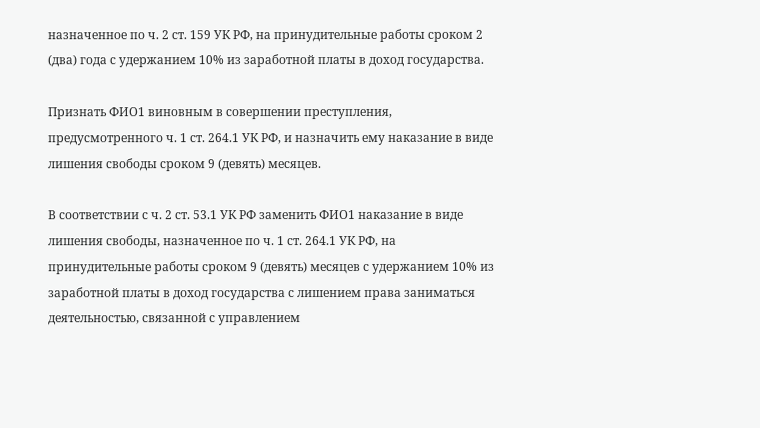назначенное по ч. 2 ст. 159 УК РФ, на принудительные работы сроком 2 (два) года с удержанием 10% из заработной платы в доход государства.

Признать ФИО1 виновным в совершении преступления, предусмотренного ч. 1 ст. 264.1 УК РФ, и назначить ему наказание в виде лишения свободы сроком 9 (девять) месяцев.

В соответствии с ч. 2 ст. 53.1 УК РФ заменить ФИО1 наказание в виде лишения свободы, назначенное по ч. 1 ст. 264.1 УК РФ, на принудительные работы сроком 9 (девять) месяцев с удержанием 10% из заработной платы в доход государства с лишением права заниматься деятельностью, связанной с управлением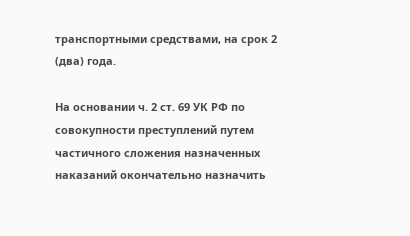транспортными средствами, на срок 2 (два) года.

На основании ч. 2 ст. 69 УК РФ по совокупности преступлений путем частичного сложения назначенных наказаний окончательно назначить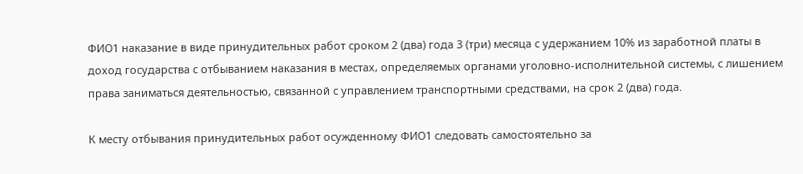ФИО1 наказание в виде принудительных работ сроком 2 (два) года 3 (три) месяца с удержанием 10% из заработной платы в доход государства с отбыванием наказания в местах, определяемых органами уголовно-исполнительной системы, с лишением права заниматься деятельностью, связанной с управлением транспортными средствами, на срок 2 (два) года.

К месту отбывания принудительных работ осужденному ФИО1 следовать самостоятельно за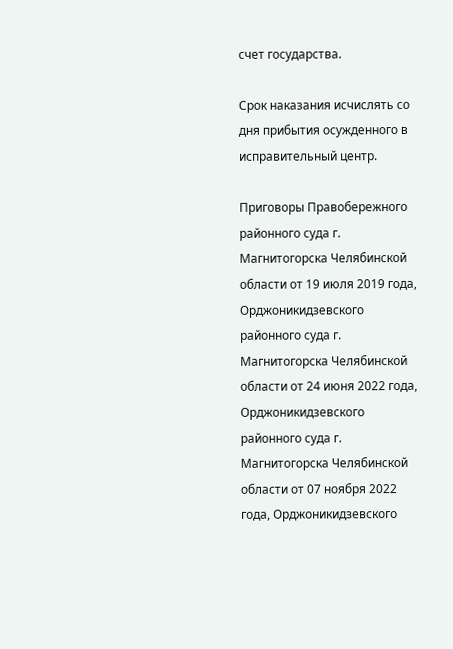счет государства.

Срок наказания исчислять со дня прибытия осужденного в исправительный центр.

Приговоры Правобережного районного суда г. Магнитогорска Челябинской области от 19 июля 2019 года, Орджоникидзевского районного суда г. Магнитогорска Челябинской области от 24 июня 2022 года, Орджоникидзевского районного суда г. Магнитогорска Челябинской области от 07 ноября 2022 года, Орджоникидзевского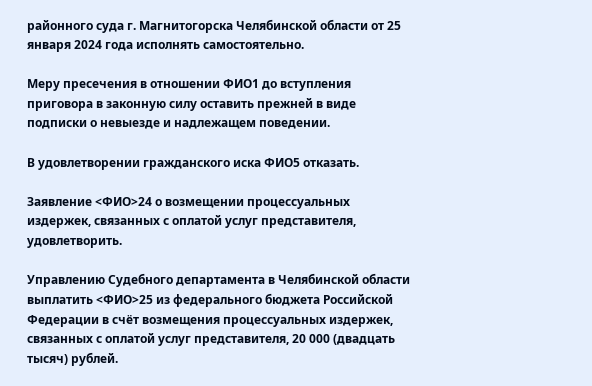районного суда г. Магнитогорска Челябинской области от 25 января 2024 года исполнять самостоятельно.

Меру пресечения в отношении ФИО1 до вступления приговора в законную силу оставить прежней в виде подписки о невыезде и надлежащем поведении.

В удовлетворении гражданского иска ФИО5 отказать.

Заявление <ФИО>24 о возмещении процессуальных издержек, связанных с оплатой услуг представителя, удовлетворить.

Управлению Судебного департамента в Челябинской области выплатить <ФИО>25 из федерального бюджета Российской Федерации в счёт возмещения процессуальных издержек, связанных с оплатой услуг представителя, 20 000 (двадцать тысяч) рублей.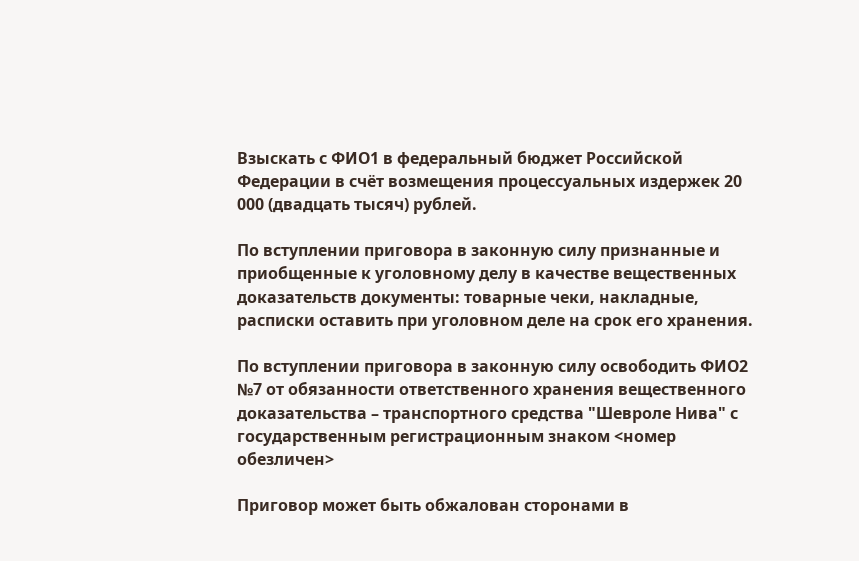Взыскать с ФИО1 в федеральный бюджет Российской Федерации в счёт возмещения процессуальных издержек 20 000 (двадцать тысяч) рублей.

По вступлении приговора в законную силу признанные и приобщенные к уголовному делу в качестве вещественных доказательств документы: товарные чеки, накладные, расписки оставить при уголовном деле на срок его хранения.

По вступлении приговора в законную силу освободить ФИО2 №7 от обязанности ответственного хранения вещественного доказательства – транспортного средства "Шевроле Нива" с государственным регистрационным знаком <номер обезличен>

Приговор может быть обжалован сторонами в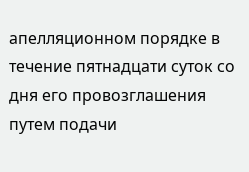апелляционном порядке в течение пятнадцати суток со дня его провозглашения путем подачи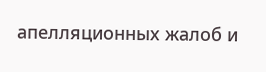апелляционных жалоб и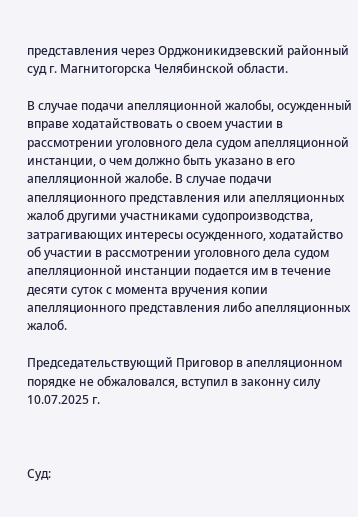представления через Орджоникидзевский районный суд г. Магнитогорска Челябинской области.

В случае подачи апелляционной жалобы, осужденный вправе ходатайствовать о своем участии в рассмотрении уголовного дела судом апелляционной инстанции, о чем должно быть указано в его апелляционной жалобе. В случае подачи апелляционного представления или апелляционных жалоб другими участниками судопроизводства, затрагивающих интересы осужденного, ходатайство об участии в рассмотрении уголовного дела судом апелляционной инстанции подается им в течение десяти суток с момента вручения копии апелляционного представления либо апелляционных жалоб.

Председательствующий Приговор в апелляционном порядке не обжаловался, вступил в законну силу 10.07.2025 г.



Суд: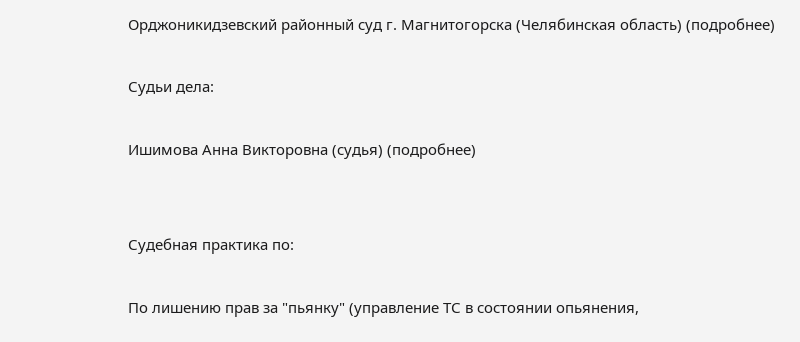Орджоникидзевский районный суд г. Магнитогорска (Челябинская область) (подробнее)

Судьи дела:

Ишимова Анна Викторовна (судья) (подробнее)


Судебная практика по:

По лишению прав за "пьянку" (управление ТС в состоянии опьянения,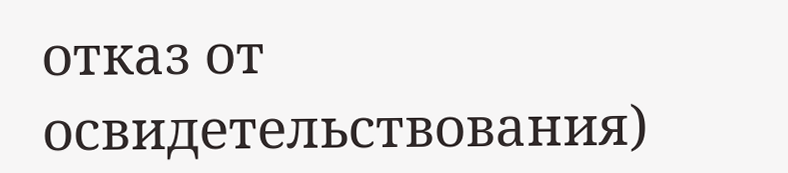отказ от освидетельствования)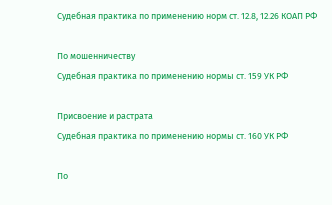Судебная практика по применению норм ст. 12.8, 12.26 КОАП РФ

По мошенничеству
Судебная практика по применению нормы ст. 159 УК РФ

Присвоение и растрата
Судебная практика по применению нормы ст. 160 УК РФ

По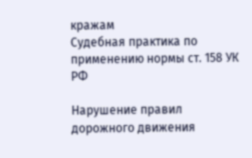кражам
Судебная практика по применению нормы ст. 158 УК РФ

Нарушение правил дорожного движения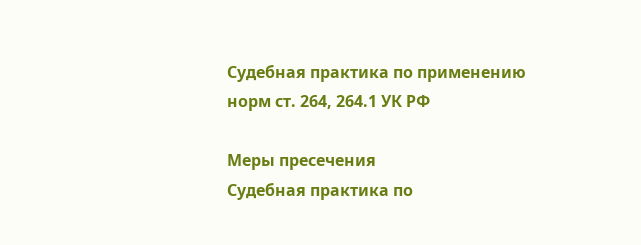Судебная практика по применению норм ст. 264, 264.1 УК РФ

Меры пресечения
Судебная практика по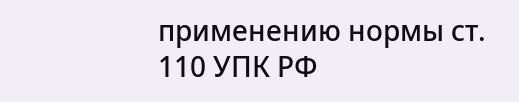применению нормы ст. 110 УПК РФ